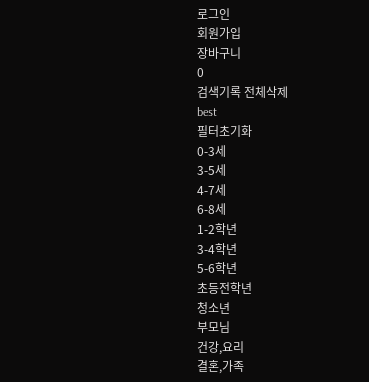로그인
회원가입
장바구니
0
검색기록 전체삭제
best
필터초기화
0-3세
3-5세
4-7세
6-8세
1-2학년
3-4학년
5-6학년
초등전학년
청소년
부모님
건강,요리
결혼,가족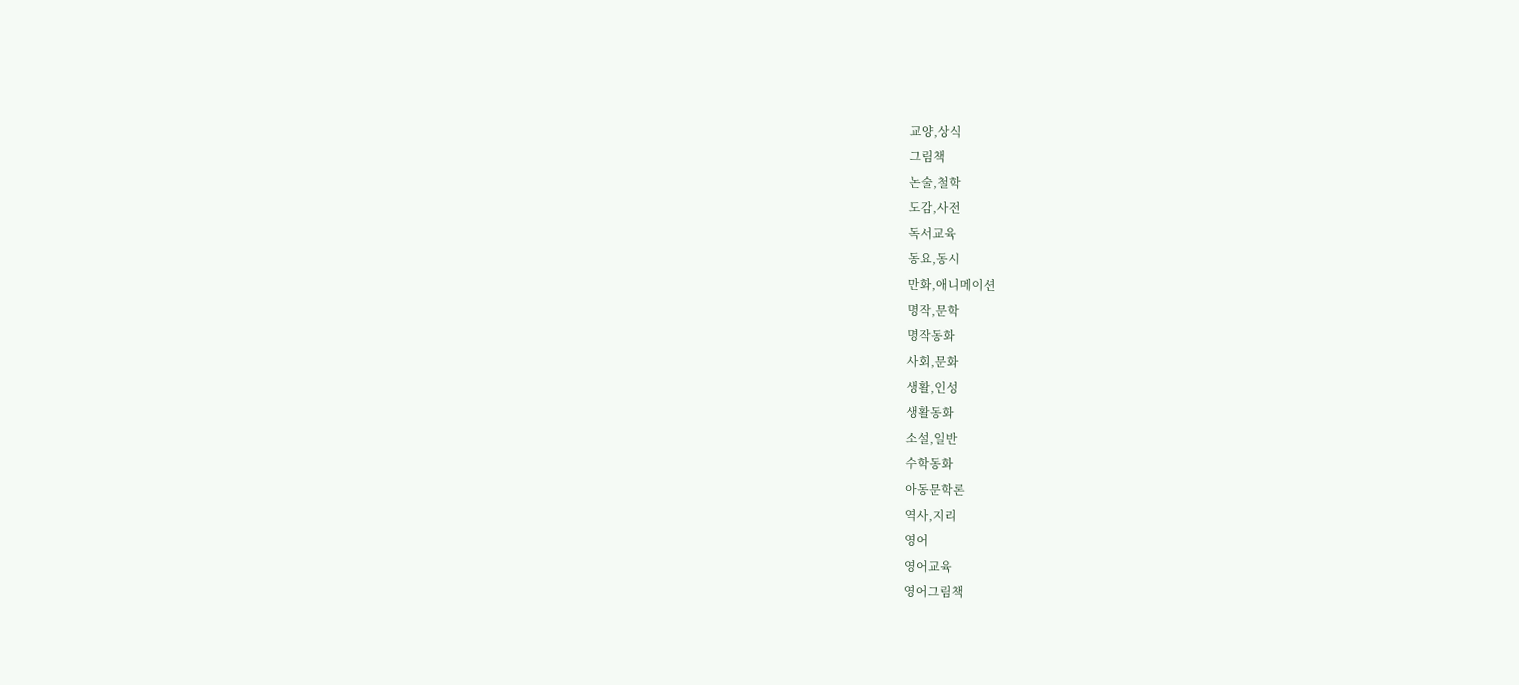교양,상식
그림책
논술,철학
도감,사전
독서교육
동요,동시
만화,애니메이션
명작,문학
명작동화
사회,문화
생활,인성
생활동화
소설,일반
수학동화
아동문학론
역사,지리
영어
영어교육
영어그림책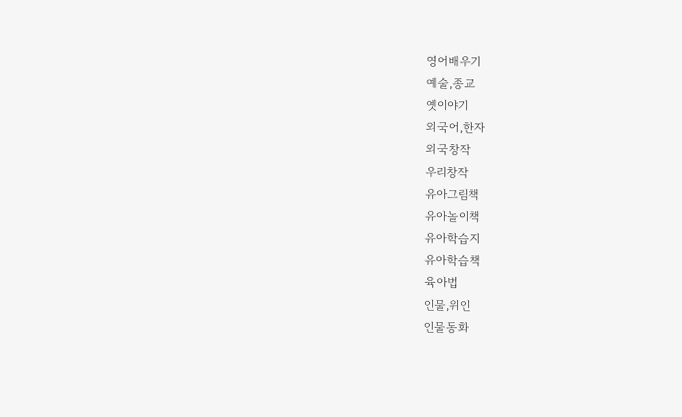영어배우기
예술,종교
옛이야기
외국어,한자
외국창작
우리창작
유아그림책
유아놀이책
유아학습지
유아학습책
육아법
인물,위인
인물동화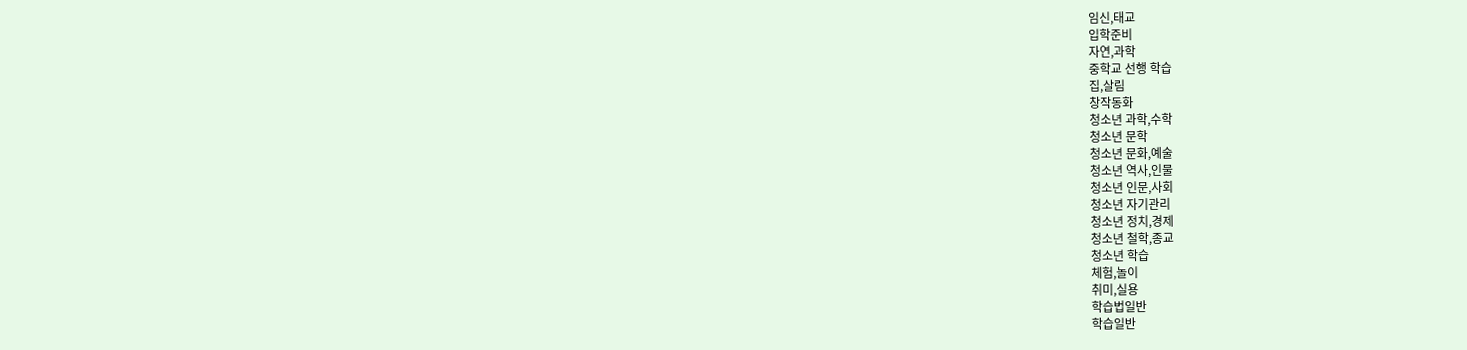임신,태교
입학준비
자연,과학
중학교 선행 학습
집,살림
창작동화
청소년 과학,수학
청소년 문학
청소년 문화,예술
청소년 역사,인물
청소년 인문,사회
청소년 자기관리
청소년 정치,경제
청소년 철학,종교
청소년 학습
체험,놀이
취미,실용
학습법일반
학습일반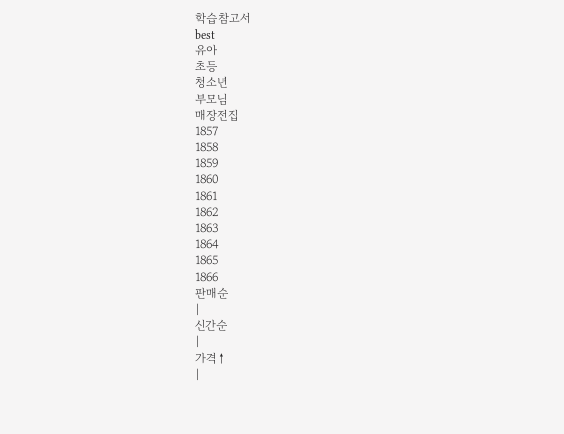학습참고서
best
유아
초등
청소년
부모님
매장전집
1857
1858
1859
1860
1861
1862
1863
1864
1865
1866
판매순
|
신간순
|
가격↑
|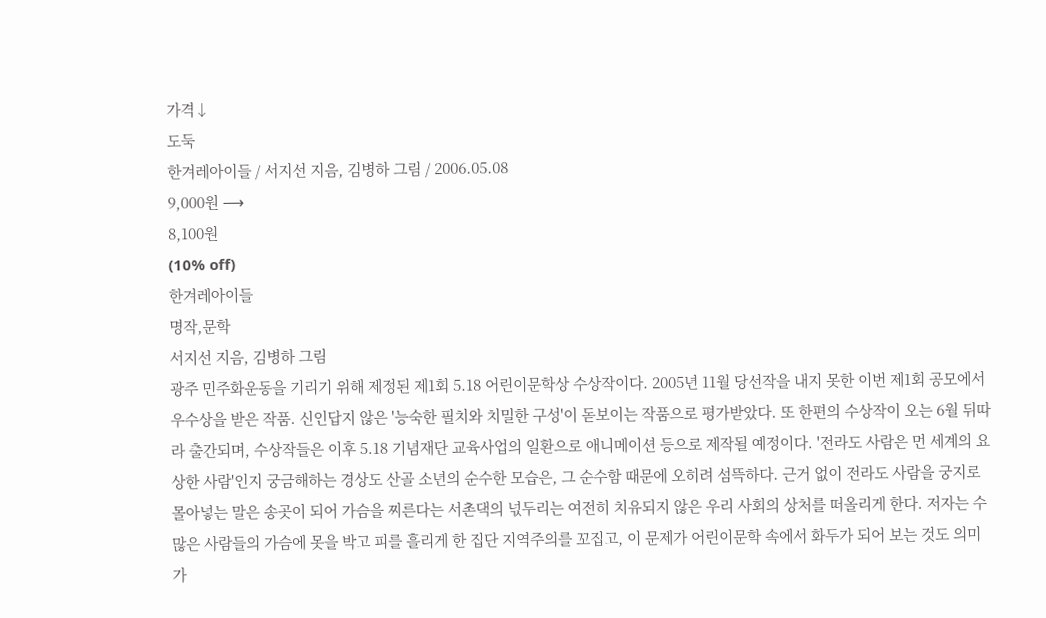가격↓
도둑
한겨레아이들 / 서지선 지음, 김병하 그림 / 2006.05.08
9,000원 ⟶
8,100원
(10% off)
한겨레아이들
명작,문학
서지선 지음, 김병하 그림
광주 민주화운동을 기리기 위해 제정된 제1회 5.18 어린이문학상 수상작이다. 2005년 11월 당선작을 내지 못한 이번 제1회 공모에서 우수상을 받은 작품. 신인답지 않은 '능숙한 필치와 치밀한 구성'이 돋보이는 작품으로 평가받았다. 또 한편의 수상작이 오는 6월 뒤따라 출간되며, 수상작들은 이후 5.18 기념재단 교육사업의 일환으로 애니메이션 등으로 제작될 예정이다. '전라도 사람은 먼 세계의 요상한 사람'인지 궁금해하는 경상도 산골 소년의 순수한 모습은, 그 순수함 때문에 오히려 섬뜩하다. 근거 없이 전라도 사람을 궁지로 몰아넣는 말은 송곳이 되어 가슴을 찌른다는 서촌댁의 넋두리는 여전히 치유되지 않은 우리 사회의 상처를 떠올리게 한다. 저자는 수많은 사람들의 가슴에 못을 박고 피를 흘리게 한 집단 지역주의를 꼬집고, 이 문제가 어린이문학 속에서 화두가 되어 보는 것도 의미가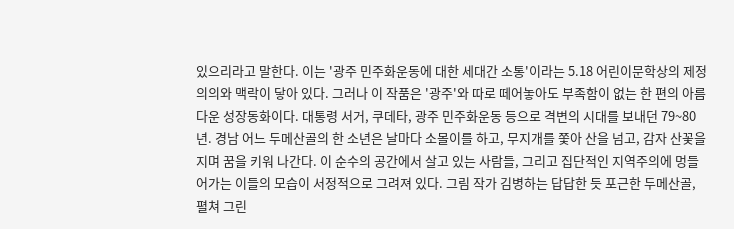있으리라고 말한다. 이는 '광주 민주화운동에 대한 세대간 소통'이라는 5.18 어린이문학상의 제정 의의와 맥락이 닿아 있다. 그러나 이 작품은 '광주'와 따로 떼어놓아도 부족함이 없는 한 편의 아름다운 성장동화이다. 대통령 서거, 쿠데타, 광주 민주화운동 등으로 격변의 시대를 보내던 79~80년. 경남 어느 두메산골의 한 소년은 날마다 소몰이를 하고, 무지개를 쫓아 산을 넘고, 감자 산꽃을 지며 꿈을 키워 나간다. 이 순수의 공간에서 살고 있는 사람들, 그리고 집단적인 지역주의에 멍들어가는 이들의 모습이 서정적으로 그려져 있다. 그림 작가 김병하는 답답한 듯 포근한 두메산골, 펼쳐 그린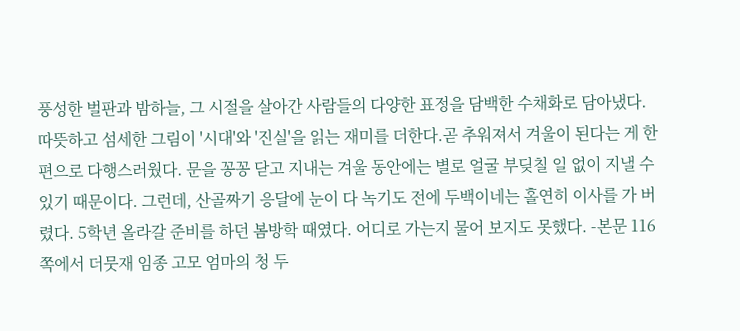풍성한 벌판과 밤하늘, 그 시절을 살아간 사람들의 다양한 표정을 담백한 수채화로 담아냈다. 따뜻하고 섬세한 그림이 '시대'와 '진실'을 읽는 재미를 더한다.곧 추워져서 겨울이 된다는 게 한편으로 다행스러웠다. 문을 꽁꽁 닫고 지내는 겨울 동안에는 별로 얼굴 부딪칠 일 없이 지낼 수 있기 때문이다. 그런데, 산골짜기 응달에 눈이 다 녹기도 전에 두백이네는 홀연히 이사를 가 버렸다. 5학년 올라갈 준비를 하던 봄방학 때였다. 어디로 가는지 물어 보지도 못했다. -본문 116쪽에서 더뭇재 임종 고모 엄마의 청 두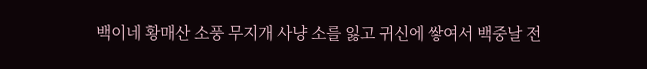백이네 황매산 소풍 무지개 사냥 소를 잃고 귀신에 쌓여서 백중날 전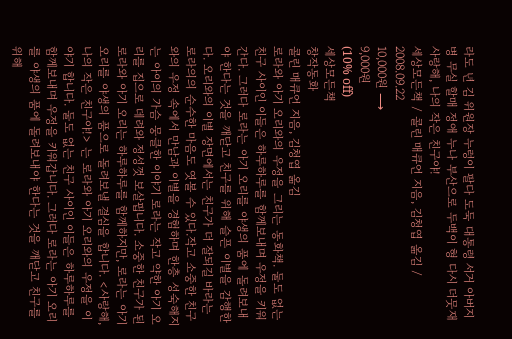라도 년 김 위원장 누렁이 팔다 도둑 대통령 서거 아버지 병 무실 할매 정애 누나 부산으로 두백이 형 다시 더뭇재
사랑해, 나의 작은 친구야!
세상모든책 / 콜린 매큐언 지음, 김청엽 옮김 / 2008.09.22
10,000원 ⟶
9,000원
(10% off)
세상모든책
창작동화
콜린 매큐언 지음, 김청엽 옮김
로라와 아기 오리와의 우정을 그리는 동화책. 둘도 없는 친구 사이인 이들은 하루하루를 함께보내며 우정을 키워간다. 그러다 로라는 아기 오리를 야생의 품에 돌려보내야 한다는 것을 깨닫고 친구를 위해 슬픈 이별을 감행한다. 오리와의 이별 장면에서는 친구가 더 잘되길 바라는 로라의의 순수한 마음도 엿볼 수 있다.작고 소중한 친구와의 우정 속에서 만남과 이별을 경험하며 한층 성숙해지는 아이의 가슴 뭉클한 이야기 로라는 작고 약한 아기 오리를 집으로 데려와 정성껏 보살핍니다. 소중한 친구가 된 로라와 아기 오리는 하루하루를 함께하지만, 로라는 아기 오리를 야생의 품으로 돌려보낼 결심을 합니다. <사랑해, 나의 작은 친구야!> 는 로라와 아기 오리와의 우정을 이야기 합니다. 둘도 없는 친구 사이인 이들은 하루하루를 함께보내며 우정을 키워갑니다. 그러다 로라는 아기 오리를 야생의 품에 돌려보내야 한다는 것을 깨닫고 친구를 위해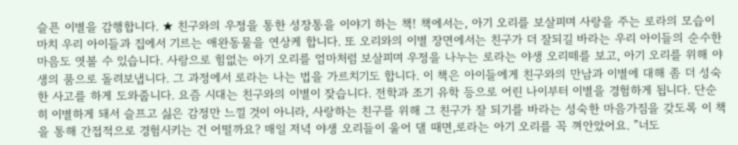슬픈 이별을 감행합니다. ★ 친구와의 우정을 통한 성장통을 이야기 하는 책! 책에서는, 아기 오리를 보살피며 사랑을 주는 로라의 모습이 마치 우리 아이들과 집에서 기르는 애완동물을 연상케 합니다. 또 오리와의 이별 장면에서는 친구가 더 잘되길 바라는 우리 아이들의 순수한 마음도 엿볼 수 있습니다. 사랑으로 힘없는 아기 오리를 엄마처럼 보살피며 우정을 나누는 로라는 야생 오리떼를 보고, 아기 오리를 위해 야생의 품으로 돌려보냅니다. 그 과정에서 로라는 나는 법을 가르치기도 합니다. 이 책은 아이들에게 친구와의 만남과 이별에 대해 좀 더 성숙한 사고를 하게 도와줍니다. 요즘 시대는 친구와의 이별이 잦습니다. 전학과 조기 유학 등으로 어린 나이부터 이별을 경험하게 됩니다. 단순히 이별하게 돼서 슬프고 싫은 감정만 느낄 것이 아니라, 사랑하는 친구를 위해 그 친구가 잘 되기를 바라는 성숙한 마음가짐을 갖도록 이 책을 통해 간접적으로 경험시키는 건 어떨까요? 매일 저녁 야생 오리들이 울어 댈 때면,로라는 아기 오리를 꼭 껴안았어요. ”너도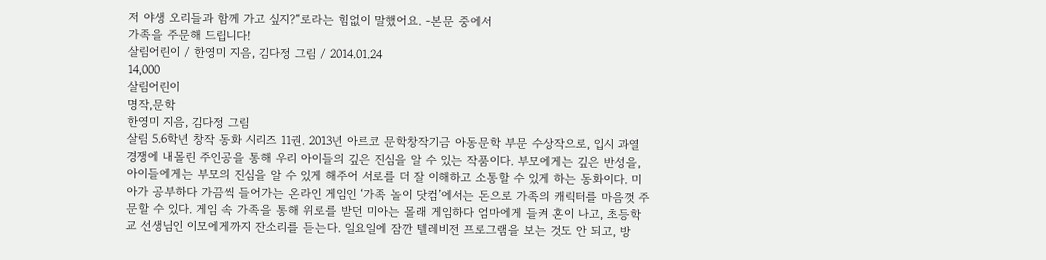저 야생 오리들과 함께 가고 싶지?“로라는 힘없이 말했어요. -본문 중에서
가족을 주문해 드립니다!
살림어린이 / 한영미 지음, 김다정 그림 / 2014.01.24
14,000
살림어린이
명작,문학
한영미 지음, 김다정 그림
살림 5.6학년 창작 동화 시리즈 11권. 2013년 아르코 문학창작기금 아동문학 부문 수상작으로, 입시 과열 경쟁에 내몰린 주인공을 통해 우리 아이들의 깊은 진심을 알 수 있는 작품이다. 부모에게는 깊은 반성을, 아이들에게는 부모의 진심을 알 수 있게 해주어 서로를 더 잘 이해하고 소통할 수 있게 하는 동화이다. 미아가 공부하다 가끔씩 들어가는 온라인 게임인 ‘가족 놀이 닷컴’에서는 돈으로 가족의 캐릭터를 마음껏 주문할 수 있다. 게임 속 가족을 통해 위로를 받던 미아는 몰래 게임하다 엄마에게 들켜 혼이 나고, 초등학교 선생님인 이모에게까지 잔소리를 듣는다. 일요일에 잠깐 텔레비전 프로그램을 보는 것도 안 되고, 방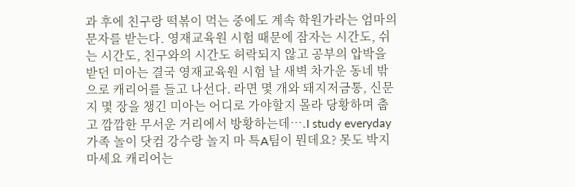과 후에 친구랑 떡볶이 먹는 중에도 계속 학원가라는 엄마의 문자를 받는다. 영재교육원 시험 때문에 잠자는 시간도, 쉬는 시간도, 친구와의 시간도 허락되지 않고 공부의 압박을 받던 미아는 결국 영재교육원 시험 날 새벽 차가운 동네 밖으로 캐리어를 들고 나선다. 라면 몇 개와 돼지저금통, 신문지 몇 장을 챙긴 미아는 어디로 가야할지 몰라 당황하며 춥고 깜깜한 무서운 거리에서 방황하는데….I study everyday 가족 놀이 닷컴 강수랑 놀지 마 특A팀이 뭔데요? 못도 박지 마세요 캐리어는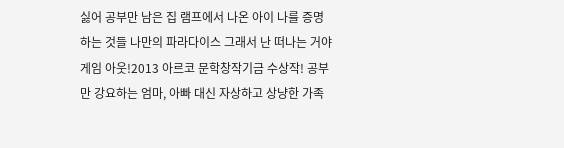싫어 공부만 남은 집 램프에서 나온 아이 나를 증명하는 것들 나만의 파라다이스 그래서 난 떠나는 거야 게임 아웃!2013 아르코 문학창작기금 수상작! 공부만 강요하는 엄마, 아빠 대신 자상하고 상냥한 가족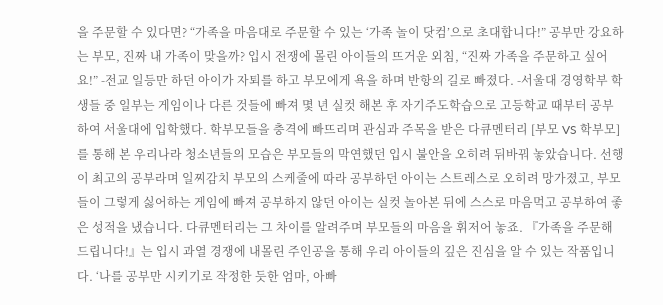을 주문할 수 있다면? “가족을 마음대로 주문할 수 있는 ‘가족 놀이 닷컴’으로 초대합니다!” 공부만 강요하는 부모, 진짜 내 가족이 맞을까? 입시 전쟁에 몰린 아이들의 뜨거운 외침, “진짜 가족을 주문하고 싶어요!” -전교 일등만 하던 아이가 자퇴를 하고 부모에게 욕을 하며 반항의 길로 빠졌다. -서울대 경영학부 학생들 중 일부는 게임이나 다른 것들에 빠져 몇 년 실컷 해본 후 자기주도학습으로 고등학교 때부터 공부하여 서울대에 입학했다. 학부모들을 충격에 빠뜨리며 관심과 주목을 받은 다큐멘터리 [부모 VS 학부모]를 통해 본 우리나라 청소년들의 모습은 부모들의 막연했던 입시 불안을 오히려 뒤바꿔 놓았습니다. 선행이 최고의 공부라며 일찌감치 부모의 스케줄에 따라 공부하던 아이는 스트레스로 오히려 망가졌고, 부모들이 그렇게 싫어하는 게임에 빠져 공부하지 않던 아이는 실컷 놀아본 뒤에 스스로 마음먹고 공부하여 좋은 성적을 냈습니다. 다큐멘터리는 그 차이를 알려주며 부모들의 마음을 휘저어 놓죠. 『가족을 주문해 드립니다!』는 입시 과열 경쟁에 내몰린 주인공을 통해 우리 아이들의 깊은 진심을 알 수 있는 작품입니다. ‘나를 공부만 시키기로 작정한 듯한 엄마, 아빠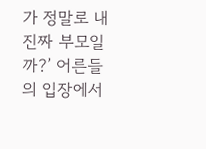가 정말로 내 진짜 부모일까?’ 어른들의 입장에서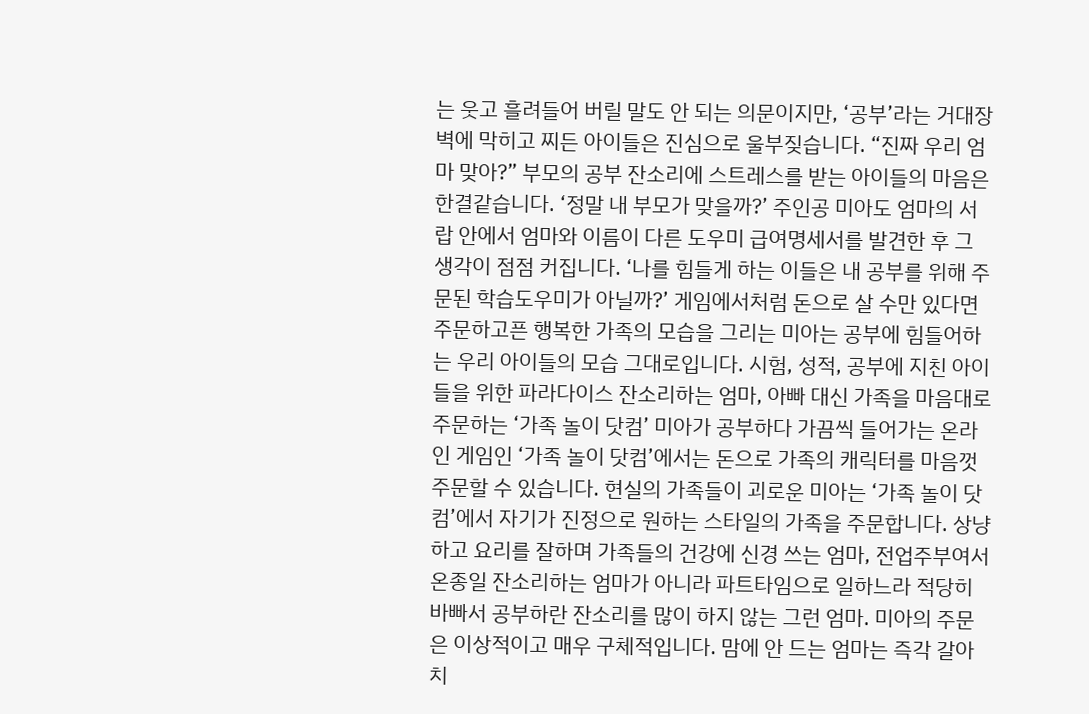는 웃고 흘려들어 버릴 말도 안 되는 의문이지만, ‘공부’라는 거대장벽에 막히고 찌든 아이들은 진심으로 울부짖습니다. “진짜 우리 엄마 맞아?” 부모의 공부 잔소리에 스트레스를 받는 아이들의 마음은 한결같습니다. ‘정말 내 부모가 맞을까?’ 주인공 미아도 엄마의 서랍 안에서 엄마와 이름이 다른 도우미 급여명세서를 발견한 후 그 생각이 점점 커집니다. ‘나를 힘들게 하는 이들은 내 공부를 위해 주문된 학습도우미가 아닐까?’ 게임에서처럼 돈으로 살 수만 있다면 주문하고픈 행복한 가족의 모습을 그리는 미아는 공부에 힘들어하는 우리 아이들의 모습 그대로입니다. 시험, 성적, 공부에 지친 아이들을 위한 파라다이스 잔소리하는 엄마, 아빠 대신 가족을 마음대로 주문하는 ‘가족 놀이 닷컴’ 미아가 공부하다 가끔씩 들어가는 온라인 게임인 ‘가족 놀이 닷컴’에서는 돈으로 가족의 캐릭터를 마음껏 주문할 수 있습니다. 현실의 가족들이 괴로운 미아는 ‘가족 놀이 닷컴’에서 자기가 진정으로 원하는 스타일의 가족을 주문합니다. 상냥하고 요리를 잘하며 가족들의 건강에 신경 쓰는 엄마, 전업주부여서 온종일 잔소리하는 엄마가 아니라 파트타임으로 일하느라 적당히 바빠서 공부하란 잔소리를 많이 하지 않는 그런 엄마. 미아의 주문은 이상적이고 매우 구체적입니다. 맘에 안 드는 엄마는 즉각 갈아치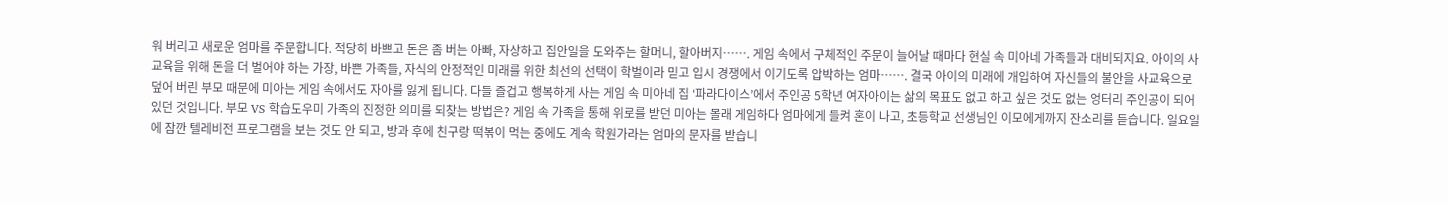워 버리고 새로운 엄마를 주문합니다. 적당히 바쁘고 돈은 좀 버는 아빠, 자상하고 집안일을 도와주는 할머니, 할아버지……. 게임 속에서 구체적인 주문이 늘어날 때마다 현실 속 미아네 가족들과 대비되지요. 아이의 사교육을 위해 돈을 더 벌어야 하는 가장, 바쁜 가족들, 자식의 안정적인 미래를 위한 최선의 선택이 학벌이라 믿고 입시 경쟁에서 이기도록 압박하는 엄마……. 결국 아이의 미래에 개입하여 자신들의 불안을 사교육으로 덮어 버린 부모 때문에 미아는 게임 속에서도 자아를 잃게 됩니다. 다들 즐겁고 행복하게 사는 게임 속 미아네 집 ‘파라다이스’에서 주인공 5학년 여자아이는 삶의 목표도 없고 하고 싶은 것도 없는 엉터리 주인공이 되어 있던 것입니다. 부모 VS 학습도우미 가족의 진정한 의미를 되찾는 방법은? 게임 속 가족을 통해 위로를 받던 미아는 몰래 게임하다 엄마에게 들켜 혼이 나고, 초등학교 선생님인 이모에게까지 잔소리를 듣습니다. 일요일에 잠깐 텔레비전 프로그램을 보는 것도 안 되고, 방과 후에 친구랑 떡볶이 먹는 중에도 계속 학원가라는 엄마의 문자를 받습니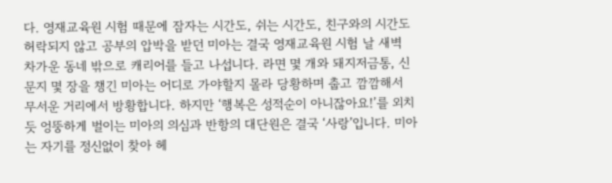다. 영재교육원 시험 때문에 잠자는 시간도, 쉬는 시간도, 친구와의 시간도 허락되지 않고 공부의 압박을 받던 미아는 결국 영재교육원 시험 날 새벽 차가운 동네 밖으로 캐리어를 들고 나섭니다. 라면 몇 개와 돼지저금통, 신문지 몇 장을 챙긴 미아는 어디로 가야할지 몰라 당황하며 춥고 깜깜해서 무서운 거리에서 방황합니다. 하지만 ‘행복은 성적순이 아니잖아요!’를 외치듯 엉뚱하게 벌이는 미아의 의심과 반항의 대단원은 결국 ‘사랑’입니다. 미아는 자기를 정신없이 찾아 헤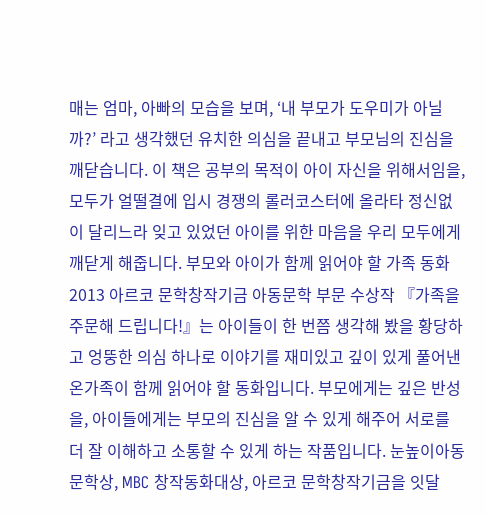매는 엄마, 아빠의 모습을 보며, ‘내 부모가 도우미가 아닐까?’ 라고 생각했던 유치한 의심을 끝내고 부모님의 진심을 깨닫습니다. 이 책은 공부의 목적이 아이 자신을 위해서임을, 모두가 얼떨결에 입시 경쟁의 롤러코스터에 올라타 정신없이 달리느라 잊고 있었던 아이를 위한 마음을 우리 모두에게 깨닫게 해줍니다. 부모와 아이가 함께 읽어야 할 가족 동화 2013 아르코 문학창작기금 아동문학 부문 수상작 『가족을 주문해 드립니다!』는 아이들이 한 번쯤 생각해 봤을 황당하고 엉뚱한 의심 하나로 이야기를 재미있고 깊이 있게 풀어낸 온가족이 함께 읽어야 할 동화입니다. 부모에게는 깊은 반성을, 아이들에게는 부모의 진심을 알 수 있게 해주어 서로를 더 잘 이해하고 소통할 수 있게 하는 작품입니다. 눈높이아동문학상, MBC 창작동화대상, 아르코 문학창작기금을 잇달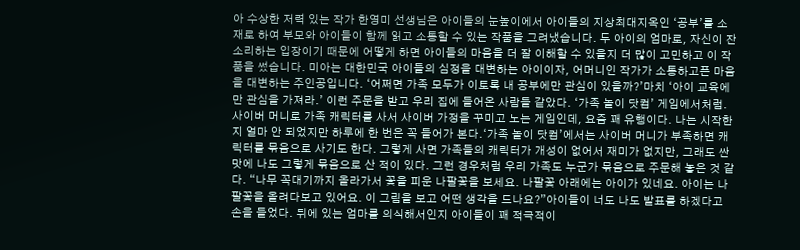아 수상한 저력 있는 작가 한영미 선생님은 아이들의 눈높이에서 아이들의 지상최대지옥인 ‘공부’를 소재로 하여 부모와 아이들이 함께 읽고 소통할 수 있는 작품을 그려냈습니다. 두 아이의 엄마로, 자신이 잔소리하는 입장이기 때문에 어떻게 하면 아이들의 마음을 더 잘 이해할 수 있을지 더 많이 고민하고 이 작품을 썼습니다. 미아는 대한민국 아이들의 심정을 대변하는 아이이자, 어머니인 작가가 소통하고픈 마음을 대변하는 주인공입니다. ‘어쩌면 가족 모두가 이토록 내 공부에만 관심이 있을까?’마치 ‘아이 교육에만 관심을 가져라.’ 이런 주문을 받고 우리 집에 들어온 사람들 같았다. ‘가족 놀이 닷컴’ 게임에서처럼. 사이버 머니로 가족 캐릭터를 사서 사이버 가정을 꾸미고 노는 게임인데, 요즘 꽤 유행이다. 나는 시작한 지 얼마 안 되었지만 하루에 한 번은 꼭 들어가 본다.‘가족 놀이 닷컴’에서는 사이버 머니가 부족하면 캐릭터를 묶음으로 사기도 한다. 그렇게 사면 가족들의 캐릭터가 개성이 없어서 재미가 없지만, 그래도 싼 맛에 나도 그렇게 묶음으로 산 적이 있다. 그런 경우처럼 우리 가족도 누군가 묶음으로 주문해 놓은 것 같다. “나무 꼭대기까지 올라가서 꽃을 피운 나팔꽃을 보세요. 나팔꽃 아래에는 아이가 있네요. 아이는 나팔꽃을 올려다보고 있어요. 이 그림을 보고 어떤 생각을 드나요?”아이들이 너도 나도 발표를 하겠다고 손을 들었다. 뒤에 있는 엄마를 의식해서인지 아이들이 꽤 적극적이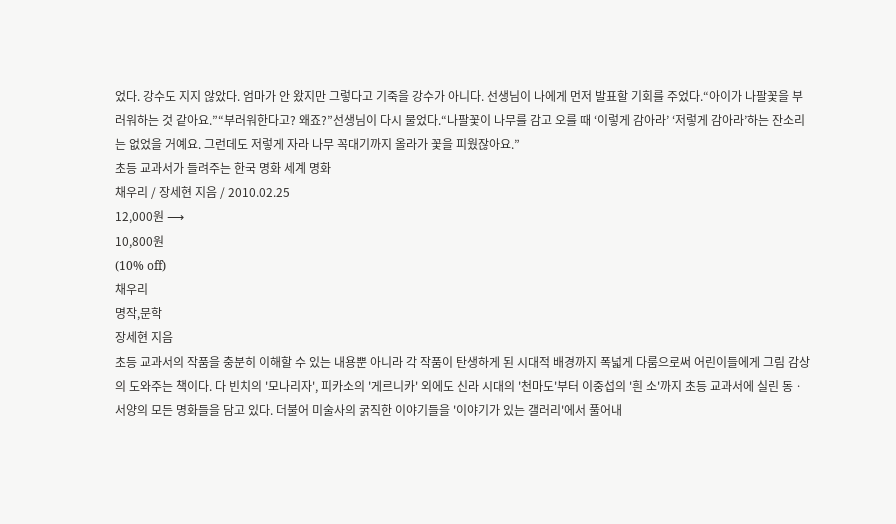었다. 강수도 지지 않았다. 엄마가 안 왔지만 그렇다고 기죽을 강수가 아니다. 선생님이 나에게 먼저 발표할 기회를 주었다.“아이가 나팔꽃을 부러워하는 것 같아요.”“부러워한다고? 왜죠?”선생님이 다시 물었다.“나팔꽃이 나무를 감고 오를 때 ‘이렇게 감아라’ ‘저렇게 감아라’하는 잔소리는 없었을 거예요. 그런데도 저렇게 자라 나무 꼭대기까지 올라가 꽃을 피웠잖아요.”
초등 교과서가 들려주는 한국 명화 세계 명화
채우리 / 장세현 지음 / 2010.02.25
12,000원 ⟶
10,800원
(10% off)
채우리
명작,문학
장세현 지음
초등 교과서의 작품을 충분히 이해할 수 있는 내용뿐 아니라 각 작품이 탄생하게 된 시대적 배경까지 폭넓게 다룸으로써 어린이들에게 그림 감상의 도와주는 책이다. 다 빈치의 '모나리자', 피카소의 '게르니카' 외에도 신라 시대의 '천마도'부터 이중섭의 '흰 소'까지 초등 교과서에 실린 동ㆍ서양의 모든 명화들을 담고 있다. 더불어 미술사의 굵직한 이야기들을 '이야기가 있는 갤러리'에서 풀어내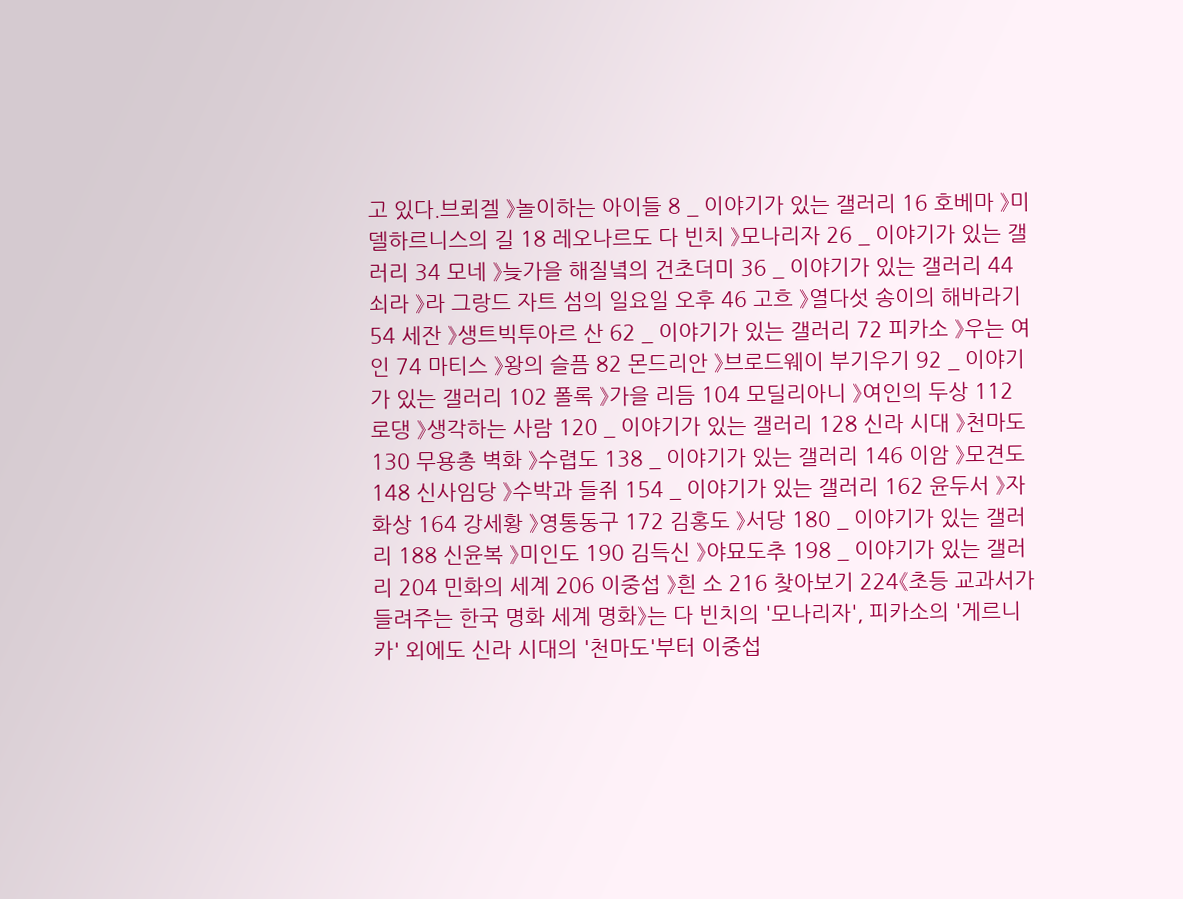고 있다.브뢰겔 》놀이하는 아이들 8 _ 이야기가 있는 갤러리 16 호베마 》미델하르니스의 길 18 레오나르도 다 빈치 》모나리자 26 _ 이야기가 있는 갤러리 34 모네 》늦가을 해질녘의 건초더미 36 _ 이야기가 있는 갤러리 44 쇠라 》라 그랑드 자트 섬의 일요일 오후 46 고흐 》열다섯 송이의 해바라기 54 세잔 》생트빅투아르 산 62 _ 이야기가 있는 갤러리 72 피카소 》우는 여인 74 마티스 》왕의 슬픔 82 몬드리안 》브로드웨이 부기우기 92 _ 이야기가 있는 갤러리 102 폴록 》가을 리듬 104 모딜리아니 》여인의 두상 112 로댕 》생각하는 사람 120 _ 이야기가 있는 갤러리 128 신라 시대 》천마도 130 무용총 벽화 》수렵도 138 _ 이야기가 있는 갤러리 146 이암 》모견도 148 신사임당 》수박과 들쥐 154 _ 이야기가 있는 갤러리 162 윤두서 》자화상 164 강세황 》영통동구 172 김홍도 》서당 180 _ 이야기가 있는 갤러리 188 신윤복 》미인도 190 김득신 》야묘도추 198 _ 이야기가 있는 갤러리 204 민화의 세계 206 이중섭 》흰 소 216 찾아보기 224《초등 교과서가 들려주는 한국 명화 세계 명화》는 다 빈치의 '모나리자', 피카소의 '게르니카' 외에도 신라 시대의 '천마도'부터 이중섭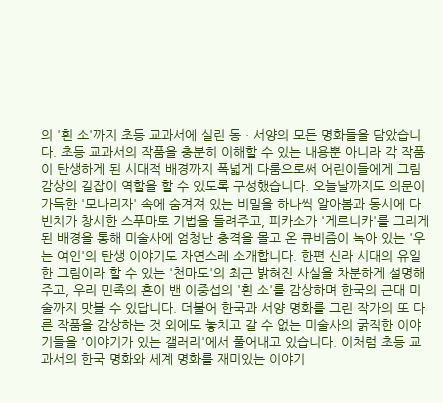의 '흰 소'까지 초등 교과서에 실린 동ㆍ서양의 모든 명화들을 담았습니다. 초등 교과서의 작품을 충분히 이해할 수 있는 내용뿐 아니라 각 작품이 탄생하게 된 시대적 배경까지 폭넓게 다룸으로써 어린이들에게 그림 감상의 길잡이 역할을 할 수 있도록 구성했습니다. 오늘날까지도 의문이 가득한 '모나리자' 속에 숨겨져 있는 비밀을 하나씩 알아봄과 동시에 다 빈치가 창시한 스푸마토 기법을 들려주고, 피카소가 '게르니카'를 그리게 된 배경을 통해 미술사에 엄청난 충격을 몰고 온 큐비즘이 녹아 있는 '우는 여인'의 탄생 이야기도 자연스레 소개합니다. 한편 신라 시대의 유일한 그림이라 할 수 있는 '천마도'의 최근 밝혀진 사실을 차분하게 설명해 주고, 우리 민족의 혼이 밴 이중섭의 '흰 소'를 감상하며 한국의 근대 미술까지 맛볼 수 있답니다. 더불어 한국과 서양 명화를 그린 작가의 또 다른 작품을 감상하는 것 외에도 놓치고 갈 수 없는 미술사의 굵직한 이야기들을 '이야기가 있는 갤러리'에서 풀어내고 있습니다. 이처럼 초등 교과서의 한국 명화와 세계 명화를 재미있는 이야기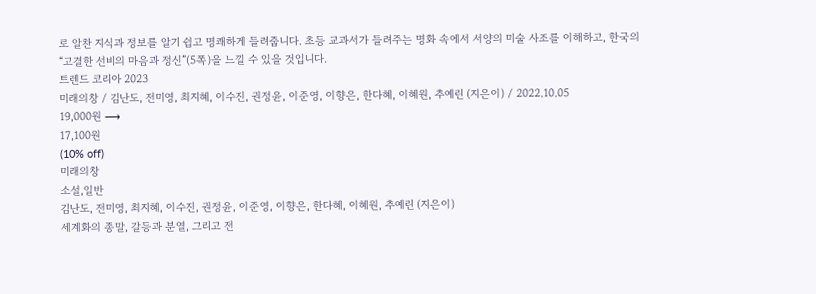로 알찬 지식과 정보를 알기 쉽고 명쾌하게 들려줍니다. 초등 교과서가 들려주는 명화 속에서 서양의 미술 사조를 이해하고, 한국의 “고결한 선비의 마음과 정신”(5쪽)을 느낄 수 있을 것입니다.
트렌드 코리아 2023
미래의창 / 김난도, 전미영, 최지혜, 이수진, 권정윤, 이준영, 이향은, 한다혜, 이혜원, 추예린 (지은이) / 2022.10.05
19,000원 ⟶
17,100원
(10% off)
미래의창
소설,일반
김난도, 전미영, 최지혜, 이수진, 권정윤, 이준영, 이향은, 한다혜, 이혜원, 추예린 (지은이)
세계화의 종말, 갈등과 분열, 그리고 전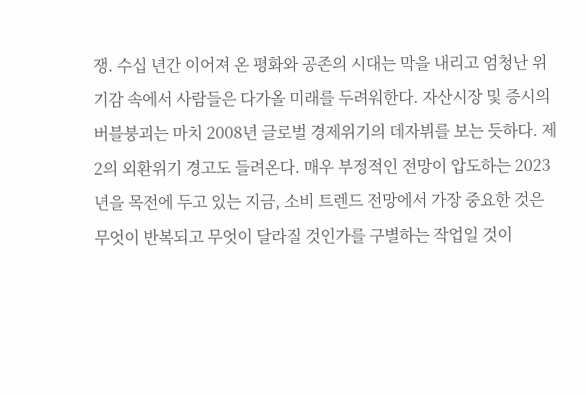쟁. 수십 년간 이어져 온 평화와 공존의 시대는 막을 내리고 엄청난 위기감 속에서 사람들은 다가올 미래를 두려워한다. 자산시장 및 증시의 버블붕괴는 마치 2008년 글로벌 경제위기의 데자뷔를 보는 듯하다. 제2의 외환위기 경고도 들려온다. 매우 부정적인 전망이 압도하는 2023년을 목전에 두고 있는 지금, 소비 트렌드 전망에서 가장 중요한 것은 무엇이 반복되고 무엇이 달라질 것인가를 구별하는 작업일 것이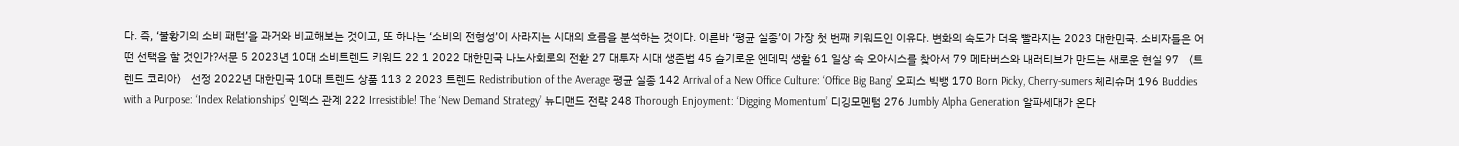다. 즉, ‘불황기의 소비 패턴’을 과거와 비교해보는 것이고, 또 하나는 ‘소비의 전형성’이 사라지는 시대의 흐름을 분석하는 것이다. 이른바 ‘평균 실종’이 가장 첫 번째 키워드인 이유다. 변화의 속도가 더욱 빨라지는 2023 대한민국. 소비자들은 어떤 선택을 할 것인가?서문 5 2023년 10대 소비트렌드 키워드 22 1 2022 대한민국 나노사회로의 전환 27 대투자 시대 생존법 45 슬기로운 엔데믹 생활 61 일상 속 오아시스를 찾아서 79 메타버스와 내러티브가 만드는 새로운 현실 97 〈트렌드 코리아〉 선정 2022년 대한민국 10대 트렌드 상품 113 2 2023 트렌드 Redistribution of the Average 평균 실종 142 Arrival of a New Office Culture: ‘Office Big Bang’ 오피스 빅뱅 170 Born Picky, Cherry-sumers 체리슈머 196 Buddies with a Purpose: ‘Index Relationships’ 인덱스 관계 222 Irresistible! The ‘New Demand Strategy’ 뉴디맨드 전략 248 Thorough Enjoyment: ‘Digging Momentum’ 디깅모멘텀 276 Jumbly Alpha Generation 알파세대가 온다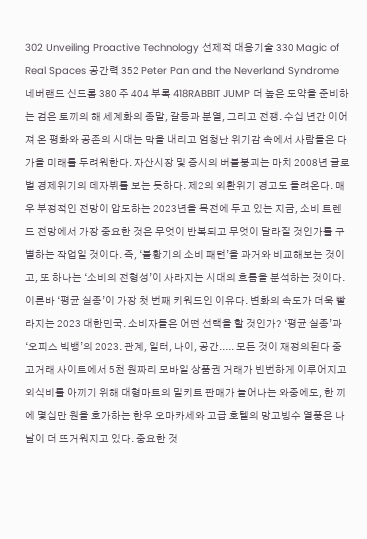302 Unveiling Proactive Technology 선제적 대응기술 330 Magic of Real Spaces 공간력 352 Peter Pan and the Neverland Syndrome 네버랜드 신드롬 380 주 404 부록 418RABBIT JUMP 더 높은 도약을 준비하는 검은 토끼의 해 세계화의 종말, 갈등과 분열, 그리고 전쟁. 수십 년간 이어져 온 평화와 공존의 시대는 막을 내리고 엄청난 위기감 속에서 사람들은 다가올 미래를 두려워한다. 자산시장 및 증시의 버블붕괴는 마치 2008년 글로벌 경제위기의 데자뷔를 보는 듯하다. 제2의 외환위기 경고도 들려온다. 매우 부정적인 전망이 압도하는 2023년을 목전에 두고 있는 지금, 소비 트렌드 전망에서 가장 중요한 것은 무엇이 반복되고 무엇이 달라질 것인가를 구별하는 작업일 것이다. 즉, ‘불황기의 소비 패턴’을 과거와 비교해보는 것이고, 또 하나는 ‘소비의 전형성’이 사라지는 시대의 흐름을 분석하는 것이다. 이른바 ‘평균 실종’이 가장 첫 번째 키워드인 이유다. 변화의 속도가 더욱 빨라지는 2023 대한민국. 소비자들은 어떤 선택을 할 것인가? ‘평균 실종’과 ‘오피스 빅뱅’의 2023. 관계, 일터, 나이, 공간..... 모든 것이 재정의된다 중고거래 사이트에서 5천 원짜리 모바일 상품권 거래가 빈번하게 이루어지고 외식비를 아끼기 위해 대형마트의 밀키트 판매가 늘어나는 와중에도, 한 끼에 몇십만 원을 호가하는 한우 오마카세와 고급 호텔의 망고빙수 열풍은 나날이 더 뜨거워지고 있다. 중요한 것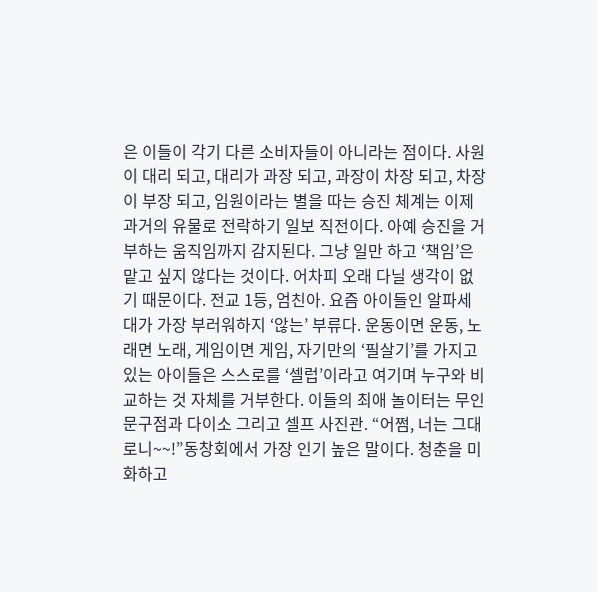은 이들이 각기 다른 소비자들이 아니라는 점이다. 사원이 대리 되고, 대리가 과장 되고, 과장이 차장 되고, 차장이 부장 되고, 임원이라는 별을 따는 승진 체계는 이제 과거의 유물로 전락하기 일보 직전이다. 아예 승진을 거부하는 움직임까지 감지된다. 그냥 일만 하고 ‘책임’은 맡고 싶지 않다는 것이다. 어차피 오래 다닐 생각이 없기 때문이다. 전교 1등, 엄친아. 요즘 아이들인 알파세대가 가장 부러워하지 ‘않는’ 부류다. 운동이면 운동, 노래면 노래, 게임이면 게임, 자기만의 ‘필살기’를 가지고 있는 아이들은 스스로를 ‘셀럽’이라고 여기며 누구와 비교하는 것 자체를 거부한다. 이들의 최애 놀이터는 무인문구점과 다이소 그리고 셀프 사진관. “어쩜, 너는 그대로니~~!”동창회에서 가장 인기 높은 말이다. 청춘을 미화하고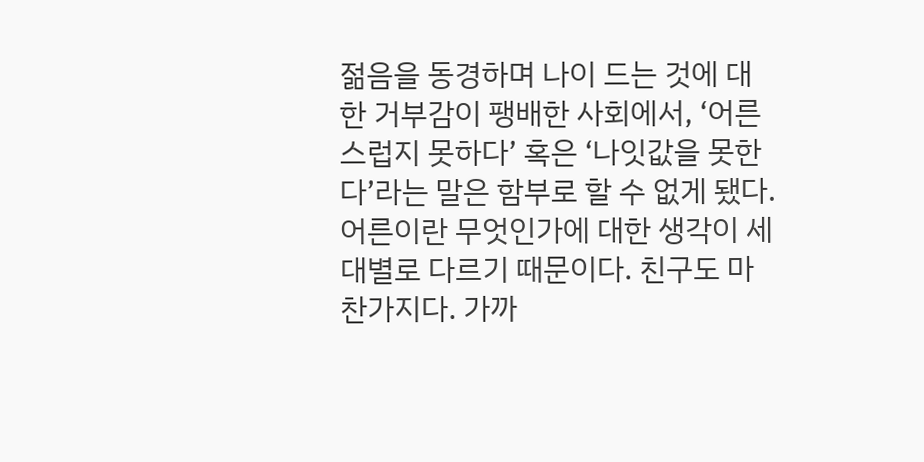젊음을 동경하며 나이 드는 것에 대한 거부감이 팽배한 사회에서, ‘어른스럽지 못하다’ 혹은 ‘나잇값을 못한다’라는 말은 함부로 할 수 없게 됐다. 어른이란 무엇인가에 대한 생각이 세대별로 다르기 때문이다. 친구도 마찬가지다. 가까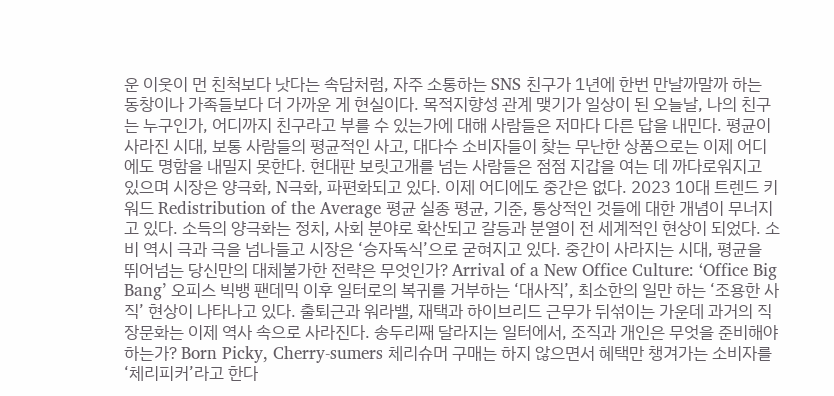운 이웃이 먼 친척보다 낫다는 속담처럼, 자주 소통하는 SNS 친구가 1년에 한번 만날까말까 하는 동창이나 가족들보다 더 가까운 게 현실이다. 목적지향성 관계 맺기가 일상이 된 오늘날, 나의 친구는 누구인가, 어디까지 친구라고 부를 수 있는가에 대해 사람들은 저마다 다른 답을 내민다. 평균이 사라진 시대, 보통 사람들의 평균적인 사고, 대다수 소비자들이 찾는 무난한 상품으로는 이제 어디에도 명함을 내밀지 못한다. 현대판 보릿고개를 넘는 사람들은 점점 지갑을 여는 데 까다로워지고 있으며 시장은 양극화, N극화, 파편화되고 있다. 이제 어디에도 중간은 없다. 2023 10대 트렌드 키워드 Redistribution of the Average 평균 실종 평균, 기준, 통상적인 것들에 대한 개념이 무너지고 있다. 소득의 양극화는 정치, 사회 분야로 확산되고 갈등과 분열이 전 세계적인 현상이 되었다. 소비 역시 극과 극을 넘나들고 시장은 ‘승자독식’으로 굳혀지고 있다. 중간이 사라지는 시대, 평균을 뛰어넘는 당신만의 대체불가한 전략은 무엇인가? Arrival of a New Office Culture: ‘Office Big Bang’ 오피스 빅뱅 팬데믹 이후 일터로의 복귀를 거부하는 ‘대사직’, 최소한의 일만 하는 ‘조용한 사직’ 현상이 나타나고 있다. 출퇴근과 워라밸, 재택과 하이브리드 근무가 뒤섞이는 가운데 과거의 직장문화는 이제 역사 속으로 사라진다. 송두리째 달라지는 일터에서, 조직과 개인은 무엇을 준비해야 하는가? Born Picky, Cherry-sumers 체리슈머 구매는 하지 않으면서 혜택만 챙겨가는 소비자를 ‘체리피커’라고 한다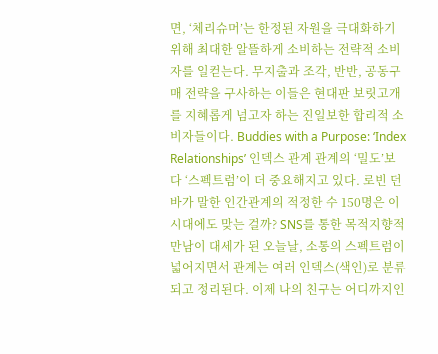면, ‘체리슈머’는 한정된 자원을 극대화하기 위해 최대한 알뜰하게 소비하는 전략적 소비자를 일컫는다. 무지출과 조각, 반반, 공동구매 전략을 구사하는 이들은 현대판 보릿고개를 지혜롭게 넘고자 하는 진일보한 합리적 소비자들이다. Buddies with a Purpose: ‘Index Relationships’ 인덱스 관계 관계의 ‘밀도’보다 ‘스펙트럼’이 더 중요해지고 있다. 로빈 던바가 말한 인간관계의 적정한 수 150명은 이 시대에도 맞는 걸까? SNS를 통한 목적지향적 만남이 대세가 된 오늘날, 소통의 스펙트럼이 넓어지면서 관계는 여러 인덱스(색인)로 분류되고 정리된다. 이제 나의 친구는 어디까지인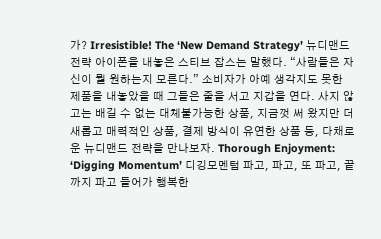가? Irresistible! The ‘New Demand Strategy’ 뉴디맨드 전략 아이폰을 내놓은 스티브 잡스는 말했다. “사람들은 자신이 뭘 원하는지 모른다.” 소비자가 아예 생각지도 못한 제품을 내놓았을 때 그들은 줄을 서고 지갑을 연다. 사지 않고는 배길 수 없는 대체불가능한 상품, 지금껏 써 왔지만 더 새롭고 매력적인 상품, 결제 방식이 유연한 상품 등, 다채로운 뉴디맨드 전략을 만나보자. Thorough Enjoyment: ‘Digging Momentum’ 디깅모멘텀 파고, 파고, 또 파고, 끝까지 파고 들어가 행복한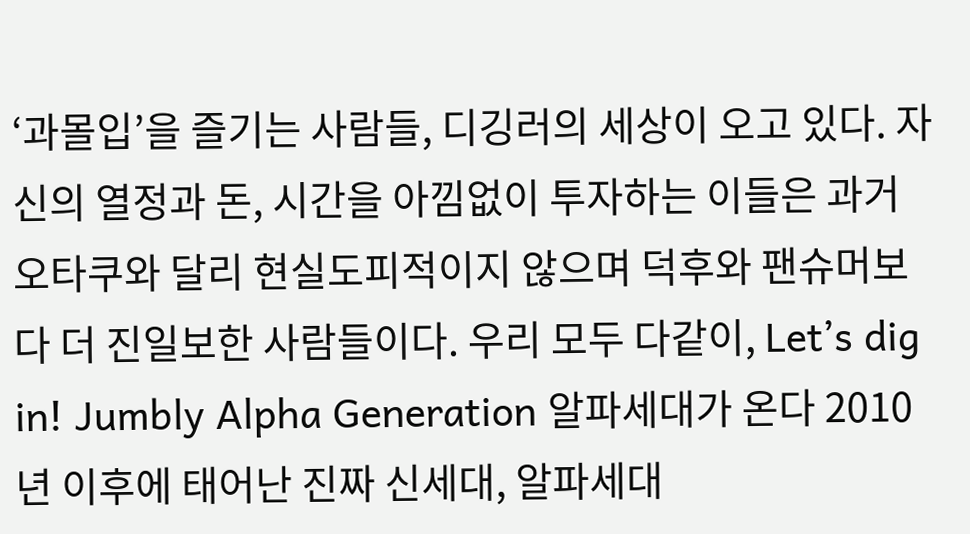‘과몰입’을 즐기는 사람들, 디깅러의 세상이 오고 있다. 자신의 열정과 돈, 시간을 아낌없이 투자하는 이들은 과거 오타쿠와 달리 현실도피적이지 않으며 덕후와 팬슈머보다 더 진일보한 사람들이다. 우리 모두 다같이, Let’s dig in! Jumbly Alpha Generation 알파세대가 온다 2010년 이후에 태어난 진짜 신세대, 알파세대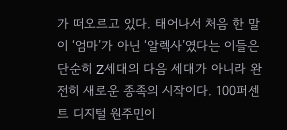가 떠오르고 있다. 태어나서 처음 한 말이 ‘엄마’가 아닌 ‘알렉사’였다는 이들은 단순히 Z세대의 다음 세대가 아니라 완전히 새로운 종족의 시작이다. 100퍼센트 디지털 원주민이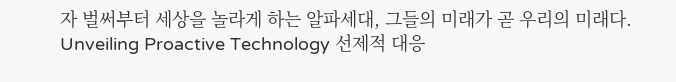자 벌써부터 세상을 놀라게 하는 알파세대, 그들의 미래가 곧 우리의 미래다. Unveiling Proactive Technology 선제적 대응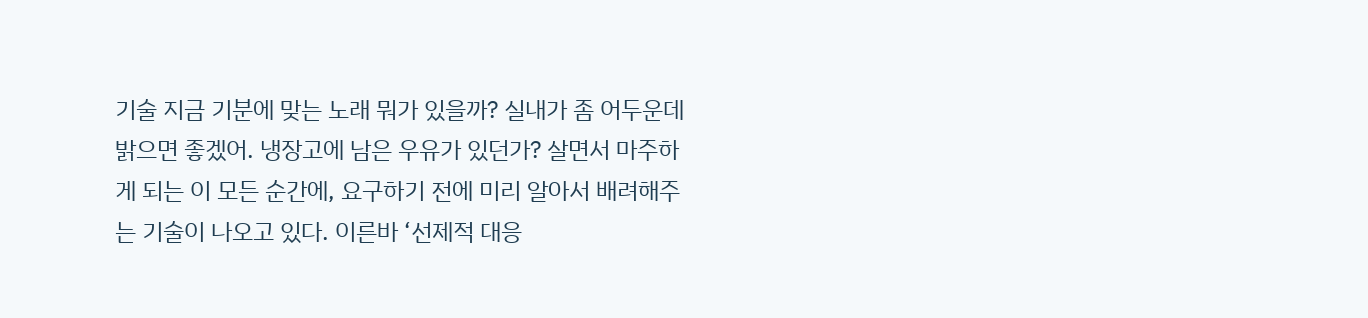기술 지금 기분에 맞는 노래 뭐가 있을까? 실내가 좀 어두운데 밝으면 좋겠어. 냉장고에 남은 우유가 있던가? 살면서 마주하게 되는 이 모든 순간에, 요구하기 전에 미리 알아서 배려해주는 기술이 나오고 있다. 이른바 ‘선제적 대응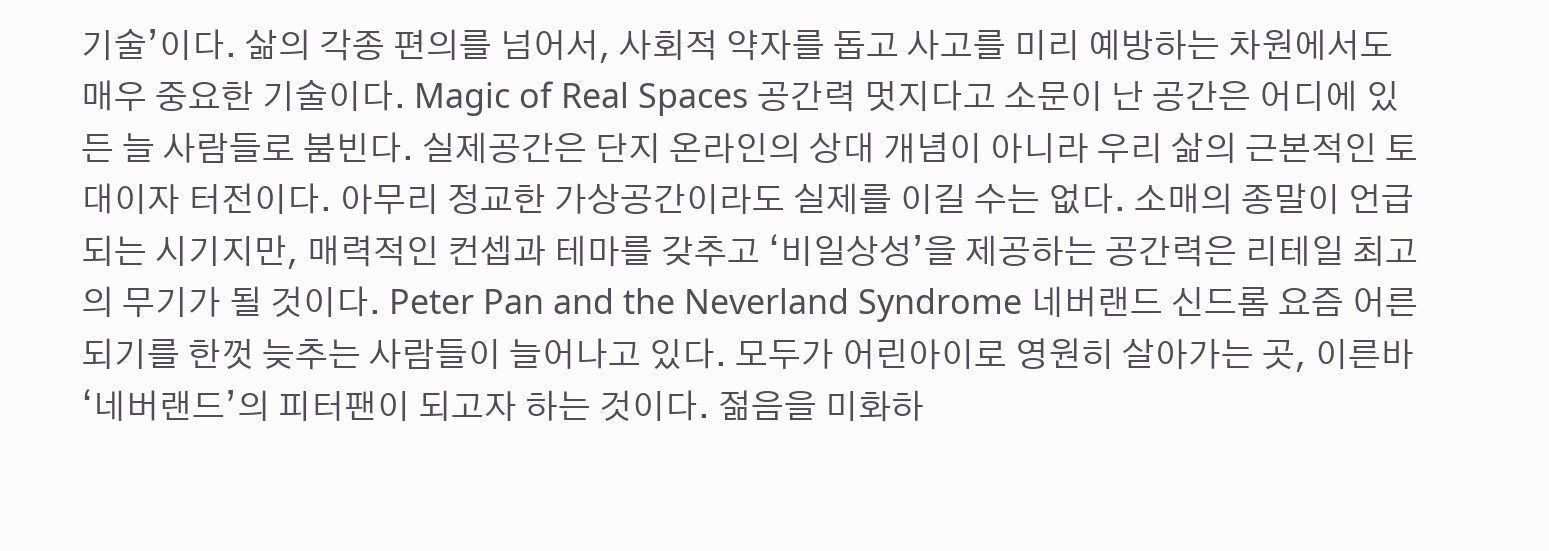기술’이다. 삶의 각종 편의를 넘어서, 사회적 약자를 돕고 사고를 미리 예방하는 차원에서도 매우 중요한 기술이다. Magic of Real Spaces 공간력 멋지다고 소문이 난 공간은 어디에 있든 늘 사람들로 붐빈다. 실제공간은 단지 온라인의 상대 개념이 아니라 우리 삶의 근본적인 토대이자 터전이다. 아무리 정교한 가상공간이라도 실제를 이길 수는 없다. 소매의 종말이 언급되는 시기지만, 매력적인 컨셉과 테마를 갖추고 ‘비일상성’을 제공하는 공간력은 리테일 최고의 무기가 될 것이다. Peter Pan and the Neverland Syndrome 네버랜드 신드롬 요즘 어른 되기를 한껏 늦추는 사람들이 늘어나고 있다. 모두가 어린아이로 영원히 살아가는 곳, 이른바 ‘네버랜드’의 피터팬이 되고자 하는 것이다. 젊음을 미화하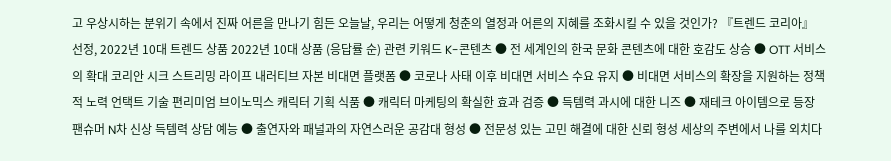고 우상시하는 분위기 속에서 진짜 어른을 만나기 힘든 오늘날, 우리는 어떻게 청춘의 열정과 어른의 지혜를 조화시킬 수 있을 것인가? 『트렌드 코리아』 선정, 2022년 10대 트렌드 상품 2022년 10대 상품 (응답률 순) 관련 키워드 K-콘텐츠 ● 전 세계인의 한국 문화 콘텐츠에 대한 호감도 상승 ● OTT 서비스의 확대 코리안 시크 스트리밍 라이프 내러티브 자본 비대면 플랫폼 ● 코로나 사태 이후 비대면 서비스 수요 유지 ● 비대면 서비스의 확장을 지원하는 정책적 노력 언택트 기술 편리미엄 브이노믹스 캐릭터 기획 식품 ● 캐릭터 마케팅의 확실한 효과 검증 ● 득템력 과시에 대한 니즈 ● 재테크 아이템으로 등장 팬슈머 N차 신상 득템력 상담 예능 ● 출연자와 패널과의 자연스러운 공감대 형성 ● 전문성 있는 고민 해결에 대한 신뢰 형성 세상의 주변에서 나를 외치다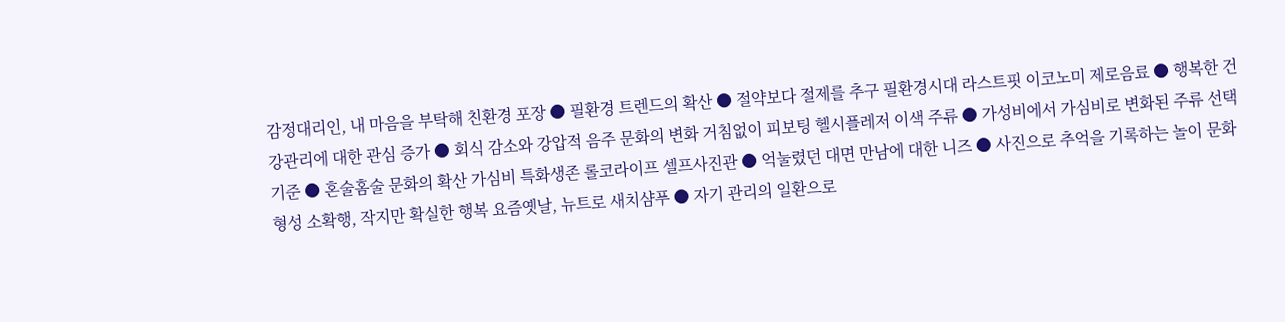감정대리인, 내 마음을 부탁해 친환경 포장 ● 필환경 트렌드의 확산 ● 절약보다 절제를 추구 필환경시대 라스트핏 이코노미 제로음료 ● 행복한 건강관리에 대한 관심 증가 ● 회식 감소와 강압적 음주 문화의 변화 거침없이 피보팅 헬시플레저 이색 주류 ● 가성비에서 가심비로 변화된 주류 선택 기준 ● 혼술홈술 문화의 확산 가심비 특화생존 롤코라이프 셀프사진관 ● 억눌렸던 대면 만남에 대한 니즈 ● 사진으로 추억을 기록하는 놀이 문화 형성 소확행, 작지만 확실한 행복 요즘옛날, 뉴트로 새치샴푸 ● 자기 관리의 일환으로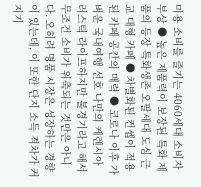미용 소비를 즐기는 4060세대 소비자 부상 ● 높은 제품력이 보장된 특화 제품의 등장 특화생존 오팔세대 도심 근교 대형 카페 ● 차별화된 컨셉이 적용된 카페 공간의 매력 ● 코로나 이후 가벼운 국내여행 선호 나만의 케렌시아 러스틱 라이프하지만 불경기라고 해서 무조건 소비가 위축되는 것만은 아니다. 오히려 명품 시장은 성장하는 경향이 있는데, 이 또한 단지 소득 격차가 커지기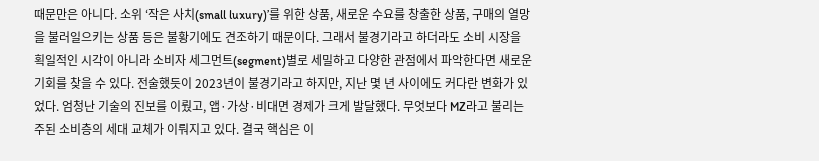때문만은 아니다. 소위 ‘작은 사치(small luxury)’를 위한 상품, 새로운 수요를 창출한 상품, 구매의 열망을 불러일으키는 상품 등은 불황기에도 견조하기 때문이다. 그래서 불경기라고 하더라도 소비 시장을 획일적인 시각이 아니라 소비자 세그먼트(segment)별로 세밀하고 다양한 관점에서 파악한다면 새로운 기회를 찾을 수 있다. 전술했듯이 2023년이 불경기라고 하지만, 지난 몇 년 사이에도 커다란 변화가 있었다. 엄청난 기술의 진보를 이뤘고, 앱·가상·비대면 경제가 크게 발달했다. 무엇보다 MZ라고 불리는 주된 소비층의 세대 교체가 이뤄지고 있다. 결국 핵심은 이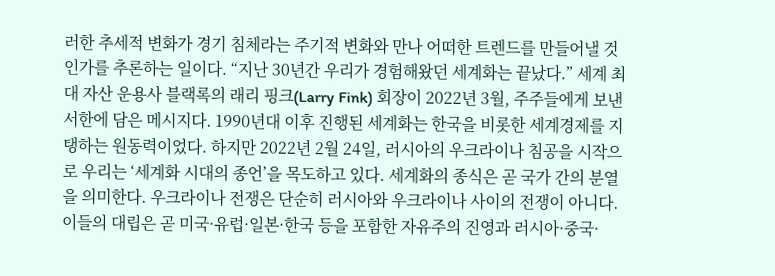러한 추세적 변화가 경기 침체라는 주기적 변화와 만나 어떠한 트렌드를 만들어낼 것인가를 추론하는 일이다. “지난 30년간 우리가 경험해왔던 세계화는 끝났다.” 세계 최대 자산 운용사 블랙록의 래리 핑크(Larry Fink) 회장이 2022년 3월, 주주들에게 보낸 서한에 담은 메시지다. 1990년대 이후 진행된 세계화는 한국을 비롯한 세계경제를 지탱하는 원동력이었다. 하지만 2022년 2월 24일, 러시아의 우크라이나 침공을 시작으로 우리는 ‘세계화 시대의 종언’을 목도하고 있다. 세계화의 종식은 곧 국가 간의 분열을 의미한다. 우크라이나 전쟁은 단순히 러시아와 우크라이나 사이의 전쟁이 아니다. 이들의 대립은 곧 미국·유럽·일본·한국 등을 포함한 자유주의 진영과 러시아·중국·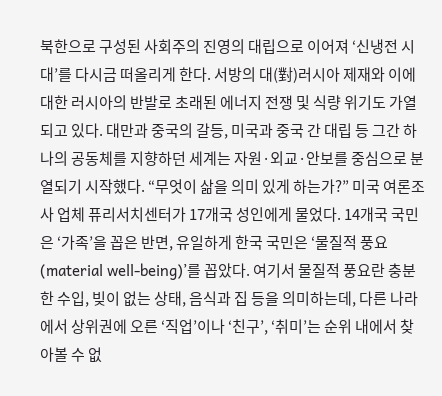북한으로 구성된 사회주의 진영의 대립으로 이어져 ‘신냉전 시대’를 다시금 떠올리게 한다. 서방의 대(對)러시아 제재와 이에 대한 러시아의 반발로 초래된 에너지 전쟁 및 식량 위기도 가열되고 있다. 대만과 중국의 갈등, 미국과 중국 간 대립 등 그간 하나의 공동체를 지향하던 세계는 자원·외교·안보를 중심으로 분열되기 시작했다. “무엇이 삶을 의미 있게 하는가?” 미국 여론조사 업체 퓨리서치센터가 17개국 성인에게 물었다. 14개국 국민은 ‘가족’을 꼽은 반면, 유일하게 한국 국민은 ‘물질적 풍요(material well-being)’를 꼽았다. 여기서 물질적 풍요란 충분한 수입, 빚이 없는 상태, 음식과 집 등을 의미하는데, 다른 나라에서 상위권에 오른 ‘직업’이나 ‘친구’, ‘취미’는 순위 내에서 찾아볼 수 없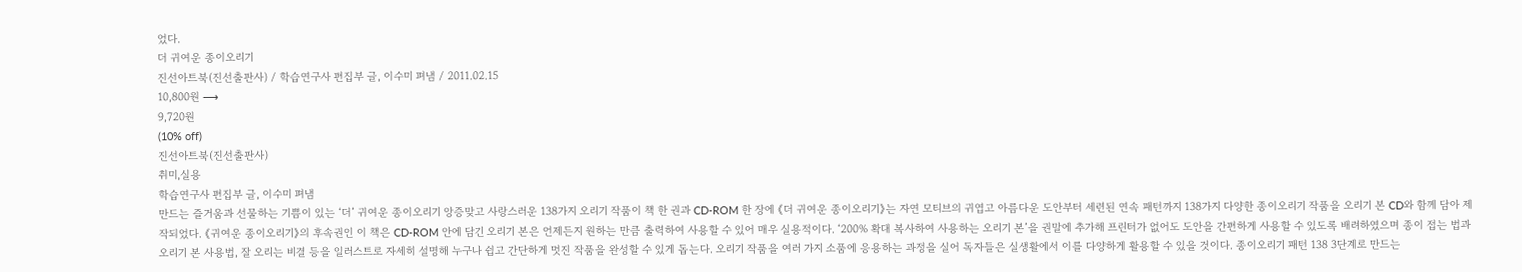었다.
더 귀여운 종이오리기
진선아트북(진선출판사) / 학습연구사 편집부 글, 이수미 펴냄 / 2011.02.15
10,800원 ⟶
9,720원
(10% off)
진선아트북(진선출판사)
취미,실용
학습연구사 편집부 글, 이수미 펴냄
만드는 즐거움과 선물하는 기쁨이 있는 ‘더’ 귀여운 종이오리기 앙증맞고 사랑스러운 138가지 오리기 작품이 책 한 권과 CD-ROM 한 장에 《더 귀여운 종이오리기》는 자연 모티브의 귀엽고 아름다운 도안부터 세련된 연속 패턴까지 138가지 다양한 종이오리기 작품을 오리기 본 CD와 함께 담아 제작되었다. 《귀여운 종이오리기》의 후속권인 이 책은 CD-ROM 안에 담긴 오리기 본은 언제든지 원하는 만큼 출력하여 사용할 수 있어 매우 실용적이다. ‘200% 확대 복사하여 사용하는 오리기 본’을 권말에 추가해 프린터가 없어도 도안을 간편하게 사용할 수 있도록 배려하였으며 종이 접는 법과 오리기 본 사용법, 잘 오리는 비결 등을 일러스트로 자세히 설명해 누구나 쉽고 간단하게 멋진 작품을 완성할 수 있게 돕는다. 오리기 작품을 여러 가지 소품에 응용하는 과정을 실어 독자들은 실생활에서 이를 다양하게 활용할 수 있을 것이다. 종이오리기 패턴 138 3단계로 만드는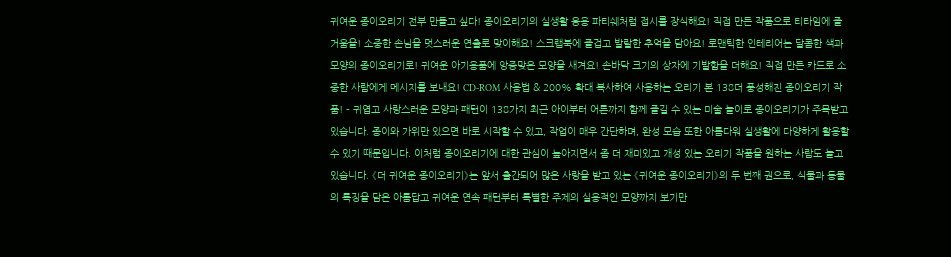귀여운 종이오리기 전부 만들고 싶다! 종이오리기의 실생활 응용 파티쉐처럼 접시를 장식해요! 직접 만든 작품으로 티타임에 즐거움을! 소중한 손님을 멋스러운 연출로 맞이해요! 스크랩북에 즐겁고 발랄한 추억을 담아요! 로맨틱한 인테리어는 달콤한 색과 모양의 종이오리기로! 귀여운 아기용품에 앙증맞은 모양을 새겨요! 손바닥 크기의 상자에 기발함을 더해요! 직접 만든 카드로 소중한 사람에게 메시지를 보내요! CD-ROM 사용법 & 200% 확대 복사하여 사용하는 오리기 본 138더 풍성해진 종이오리기 작품! - 귀엽고 사랑스러운 모양과 패턴이 138가지 최근 아이부터 어른까지 함께 즐길 수 있는 미술 놀이로 종이오리기가 주목받고 있습니다. 종이와 가위만 있으면 바로 시작할 수 있고, 작업이 매우 간단하며, 완성 모습 또한 아름다워 실생활에 다양하게 활용할 수 있기 때문입니다. 이처럼 종이오리기에 대한 관심이 높아지면서 좀 더 재미있고 개성 있는 오리기 작품을 원하는 사람도 늘고 있습니다. 《더 귀여운 종이오리기》는 앞서 출간되어 많은 사랑을 받고 있는 《귀여운 종이오리기》의 두 번째 권으로, 식물과 동물의 특징을 담은 아름답고 귀여운 연속 패턴부터 특별한 주제의 실용적인 모양까지 보기만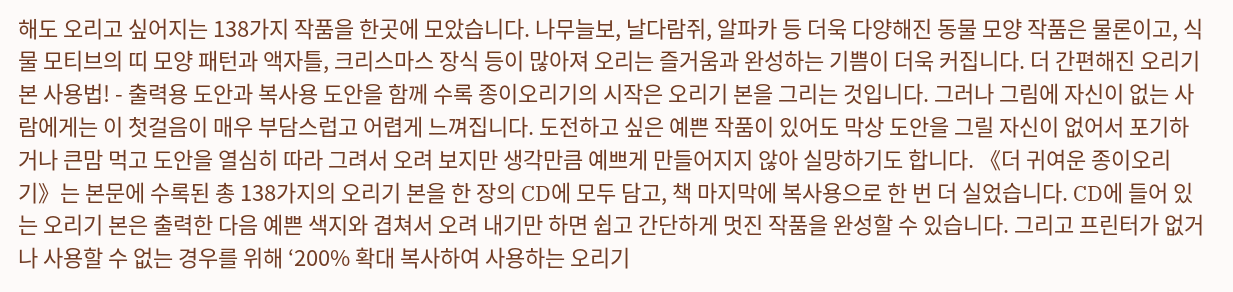해도 오리고 싶어지는 138가지 작품을 한곳에 모았습니다. 나무늘보, 날다람쥐, 알파카 등 더욱 다양해진 동물 모양 작품은 물론이고, 식물 모티브의 띠 모양 패턴과 액자틀, 크리스마스 장식 등이 많아져 오리는 즐거움과 완성하는 기쁨이 더욱 커집니다. 더 간편해진 오리기 본 사용법! - 출력용 도안과 복사용 도안을 함께 수록 종이오리기의 시작은 오리기 본을 그리는 것입니다. 그러나 그림에 자신이 없는 사람에게는 이 첫걸음이 매우 부담스럽고 어렵게 느껴집니다. 도전하고 싶은 예쁜 작품이 있어도 막상 도안을 그릴 자신이 없어서 포기하거나 큰맘 먹고 도안을 열심히 따라 그려서 오려 보지만 생각만큼 예쁘게 만들어지지 않아 실망하기도 합니다. 《더 귀여운 종이오리기》는 본문에 수록된 총 138가지의 오리기 본을 한 장의 CD에 모두 담고, 책 마지막에 복사용으로 한 번 더 실었습니다. CD에 들어 있는 오리기 본은 출력한 다음 예쁜 색지와 겹쳐서 오려 내기만 하면 쉽고 간단하게 멋진 작품을 완성할 수 있습니다. 그리고 프린터가 없거나 사용할 수 없는 경우를 위해 ‘200% 확대 복사하여 사용하는 오리기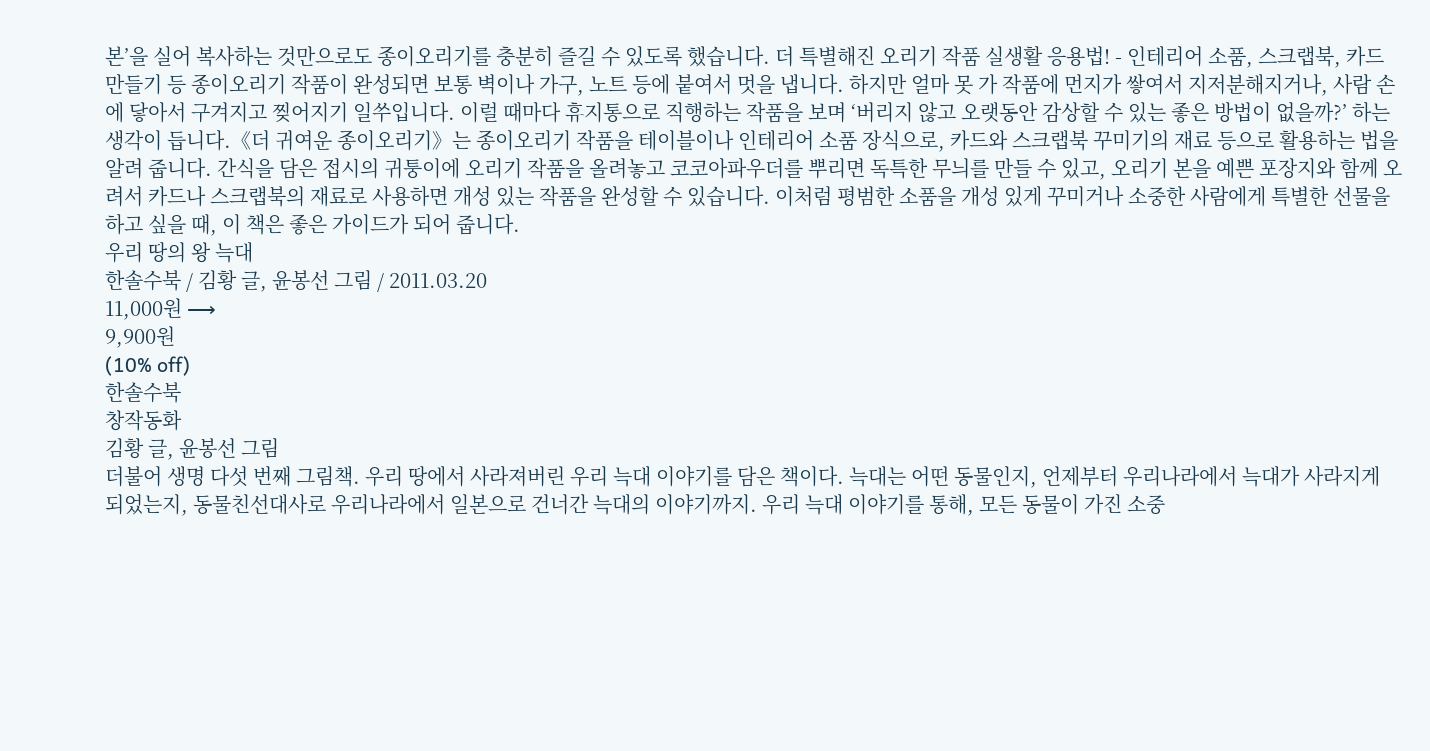본’을 실어 복사하는 것만으로도 종이오리기를 충분히 즐길 수 있도록 했습니다. 더 특별해진 오리기 작품 실생활 응용법! - 인테리어 소품, 스크랩북, 카드 만들기 등 종이오리기 작품이 완성되면 보통 벽이나 가구, 노트 등에 붙여서 멋을 냅니다. 하지만 얼마 못 가 작품에 먼지가 쌓여서 지저분해지거나, 사람 손에 닿아서 구겨지고 찢어지기 일쑤입니다. 이럴 때마다 휴지통으로 직행하는 작품을 보며 ‘버리지 않고 오랫동안 감상할 수 있는 좋은 방법이 없을까?’ 하는 생각이 듭니다.《더 귀여운 종이오리기》는 종이오리기 작품을 테이블이나 인테리어 소품 장식으로, 카드와 스크랩북 꾸미기의 재료 등으로 활용하는 법을 알려 줍니다. 간식을 담은 접시의 귀퉁이에 오리기 작품을 올려놓고 코코아파우더를 뿌리면 독특한 무늬를 만들 수 있고, 오리기 본을 예쁜 포장지와 함께 오려서 카드나 스크랩북의 재료로 사용하면 개성 있는 작품을 완성할 수 있습니다. 이처럼 평범한 소품을 개성 있게 꾸미거나 소중한 사람에게 특별한 선물을 하고 싶을 때, 이 책은 좋은 가이드가 되어 줍니다.
우리 땅의 왕 늑대
한솔수북 / 김황 글, 윤봉선 그림 / 2011.03.20
11,000원 ⟶
9,900원
(10% off)
한솔수북
창작동화
김황 글, 윤봉선 그림
더불어 생명 다섯 번째 그림책. 우리 땅에서 사라져버린 우리 늑대 이야기를 담은 책이다. 늑대는 어떤 동물인지, 언제부터 우리나라에서 늑대가 사라지게 되었는지, 동물친선대사로 우리나라에서 일본으로 건너간 늑대의 이야기까지. 우리 늑대 이야기를 통해, 모든 동물이 가진 소중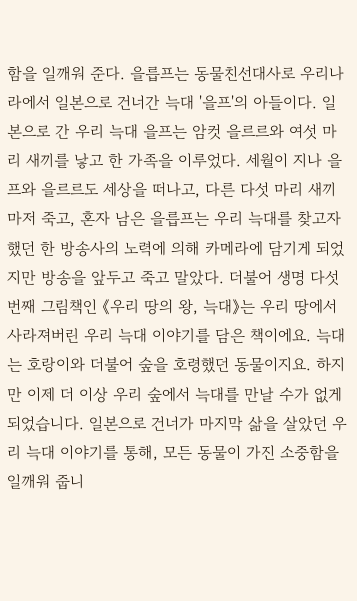함을 일깨워 준다. 을릅프는 동물친선대사로 우리나라에서 일본으로 건너간 늑대 '을프'의 아들이다. 일본으로 간 우리 늑대 을프는 암컷 을르르와 여섯 마리 새끼를 낳고 한 가족을 이루었다. 세월이 지나 을프와 을르르도 세상을 떠나고, 다른 다섯 마리 새끼마저 죽고, 혼자 남은 을릅프는 우리 늑대를 찾고자 했던 한 방송사의 노력에 의해 카메라에 담기게 되었지만 방송을 앞두고 죽고 말았다. 더불어 생명 다섯 번째 그림책인 《우리 땅의 왕, 늑대》는 우리 땅에서 사라져버린 우리 늑대 이야기를 담은 책이에요. 늑대는 호랑이와 더불어 숲을 호령했던 동물이지요. 하지만 이제 더 이상 우리 숲에서 늑대를 만날 수가 없게 되었습니다. 일본으로 건너가 마지막 삶을 살았던 우리 늑대 이야기를 통해, 모든 동물이 가진 소중함을 일깨워 줍니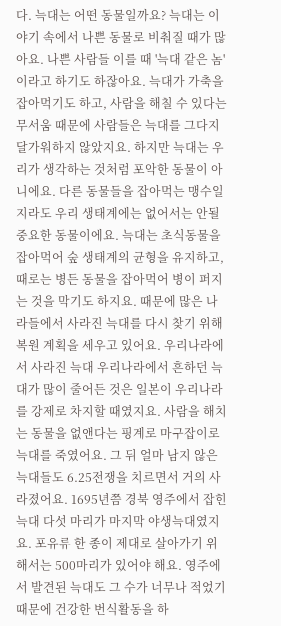다. 늑대는 어떤 동물일까요? 늑대는 이야기 속에서 나쁜 동물로 비춰질 때가 많아요. 나쁜 사람들 이를 때 '늑대 같은 놈'이라고 하기도 하잖아요. 늑대가 가축을 잡아먹기도 하고, 사람을 해칠 수 있다는 무서움 때문에 사람들은 늑대를 그다지 달가워하지 않았지요. 하지만 늑대는 우리가 생각하는 것처럼 포악한 동물이 아니에요. 다른 동물들을 잡아먹는 맹수일지라도 우리 생태계에는 없어서는 안될 중요한 동물이에요. 늑대는 초식동물을 잡아먹어 숲 생태계의 균형을 유지하고, 때로는 병든 동물을 잡아먹어 병이 퍼지는 것을 막기도 하지요. 때문에 많은 나라들에서 사라진 늑대를 다시 찾기 위해 복원 계획을 세우고 있어요. 우리나라에서 사라진 늑대 우리나라에서 흔하던 늑대가 많이 줄어든 것은 일본이 우리나라를 강제로 차지할 때였지요. 사람을 해치는 동물을 없앤다는 핑계로 마구잡이로 늑대를 죽였어요. 그 뒤 얼마 남지 않은 늑대들도 6.25전쟁을 치르면서 거의 사라졌어요. 1695년쯤 경북 영주에서 잡힌 늑대 다섯 마리가 마지막 야생늑대였지요. 포유류 한 종이 제대로 살아가기 위해서는 500마리가 있어야 해요. 영주에서 발견된 늑대도 그 수가 너무나 적었기 때문에 건강한 번식활동을 하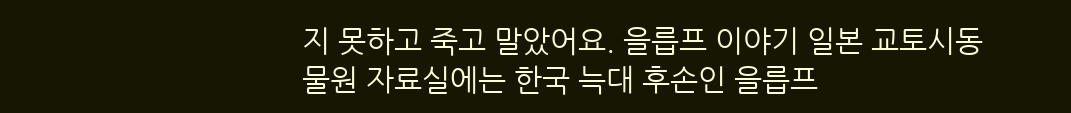지 못하고 죽고 말았어요. 을릅프 이야기 일본 교토시동물원 자료실에는 한국 늑대 후손인 을릅프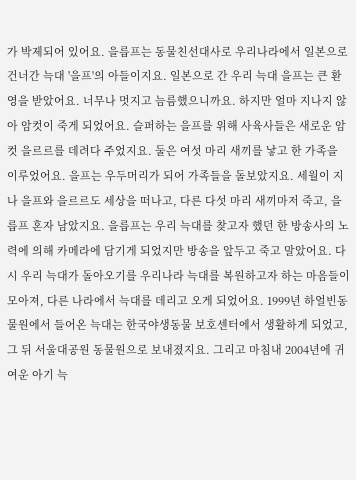가 박제되어 있어요. 을릅프는 동물친선대사로 우리나라에서 일본으로 건너간 늑대 '을프'의 아들이지요. 일본으로 간 우리 늑대 을프는 큰 환영을 받았어요. 너무나 멋지고 늠름했으니까요. 하지만 얼마 지나지 않아 암컷이 죽게 되었어요. 슬퍼하는 을프를 위해 사육사들은 새로운 암컷 을르르를 데려다 주었지요. 둘은 여섯 마리 새끼를 낳고 한 가족을 이루었어요. 을프는 우두머리가 되어 가족들을 돌보았지요. 세월이 지나 을프와 을르르도 세상을 떠나고, 다른 다섯 마리 새끼마저 죽고, 을릅프 혼자 남았지요. 을릅프는 우리 늑대를 찾고자 했던 한 방송사의 노력에 의해 카메라에 담기게 되었지만 방송을 앞두고 죽고 말았어요. 다시 우리 늑대가 돌아오기를 우리나라 늑대를 복원하고자 하는 마음들이 모아져, 다른 나라에서 늑대를 데리고 오게 되었어요. 1999년 하얼빈동물원에서 들어온 늑대는 한국야생동물 보호센터에서 생활하게 되었고, 그 뒤 서울대공원 동물원으로 보내졌지요. 그리고 마침내 2004년에 귀여운 아기 늑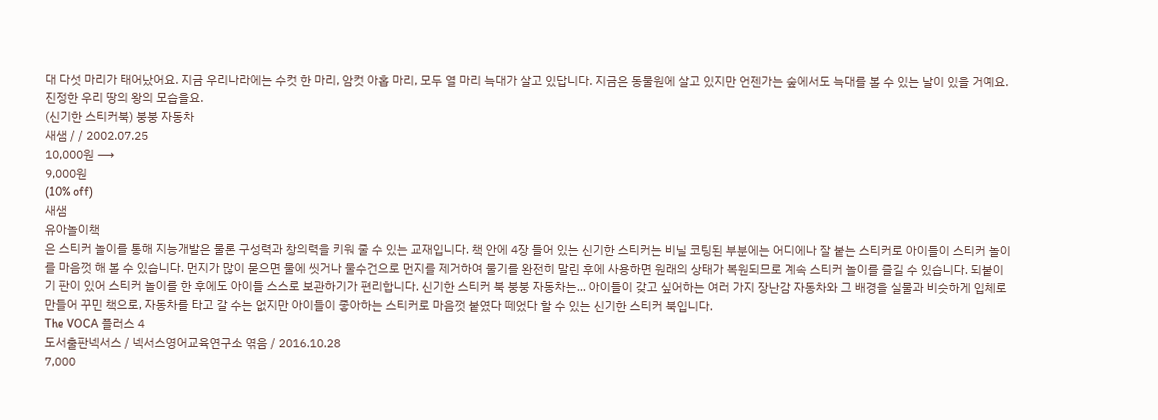대 다섯 마리가 태어났어요. 지금 우리나라에는 수컷 한 마리, 암컷 아홉 마리, 모두 열 마리 늑대가 살고 있답니다. 지금은 동물원에 살고 있지만 언젠가는 숲에서도 늑대를 볼 수 있는 날이 있을 거예요. 진정한 우리 땅의 왕의 모습을요.
(신기한 스티커북) 붕붕 자동차
새샘 / / 2002.07.25
10,000원 ⟶
9,000원
(10% off)
새샘
유아놀이책
은 스티커 놀이를 통해 지능개발은 물론 구성력과 창의력을 키워 줄 수 있는 교재입니다. 책 안에 4장 들어 있는 신기한 스티커는 비닐 코팅된 부분에는 어디에나 잘 붙는 스티커로 아이들이 스티커 놀이를 마음껏 해 볼 수 있습니다. 먼지가 많이 묻으면 물에 씻거나 물수건으로 먼지를 제거하여 물기를 완전히 말린 후에 사용하면 원래의 상태가 복원되므로 계속 스티커 놀이를 즐길 수 있습니다. 되붙이기 판이 있어 스티커 놀이를 한 후에도 아이들 스스로 보관하기가 편리합니다. 신기한 스티커 북 붕붕 자동차는... 아이들이 갖고 싶어하는 여러 가지 장난감 자동차와 그 배경을 실물과 비슷하게 입체로 만들어 꾸민 책으로, 자동차를 타고 갈 수는 없지만 아이들이 좋아하는 스티커로 마음껏 붙였다 떼었다 할 수 있는 신기한 스티커 북입니다.
The VOCA 플러스 4
도서출판넥서스 / 넥서스영어교육연구소 엮음 / 2016.10.28
7,000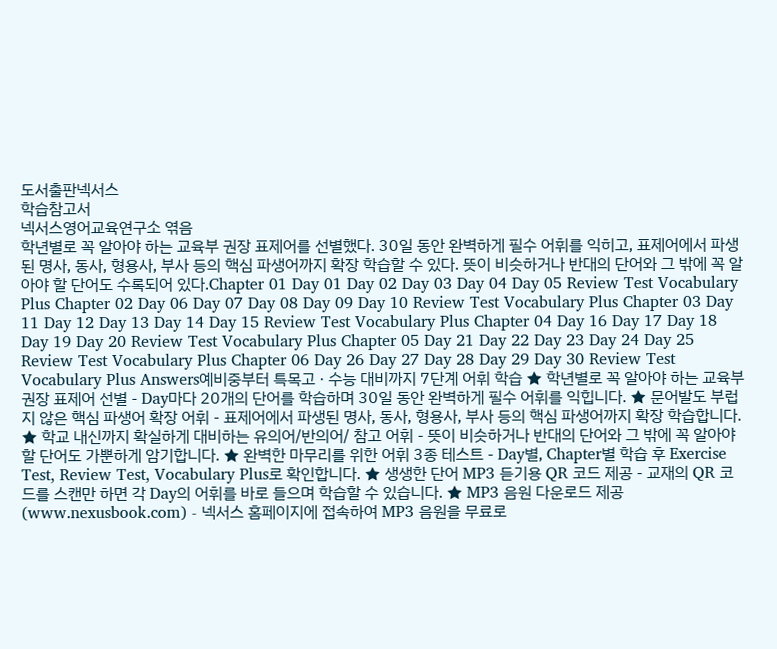도서출판넥서스
학습참고서
넥서스영어교육연구소 엮음
학년별로 꼭 알아야 하는 교육부 권장 표제어를 선별했다. 30일 동안 완벽하게 필수 어휘를 익히고, 표제어에서 파생된 명사, 동사, 형용사, 부사 등의 핵심 파생어까지 확장 학습할 수 있다. 뜻이 비슷하거나 반대의 단어와 그 밖에 꼭 알아야 할 단어도 수록되어 있다.Chapter 01 Day 01 Day 02 Day 03 Day 04 Day 05 Review Test Vocabulary Plus Chapter 02 Day 06 Day 07 Day 08 Day 09 Day 10 Review Test Vocabulary Plus Chapter 03 Day 11 Day 12 Day 13 Day 14 Day 15 Review Test Vocabulary Plus Chapter 04 Day 16 Day 17 Day 18 Day 19 Day 20 Review Test Vocabulary Plus Chapter 05 Day 21 Day 22 Day 23 Day 24 Day 25 Review Test Vocabulary Plus Chapter 06 Day 26 Day 27 Day 28 Day 29 Day 30 Review Test Vocabulary Plus Answers예비중부터 특목고 · 수능 대비까지 7단계 어휘 학습 ★ 학년별로 꼭 알아야 하는 교육부 권장 표제어 선별 - Day마다 20개의 단어를 학습하며 30일 동안 완벽하게 필수 어휘를 익힙니다. ★ 문어발도 부럽지 않은 핵심 파생어 확장 어휘 - 표제어에서 파생된 명사, 동사, 형용사, 부사 등의 핵심 파생어까지 확장 학습합니다. ★ 학교 내신까지 확실하게 대비하는 유의어/반의어/ 참고 어휘 - 뜻이 비슷하거나 반대의 단어와 그 밖에 꼭 알아야 할 단어도 가뿐하게 암기합니다. ★ 완벽한 마무리를 위한 어휘 3종 테스트 - Day별, Chapter별 학습 후 Exercise Test, Review Test, Vocabulary Plus로 확인합니다. ★ 생생한 단어 MP3 듣기용 QR 코드 제공 - 교재의 QR 코드를 스캔만 하면 각 Day의 어휘를 바로 들으며 학습할 수 있습니다. ★ MP3 음원 다운로드 제공 (www.nexusbook.com) - 넥서스 홈페이지에 접속하여 MP3 음원을 무료로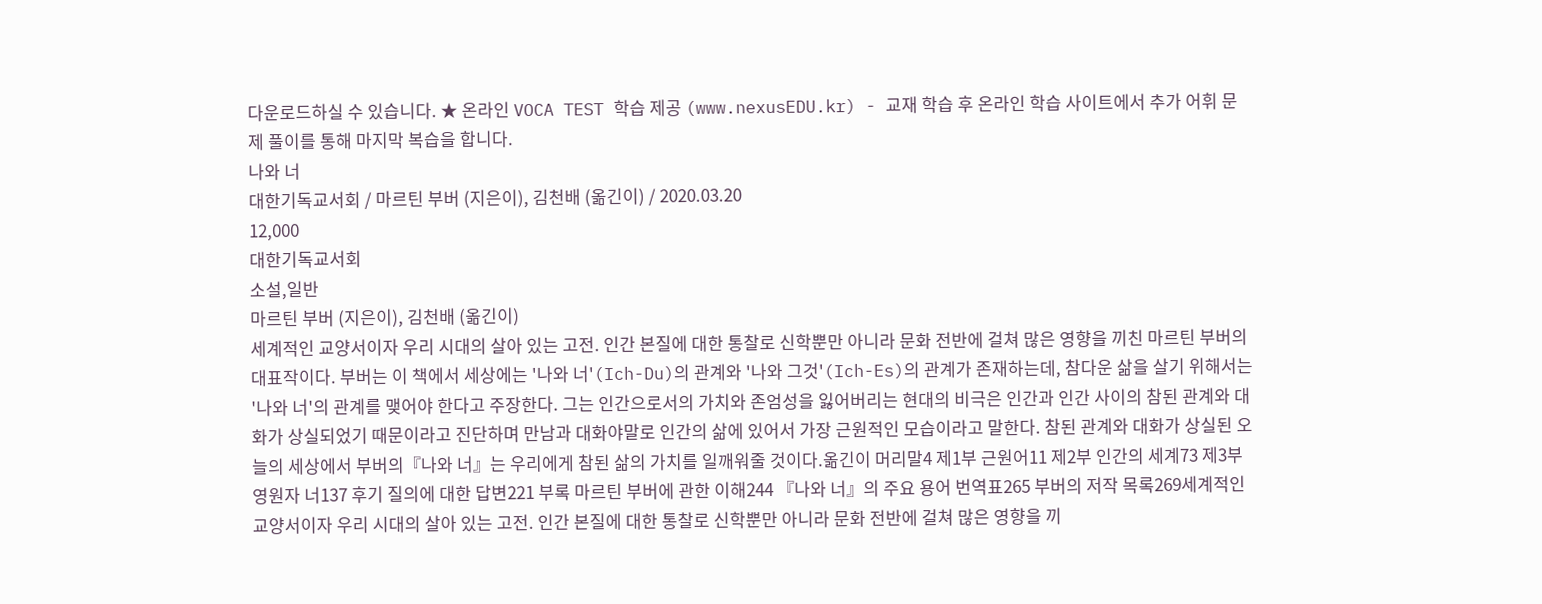다운로드하실 수 있습니다. ★ 온라인 VOCA TEST 학습 제공 (www.nexusEDU.kr) - 교재 학습 후 온라인 학습 사이트에서 추가 어휘 문제 풀이를 통해 마지막 복습을 합니다.
나와 너
대한기독교서회 / 마르틴 부버 (지은이), 김천배 (옮긴이) / 2020.03.20
12,000
대한기독교서회
소설,일반
마르틴 부버 (지은이), 김천배 (옮긴이)
세계적인 교양서이자 우리 시대의 살아 있는 고전. 인간 본질에 대한 통찰로 신학뿐만 아니라 문화 전반에 걸쳐 많은 영향을 끼친 마르틴 부버의 대표작이다. 부버는 이 책에서 세상에는 '나와 너'(Ich-Du)의 관계와 '나와 그것'(Ich-Es)의 관계가 존재하는데, 참다운 삶을 살기 위해서는 '나와 너'의 관계를 맺어야 한다고 주장한다. 그는 인간으로서의 가치와 존엄성을 잃어버리는 현대의 비극은 인간과 인간 사이의 참된 관계와 대화가 상실되었기 때문이라고 진단하며 만남과 대화야말로 인간의 삶에 있어서 가장 근원적인 모습이라고 말한다. 참된 관계와 대화가 상실된 오늘의 세상에서 부버의『나와 너』는 우리에게 참된 삶의 가치를 일깨워줄 것이다.옮긴이 머리말4 제1부 근원어11 제2부 인간의 세계73 제3부 영원자 너137 후기 질의에 대한 답변221 부록 마르틴 부버에 관한 이해244 『나와 너』의 주요 용어 번역표265 부버의 저작 목록269세계적인 교양서이자 우리 시대의 살아 있는 고전. 인간 본질에 대한 통찰로 신학뿐만 아니라 문화 전반에 걸쳐 많은 영향을 끼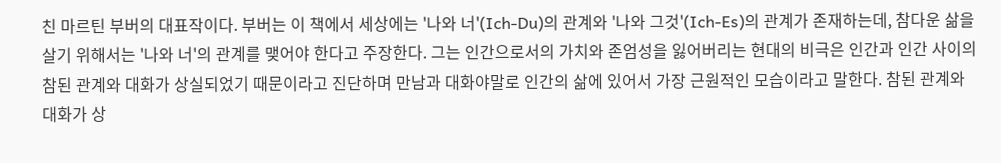친 마르틴 부버의 대표작이다. 부버는 이 책에서 세상에는 '나와 너'(Ich-Du)의 관계와 '나와 그것'(Ich-Es)의 관계가 존재하는데, 참다운 삶을 살기 위해서는 '나와 너'의 관계를 맺어야 한다고 주장한다. 그는 인간으로서의 가치와 존엄성을 잃어버리는 현대의 비극은 인간과 인간 사이의 참된 관계와 대화가 상실되었기 때문이라고 진단하며 만남과 대화야말로 인간의 삶에 있어서 가장 근원적인 모습이라고 말한다. 참된 관계와 대화가 상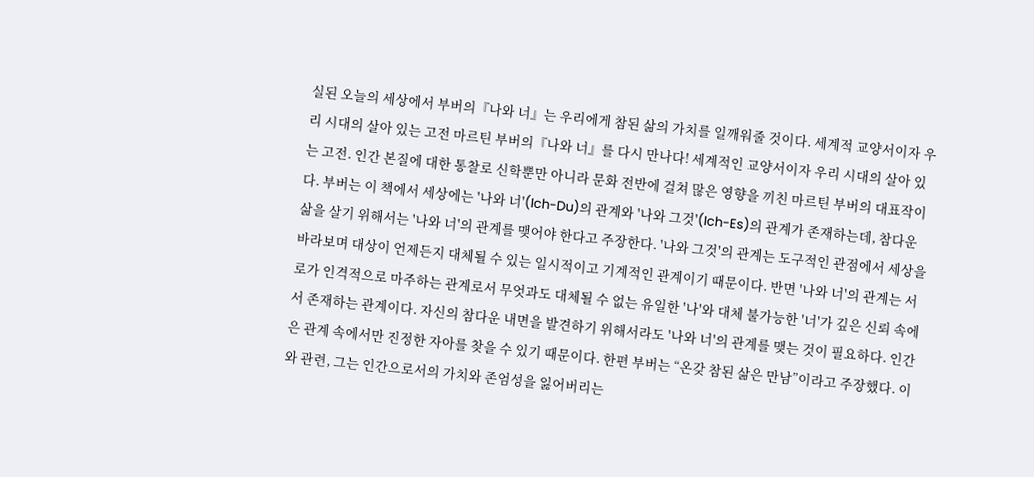실된 오늘의 세상에서 부버의『나와 너』는 우리에게 참된 삶의 가치를 일깨워줄 것이다. 세계적 교양서이자 우리 시대의 살아 있는 고전 마르틴 부버의『나와 너』를 다시 만나다! 세계적인 교양서이자 우리 시대의 살아 있는 고전. 인간 본질에 대한 통찰로 신학뿐만 아니라 문화 전반에 걸쳐 많은 영향을 끼친 마르틴 부버의 대표작이다. 부버는 이 책에서 세상에는 '나와 너'(Ich-Du)의 관계와 '나와 그것'(Ich-Es)의 관계가 존재하는데, 참다운 삶을 살기 위해서는 '나와 너'의 관계를 맺어야 한다고 주장한다. '나와 그것'의 관계는 도구적인 관점에서 세상을 바라보며 대상이 언제든지 대체될 수 있는 일시적이고 기계적인 관계이기 때문이다. 반면 '나와 너'의 관계는 서로가 인격적으로 마주하는 관계로서 무엇과도 대체될 수 없는 유일한 '나'와 대체 불가능한 '너'가 깊은 신뢰 속에서 존재하는 관계이다. 자신의 참다운 내면을 발견하기 위해서라도 '나와 너'의 관계를 맺는 것이 필요하다. 인간은 관계 속에서만 진정한 자아를 찾을 수 있기 때문이다. 한편 부버는 “온갖 참된 삶은 만남”이라고 주장했다. 이와 관련, 그는 인간으로서의 가치와 존엄성을 잃어버리는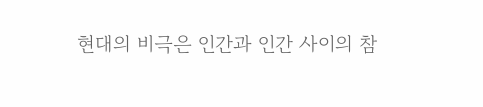현대의 비극은 인간과 인간 사이의 참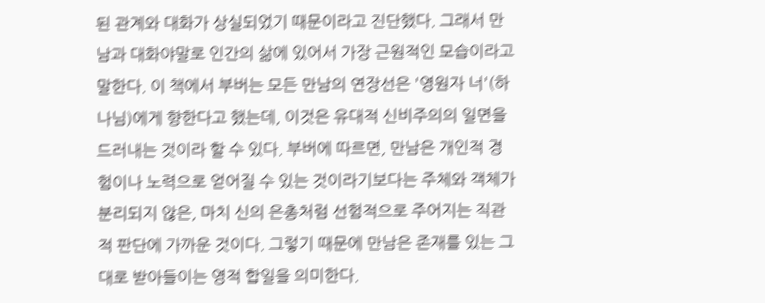된 관계와 대화가 상실되었기 때문이라고 진단했다. 그래서 만남과 대화야말로 인간의 삶에 있어서 가장 근원적인 모습이라고 말한다. 이 책에서 부버는 모든 만남의 연장선은 '영원자 너'(하나님)에게 향한다고 했는데, 이것은 유대적 신비주의의 일면을 드러내는 것이라 할 수 있다. 부버에 따르면, 만남은 개인적 경험이나 노력으로 얻어질 수 있는 것이라기보다는 주체와 객체가 분리되지 않은, 마치 신의 은총처럼 선험적으로 주어지는 직관적 판단에 가까운 것이다. 그렇기 때문에 만남은 존재를 있는 그대로 받아들이는 영적 합일을 의미한다.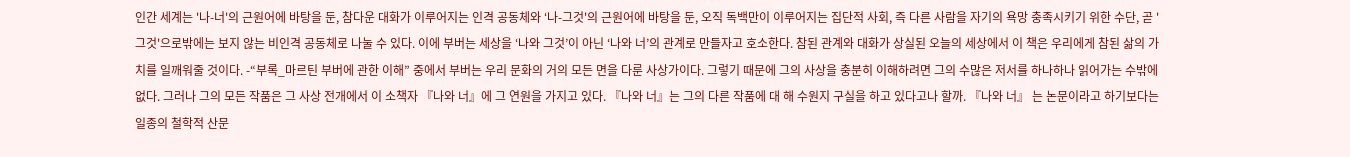인간 세계는 '나-너'의 근원어에 바탕을 둔, 참다운 대화가 이루어지는 인격 공동체와 ‘나-그것'의 근원어에 바탕을 둔, 오직 독백만이 이루어지는 집단적 사회, 즉 다른 사람을 자기의 욕망 충족시키기 위한 수단, 곧 '그것'으로밖에는 보지 않는 비인격 공동체로 나눌 수 있다. 이에 부버는 세상을 ‘나와 그것’이 아닌 ‘나와 너’의 관계로 만들자고 호소한다. 참된 관계와 대화가 상실된 오늘의 세상에서 이 책은 우리에게 참된 삶의 가치를 일깨워줄 것이다. -“부록_마르틴 부버에 관한 이해” 중에서 부버는 우리 문화의 거의 모든 면을 다룬 사상가이다. 그렇기 때문에 그의 사상을 충분히 이해하려면 그의 수많은 저서를 하나하나 읽어가는 수밖에 없다. 그러나 그의 모든 작품은 그 사상 전개에서 이 소책자 『나와 너』에 그 연원을 가지고 있다. 『나와 너』는 그의 다른 작품에 대 해 수원지 구실을 하고 있다고나 할까. 『나와 너』 는 논문이라고 하기보다는 일종의 철학적 산문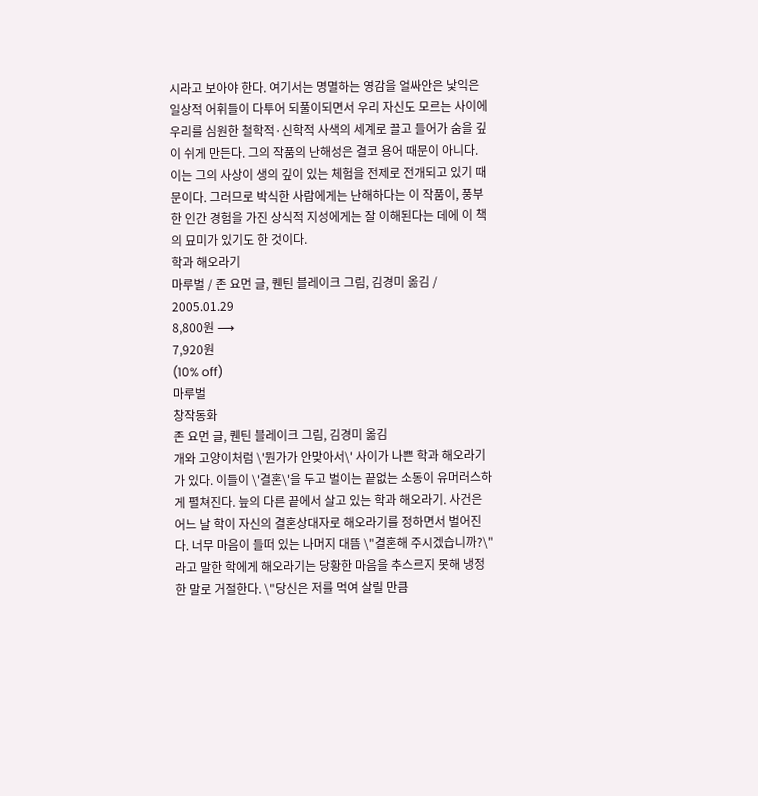시라고 보아야 한다. 여기서는 명멸하는 영감을 얼싸안은 낯익은 일상적 어휘들이 다투어 되풀이되면서 우리 자신도 모르는 사이에 우리를 심원한 철학적·신학적 사색의 세계로 끌고 들어가 숨을 깊이 쉬게 만든다. 그의 작품의 난해성은 결코 용어 때문이 아니다. 이는 그의 사상이 생의 깊이 있는 체험을 전제로 전개되고 있기 때문이다. 그러므로 박식한 사람에게는 난해하다는 이 작품이, 풍부한 인간 경험을 가진 상식적 지성에게는 잘 이해된다는 데에 이 책의 묘미가 있기도 한 것이다.
학과 해오라기
마루벌 / 존 요먼 글, 퀜틴 블레이크 그림, 김경미 옮김 / 2005.01.29
8,800원 ⟶
7,920원
(10% off)
마루벌
창작동화
존 요먼 글, 퀜틴 블레이크 그림, 김경미 옮김
개와 고양이처럼 \'뭔가가 안맞아서\' 사이가 나쁜 학과 해오라기가 있다. 이들이 \'결혼\'을 두고 벌이는 끝없는 소동이 유머러스하게 펼쳐진다. 늪의 다른 끝에서 살고 있는 학과 해오라기. 사건은 어느 날 학이 자신의 결혼상대자로 해오라기를 정하면서 벌어진다. 너무 마음이 들떠 있는 나머지 대뜸 \"결혼해 주시겠습니까?\"라고 말한 학에게 해오라기는 당황한 마음을 추스르지 못해 냉정한 말로 거절한다. \"당신은 저를 먹여 살릴 만큼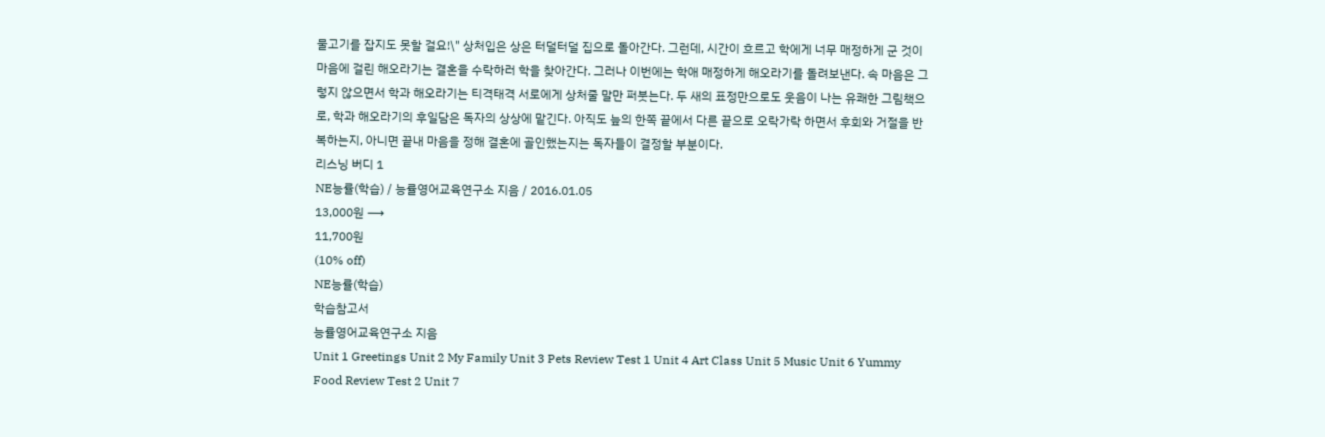물고기를 잡지도 못할 걸요!\" 상처입은 상은 터덜터덜 집으로 돌아간다. 그런데, 시간이 흐르고 학에게 너무 매정하게 군 것이 마음에 걸린 해오라기는 결혼을 수락하러 학을 찾아간다. 그러나 이번에는 학애 매정하게 해오라기를 돌려보낸다. 속 마음은 그렇지 않으면서 학과 해오라기는 티격태격 서로에게 상처줄 말만 퍼붓는다. 두 새의 표정만으로도 웃음이 나는 유쾌한 그림책으로, 학과 해오라기의 후일담은 독자의 상상에 맡긴다. 아직도 늪의 한쪽 끝에서 다른 끝으로 오락가락 하면서 후회와 거절을 반복하는지, 아니면 끝내 마음을 정해 결혼에 골인했는지는 독자들이 결정할 부분이다.
리스닝 버디 1
NE능률(학습) / 능률영어교육연구소 지음 / 2016.01.05
13,000원 ⟶
11,700원
(10% off)
NE능률(학습)
학습참고서
능률영어교육연구소 지음
Unit 1 Greetings Unit 2 My Family Unit 3 Pets Review Test 1 Unit 4 Art Class Unit 5 Music Unit 6 Yummy Food Review Test 2 Unit 7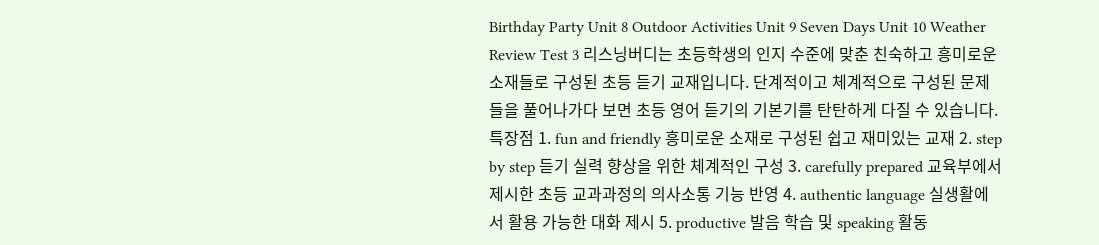Birthday Party Unit 8 Outdoor Activities Unit 9 Seven Days Unit 10 Weather Review Test 3 리스닝버디는 초등학생의 인지 수준에 맞춘 친숙하고 흥미로운 소재들로 구성된 초등 듣기 교재입니다. 단계적이고 체계적으로 구성된 문제들을 풀어나가다 보면 초등 영어 듣기의 기본기를 탄탄하게 다질 수 있습니다. 특장점 1. fun and friendly 흥미로운 소재로 구성된 쉽고 재미있는 교재 2. step by step 듣기 실력 향상을 위한 체계적인 구성 3. carefully prepared 교육부에서 제시한 초등 교과과정의 의사소통 기능 반영 4. authentic language 실생활에서 활용 가능한 대화 제시 5. productive 발음 학습 및 speaking 활동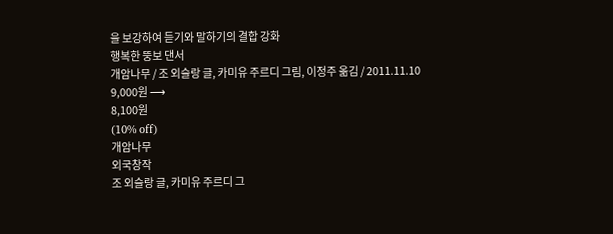을 보강하여 듣기와 말하기의 결합 강화
행복한 뚱보 댄서
개암나무 / 조 외슬랑 글, 카미유 주르디 그림, 이정주 옮김 / 2011.11.10
9,000원 ⟶
8,100원
(10% off)
개암나무
외국창작
조 외슬랑 글, 카미유 주르디 그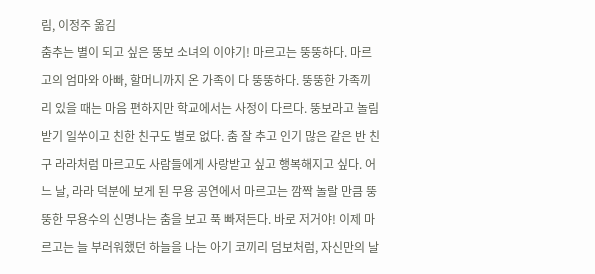림, 이정주 옮김
춤추는 별이 되고 싶은 뚱보 소녀의 이야기! 마르고는 뚱뚱하다. 마르고의 엄마와 아빠, 할머니까지 온 가족이 다 뚱뚱하다. 뚱뚱한 가족끼리 있을 때는 마음 편하지만 학교에서는 사정이 다르다. 뚱보라고 놀림 받기 일쑤이고 친한 친구도 별로 없다. 춤 잘 추고 인기 많은 같은 반 친구 라라처럼 마르고도 사람들에게 사랑받고 싶고 행복해지고 싶다. 어느 날, 라라 덕분에 보게 된 무용 공연에서 마르고는 깜짝 놀랄 만큼 뚱뚱한 무용수의 신명나는 춤을 보고 푹 빠져든다. 바로 저거야! 이제 마르고는 늘 부러워했던 하늘을 나는 아기 코끼리 덤보처럼, 자신만의 날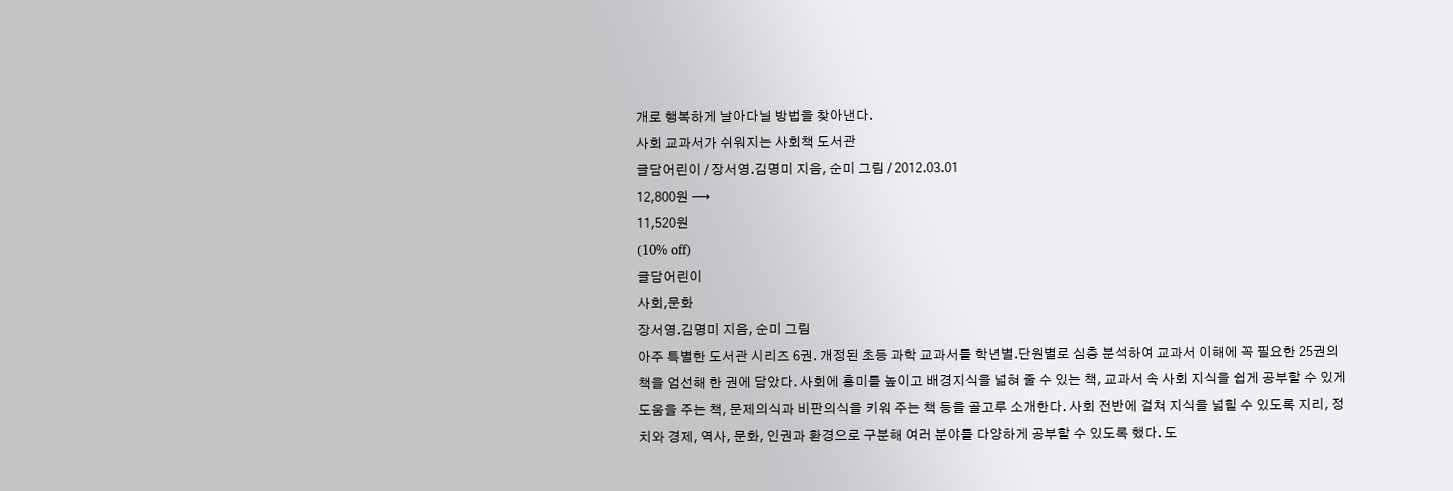개로 행복하게 날아다닐 방법을 찾아낸다.
사회 교과서가 쉬워지는 사회책 도서관
글담어린이 / 장서영.김명미 지음, 순미 그림 / 2012.03.01
12,800원 ⟶
11,520원
(10% off)
글담어린이
사회,문화
장서영.김명미 지음, 순미 그림
아주 특별한 도서관 시리즈 6권. 개정된 초등 과학 교과서를 학년별.단원별로 심층 분석하여 교과서 이해에 꼭 필요한 25권의 책을 엄선해 한 권에 담았다. 사회에 흥미를 높이고 배경지식을 넓혀 줄 수 있는 책, 교과서 속 사회 지식을 쉽게 공부할 수 있게 도움을 주는 책, 문제의식과 비판의식을 키워 주는 책 등을 골고루 소개한다. 사회 전반에 걸쳐 지식을 넓힐 수 있도록 지리, 정치와 경제, 역사, 문화, 인권과 환경으로 구분해 여러 분야를 다양하게 공부할 수 있도록 했다. 도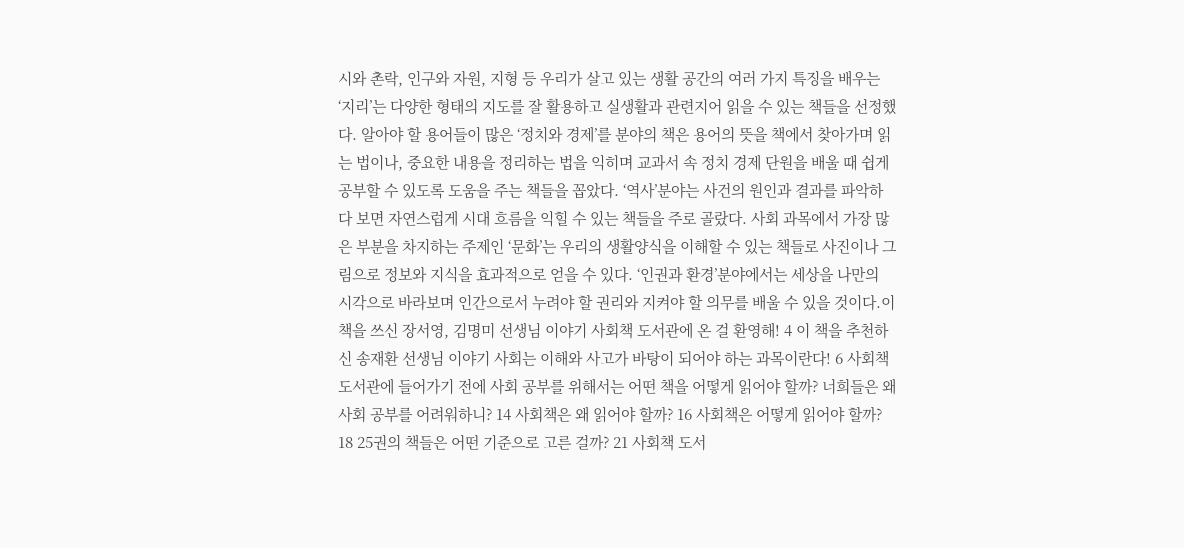시와 촌락, 인구와 자원, 지형 등 우리가 살고 있는 생활 공간의 여러 가지 특징을 배우는 ‘지리’는 다양한 형태의 지도를 잘 활용하고 실생활과 관련지어 읽을 수 있는 책들을 선정했다. 알아야 할 용어들이 많은 ‘정치와 경제’를 분야의 책은 용어의 뜻을 책에서 찾아가며 읽는 법이나, 중요한 내용을 정리하는 법을 익히며 교과서 속 정치 경제 단원을 배울 때 쉽게 공부할 수 있도록 도움을 주는 책들을 꼽았다. ‘역사’분야는 사건의 원인과 결과를 파악하다 보면 자연스럽게 시대 흐름을 익힐 수 있는 책들을 주로 골랐다. 사회 과목에서 가장 많은 부분을 차지하는 주제인 ‘문화’는 우리의 생활양식을 이해할 수 있는 책들로 사진이나 그림으로 정보와 지식을 효과적으로 얻을 수 있다. ‘인권과 환경’분야에서는 세상을 나만의 시각으로 바라보며 인간으로서 누려야 할 권리와 지켜야 할 의무를 배울 수 있을 것이다.이 책을 쓰신 장서영, 김명미 선생님 이야기 사회책 도서관에 온 걸 환영해! 4 이 책을 추천하신 송재환 선생님 이야기 사회는 이해와 사고가 바탕이 되어야 하는 과목이란다! 6 사회책 도서관에 들어가기 전에 사회 공부를 위해서는 어떤 책을 어떻게 읽어야 할까? 너희들은 왜 사회 공부를 어려워하니? 14 사회책은 왜 읽어야 할까? 16 사회책은 어떻게 읽어야 할까? 18 25권의 책들은 어떤 기준으로 고른 걸까? 21 사회책 도서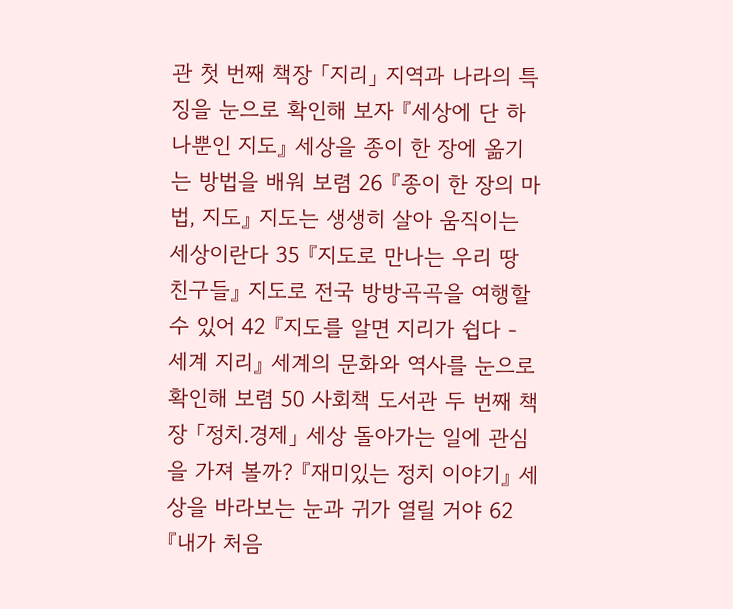관 첫 번째 책장 「지리」 지역과 나라의 특징을 눈으로 확인해 보자 『세상에 단 하나뿐인 지도』 세상을 종이 한 장에 옮기는 방법을 배워 보렴 26 『종이 한 장의 마법, 지도』 지도는 생생히 살아 움직이는 세상이란다 35 『지도로 만나는 우리 땅 친구들』 지도로 전국 방방곡곡을 여행할 수 있어 42 『지도를 알면 지리가 쉽다 - 세계 지리』 세계의 문화와 역사를 눈으로 확인해 보렴 50 사회책 도서관 두 번째 책장 「정치.경제」 세상 돌아가는 일에 관심을 가져 볼까? 『재미있는 정치 이야기』 세상을 바라보는 눈과 귀가 열릴 거야 62 『내가 처음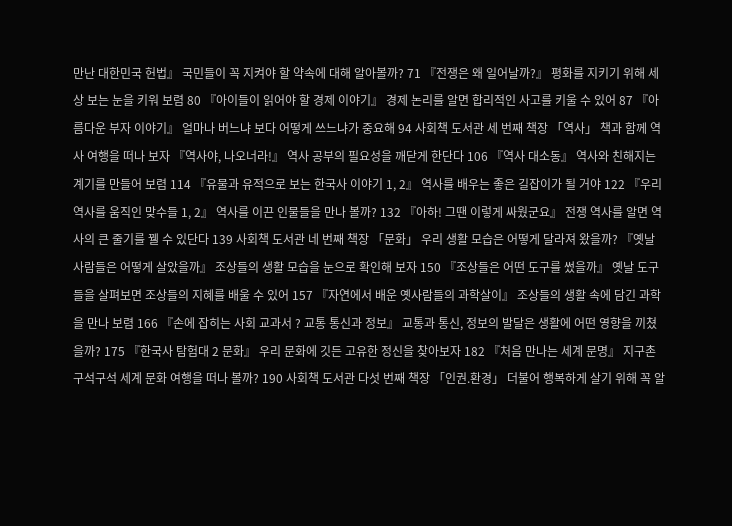만난 대한민국 헌법』 국민들이 꼭 지켜야 할 약속에 대해 알아볼까? 71 『전쟁은 왜 일어날까?』 평화를 지키기 위해 세상 보는 눈을 키워 보렴 80 『아이들이 읽어야 할 경제 이야기』 경제 논리를 알면 합리적인 사고를 키울 수 있어 87 『아름다운 부자 이야기』 얼마나 버느냐 보다 어떻게 쓰느냐가 중요해 94 사회책 도서관 세 번째 책장 「역사」 책과 함께 역사 여행을 떠나 보자 『역사야, 나오너라!』 역사 공부의 필요성을 깨닫게 한단다 106 『역사 대소동』 역사와 친해지는 계기를 만들어 보렴 114 『유물과 유적으로 보는 한국사 이야기 1, 2』 역사를 배우는 좋은 길잡이가 될 거야 122 『우리 역사를 움직인 맞수들 1, 2』 역사를 이끈 인물들을 만나 볼까? 132 『아하! 그땐 이렇게 싸웠군요』 전쟁 역사를 알면 역사의 큰 줄기를 꿸 수 있단다 139 사회책 도서관 네 번째 책장 「문화」 우리 생활 모습은 어떻게 달라져 왔을까? 『옛날 사람들은 어떻게 살았을까』 조상들의 생활 모습을 눈으로 확인해 보자 150 『조상들은 어떤 도구를 썼을까』 옛날 도구들을 살펴보면 조상들의 지혜를 배울 수 있어 157 『자연에서 배운 옛사람들의 과학살이』 조상들의 생활 속에 담긴 과학을 만나 보렴 166 『손에 잡히는 사회 교과서 ? 교통 통신과 정보』 교통과 통신, 정보의 발달은 생활에 어떤 영향을 끼쳤을까? 175 『한국사 탐험대 2 문화』 우리 문화에 깃든 고유한 정신을 찾아보자 182 『처음 만나는 세계 문명』 지구촌 구석구석 세계 문화 여행을 떠나 볼까? 190 사회책 도서관 다섯 번째 책장 「인권.환경」 더불어 행복하게 살기 위해 꼭 알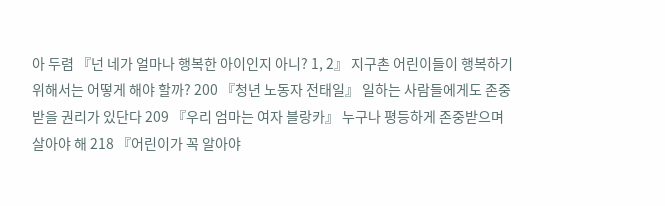아 두렴 『넌 네가 얼마나 행복한 아이인지 아니? 1, 2』 지구촌 어린이들이 행복하기 위해서는 어떻게 해야 할까? 200 『청년 노동자 전태일』 일하는 사람들에게도 존중받을 권리가 있단다 209 『우리 엄마는 여자 블랑카』 누구나 평등하게 존중받으며 살아야 해 218 『어린이가 꼭 알아야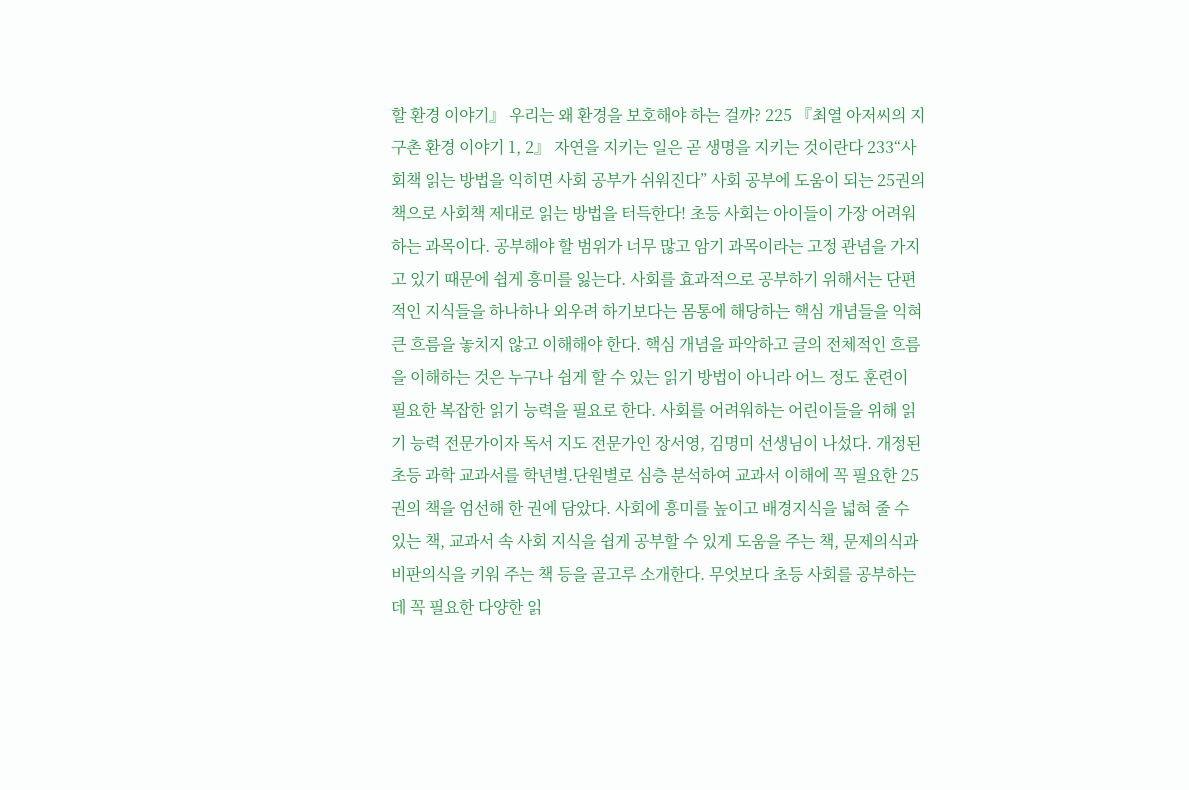할 환경 이야기』 우리는 왜 환경을 보호해야 하는 걸까? 225 『최열 아저씨의 지구촌 환경 이야기 1, 2』 자연을 지키는 일은 곧 생명을 지키는 것이란다 233“사회책 읽는 방법을 익히면 사회 공부가 쉬워진다” 사회 공부에 도움이 되는 25권의 책으로 사회책 제대로 읽는 방법을 터득한다! 초등 사회는 아이들이 가장 어려워하는 과목이다. 공부해야 할 범위가 너무 많고 암기 과목이라는 고정 관념을 가지고 있기 때문에 쉽게 흥미를 잃는다. 사회를 효과적으로 공부하기 위해서는 단편적인 지식들을 하나하나 외우려 하기보다는 몸통에 해당하는 핵심 개념들을 익혀 큰 흐름을 놓치지 않고 이해해야 한다. 핵심 개념을 파악하고 글의 전체적인 흐름을 이해하는 것은 누구나 쉽게 할 수 있는 읽기 방법이 아니라 어느 정도 훈련이 필요한 복잡한 읽기 능력을 필요로 한다. 사회를 어려워하는 어린이들을 위해 읽기 능력 전문가이자 독서 지도 전문가인 장서영, 김명미 선생님이 나섰다. 개정된 초등 과학 교과서를 학년별.단원별로 심층 분석하여 교과서 이해에 꼭 필요한 25권의 책을 엄선해 한 권에 담았다. 사회에 흥미를 높이고 배경지식을 넓혀 줄 수 있는 책, 교과서 속 사회 지식을 쉽게 공부할 수 있게 도움을 주는 책, 문제의식과 비판의식을 키워 주는 책 등을 골고루 소개한다. 무엇보다 초등 사회를 공부하는 데 꼭 필요한 다양한 읽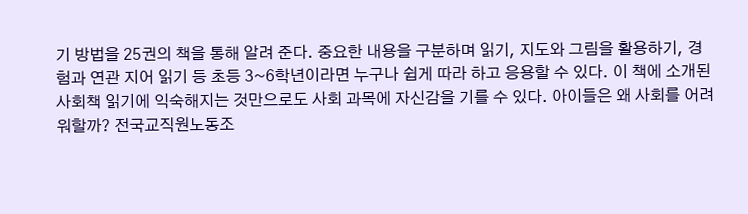기 방법을 25권의 책을 통해 알려 준다. 중요한 내용을 구분하며 읽기, 지도와 그림을 활용하기, 경험과 연관 지어 읽기 등 초등 3~6학년이라면 누구나 쉽게 따라 하고 응용할 수 있다. 이 책에 소개된 사회책 읽기에 익숙해지는 것만으로도 사회 과목에 자신감을 기를 수 있다. 아이들은 왜 사회를 어려워할까? 전국교직원노동조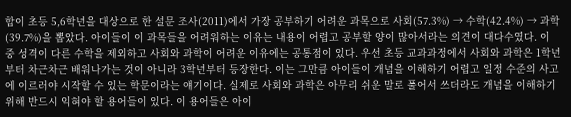합이 초등 5,6학년을 대상으로 한 설문 조사(2011)에서 가장 공부하기 어려운 과목으로 사회(57.3%) → 수학(42.4%) → 과학(39.7%)을 뽑았다. 아이들이 이 과목들을 어려워하는 이유는 내용이 어렵고 공부할 양이 많아서라는 의견이 대다수였다. 이 중 성격이 다른 수학을 제외하고 사회와 과학이 어려운 이유에는 공통점이 있다. 우선 초등 교과과정에서 사회와 과학은 1학년부터 차근차근 배워나가는 것이 아니라 3학년부터 등장한다. 이는 그만큼 아이들이 개념을 이해하기 어렵고 일정 수준의 사고에 이르러야 시작할 수 있는 학문이라는 얘기이다. 실제로 사회와 과학은 아무리 쉬운 말로 풀어서 쓰더라도 개념을 이해하기 위해 반드시 익혀야 할 용어들이 있다. 이 용어들은 아이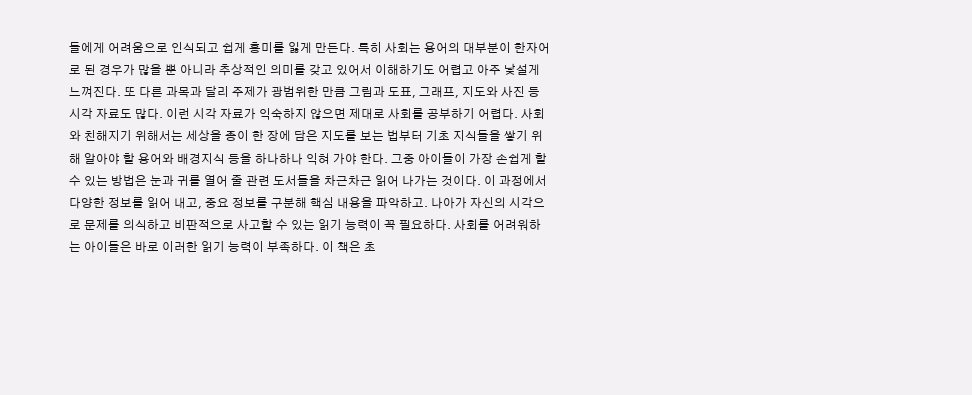들에게 어려움으로 인식되고 쉽게 흥미를 잃게 만든다. 특히 사회는 용어의 대부분이 한자어로 된 경우가 많을 뿐 아니라 추상적인 의미를 갖고 있어서 이해하기도 어렵고 아주 낯설게 느껴진다. 또 다른 과목과 달리 주제가 광범위한 만큼 그림과 도표, 그래프, 지도와 사진 등 시각 자료도 많다. 이런 시각 자료가 익숙하지 않으면 제대로 사회를 공부하기 어렵다. 사회와 친해지기 위해서는 세상을 종이 한 장에 담은 지도를 보는 법부터 기초 지식들을 쌓기 위해 알아야 할 용어와 배경지식 등을 하나하나 익혀 가야 한다. 그중 아이들이 가장 손쉽게 할 수 있는 방법은 눈과 귀를 열어 줄 관련 도서들을 차근차근 읽어 나가는 것이다. 이 과정에서 다양한 정보를 읽어 내고, 중요 정보를 구분해 핵심 내용을 파악하고. 나아가 자신의 시각으로 문제를 의식하고 비판적으로 사고할 수 있는 읽기 능력이 꼭 필요하다. 사회를 어려워하는 아이들은 바로 이러한 읽기 능력이 부족하다. 이 책은 초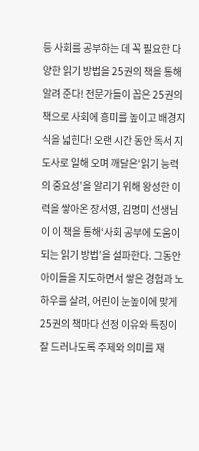등 사회를 공부하는 데 꼭 필요한 다양한 읽기 방법을 25권의 책을 통해 알려 준다! 전문가들이 꼽은 25권의 책으로 사회에 흥미를 높이고 배경지식을 넓힌다! 오랜 시간 동안 독서 지도사로 일해 오며 깨달은‘읽기 능력의 중요성’을 알리기 위해 왕성한 이력을 쌓아온 장서영, 김명미 선생님이 이 책을 통해‘사회 공부에 도움이 되는 읽기 방법’을 설파한다. 그동안 아이들을 지도하면서 쌓은 경험과 노하우를 살려, 어린이 눈높이에 맞게 25권의 책마다 선정 이유와 특징이 잘 드러나도록 주제와 의미를 재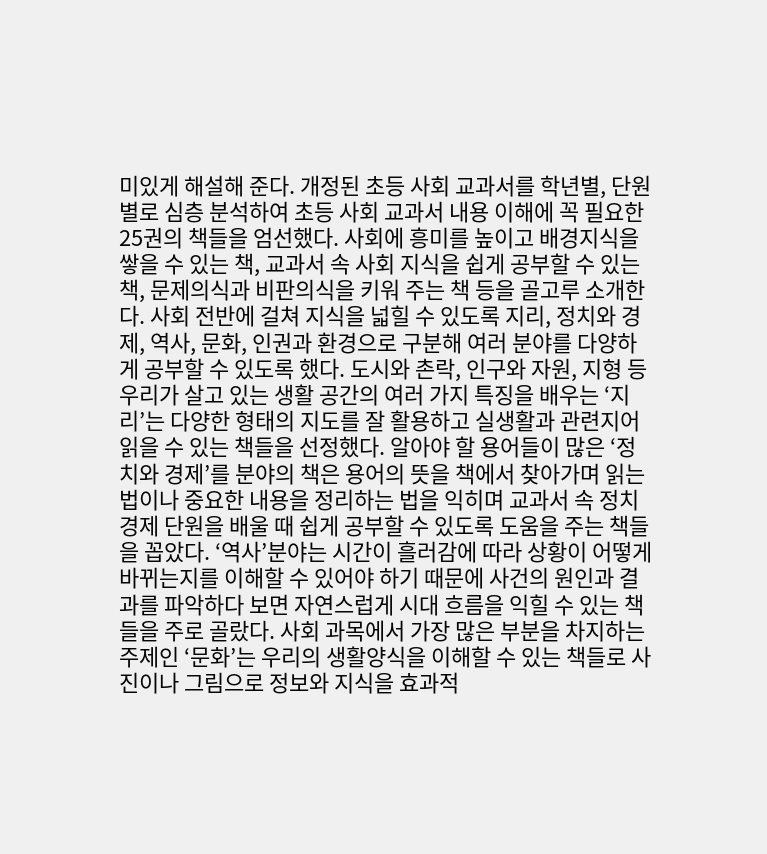미있게 해설해 준다. 개정된 초등 사회 교과서를 학년별, 단원별로 심층 분석하여 초등 사회 교과서 내용 이해에 꼭 필요한 25권의 책들을 엄선했다. 사회에 흥미를 높이고 배경지식을 쌓을 수 있는 책, 교과서 속 사회 지식을 쉽게 공부할 수 있는 책, 문제의식과 비판의식을 키워 주는 책 등을 골고루 소개한다. 사회 전반에 걸쳐 지식을 넓힐 수 있도록 지리, 정치와 경제, 역사, 문화, 인권과 환경으로 구분해 여러 분야를 다양하게 공부할 수 있도록 했다. 도시와 촌락, 인구와 자원, 지형 등 우리가 살고 있는 생활 공간의 여러 가지 특징을 배우는 ‘지리’는 다양한 형태의 지도를 잘 활용하고 실생활과 관련지어 읽을 수 있는 책들을 선정했다. 알아야 할 용어들이 많은 ‘정치와 경제’를 분야의 책은 용어의 뜻을 책에서 찾아가며 읽는 법이나 중요한 내용을 정리하는 법을 익히며 교과서 속 정치 경제 단원을 배울 때 쉽게 공부할 수 있도록 도움을 주는 책들을 꼽았다. ‘역사’분야는 시간이 흘러감에 따라 상황이 어떻게 바뀌는지를 이해할 수 있어야 하기 때문에 사건의 원인과 결과를 파악하다 보면 자연스럽게 시대 흐름을 익힐 수 있는 책들을 주로 골랐다. 사회 과목에서 가장 많은 부분을 차지하는 주제인 ‘문화’는 우리의 생활양식을 이해할 수 있는 책들로 사진이나 그림으로 정보와 지식을 효과적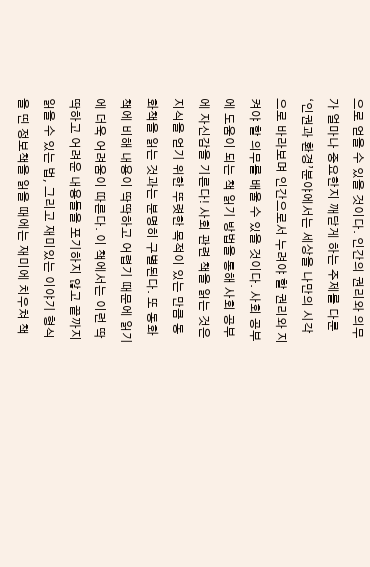으로 얻을 수 있을 것이다. 인간의 권리와 의무가 얼마나 중요한지 깨닫게 하는 주제를 다룬 ‘인권과 환경’분야에서는 세상을 나만의 시각으로 바라보며 인간으로서 누려야 할 권리와 지켜야 할 의무를 배울 수 있을 것이다. 사회 공부에 도움이 되는 책 읽기 방법을 통해 사회 공부에 자신감을 기른다! 사회 관련 책을 읽는 것은 지식을 얻기 위한 뚜렷한 목적이 있는 만큼 동화책을 읽는 것과는 분명히 구별된다. 또 동화책에 비해 내용이 딱딱하고 어렵기 때문에 읽기에 더욱 어려움이 따른다. 이 책에서는 이런 딱딱하고 어려운 내용들을 포기하지 않고 끝까지 읽을 수 있는 법, 그리고 재미있는 이야기 형식을 띤 정보책을 읽을 때에는 재미에 치우쳐 책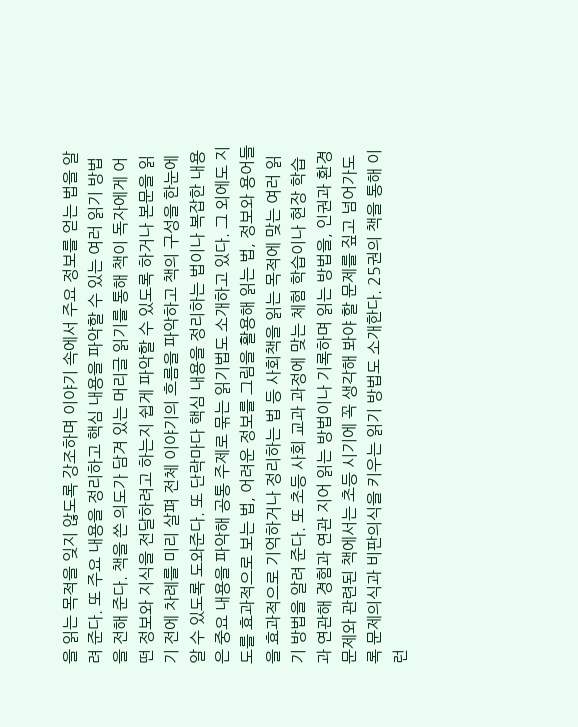을 읽는 목적을 잊지 않도록 강조하며 이야기 속에서 주요 정보를 얻는 법을 알려 준다. 또 주요 내용을 정리하고 핵심 내용을 파악할 수 있는 여러 읽기 방법을 전해 준다. 책을 쓴 의도가 담겨 있는 머리글 읽기를 통해 책이 독자에게 어떤 정보와 지식을 전달하려고 하는지 쉽게 파악할 수 있도록 하거나 본문을 읽기 전에 차례를 미리 살펴 전체 이야기의 흐름을 파악하고 책의 구성을 한눈에 알 수 있도록 도와준다. 또 단락마다 핵심 내용을 정리하는 법이나 복잡한 내용은 중요 내용을 파악해 공통 주제로 묶는 읽기법도 소개하고 있다. 그 외에도 지도를 효과적으로 보는 법, 어려운 정보를 그림을 활용해 읽는 법, 정보와 용어들을 효과적으로 기억하거나 정리하는 법 등 사회책을 읽는 목적에 맞는 여러 읽기 방법을 알려 준다. 또 초등 사회 교과 과정에 맞는 체험 학습이나 현장 학습과 연관해 경험과 연관 지어 읽는 방법이나 기록하며 읽는 방법을, 인권과 환경 문제와 관련된 책에서는 초등 시기에 꼭 생각해 봐야 할 문제를 짚고 넘어가도록 문제의식과 비판의식을 키우는 읽기 방법도 소개한다. 25권의 책을 통해 이런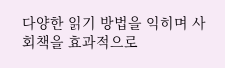다양한 읽기 방법을 익히며 사회책을 효과적으로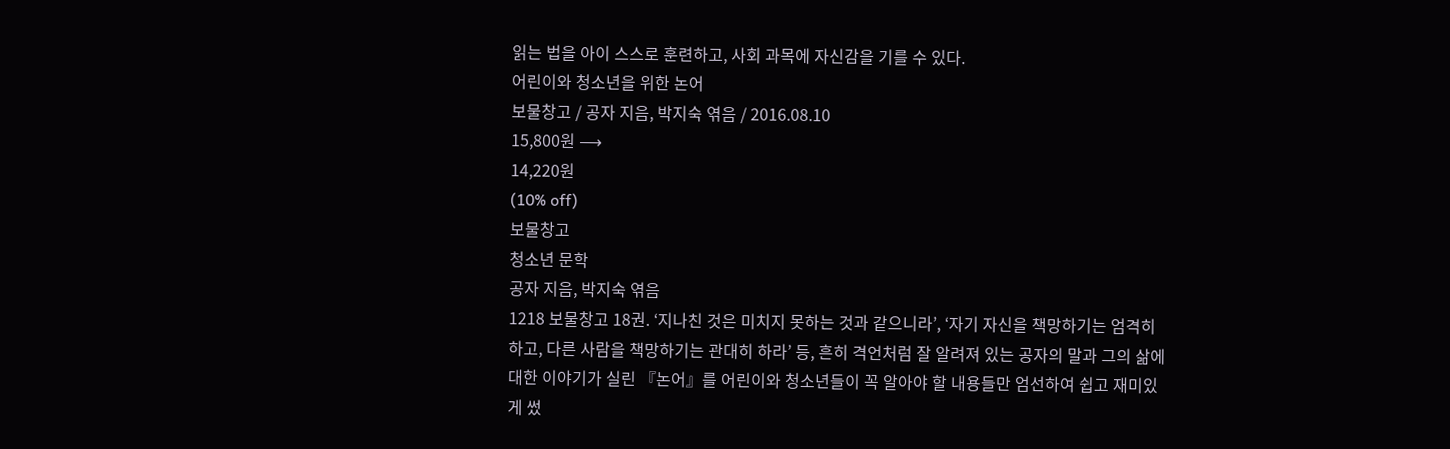읽는 법을 아이 스스로 훈련하고, 사회 과목에 자신감을 기를 수 있다.
어린이와 청소년을 위한 논어
보물창고 / 공자 지음, 박지숙 엮음 / 2016.08.10
15,800원 ⟶
14,220원
(10% off)
보물창고
청소년 문학
공자 지음, 박지숙 엮음
1218 보물창고 18권. ‘지나친 것은 미치지 못하는 것과 같으니라’, ‘자기 자신을 책망하기는 엄격히 하고, 다른 사람을 책망하기는 관대히 하라’ 등, 흔히 격언처럼 잘 알려져 있는 공자의 말과 그의 삶에 대한 이야기가 실린 『논어』를 어린이와 청소년들이 꼭 알아야 할 내용들만 엄선하여 쉽고 재미있게 썼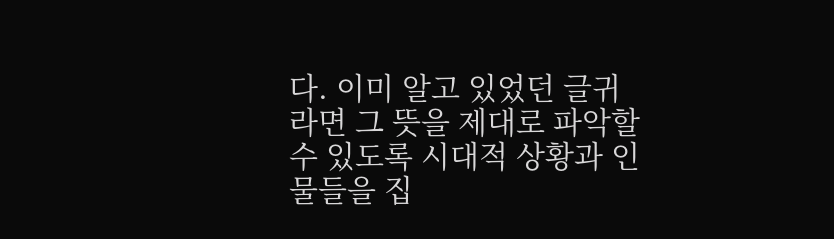다. 이미 알고 있었던 글귀라면 그 뜻을 제대로 파악할 수 있도록 시대적 상황과 인물들을 집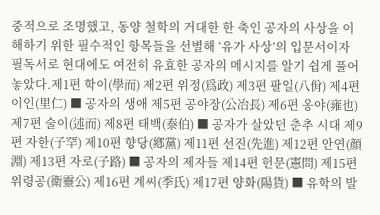중적으로 조명했고, 동양 철학의 거대한 한 축인 공자의 사상을 이해하기 위한 필수적인 항목들을 선별해 ‘유가 사상’의 입문서이자 필독서로 현대에도 여전히 유효한 공자의 메시지를 알기 쉽게 풀어놓았다.제1편 학이(學而) 제2편 위정(爲政) 제3편 팔일(八佾) 제4편 이인(里仁) ■ 공자의 생애 제5편 공야장(公冶長) 제6편 옹야(雍也) 제7편 술이(述而) 제8편 태백(泰伯) ■ 공자가 살았던 춘추 시대 제9편 자한(子罕) 제10편 향당(鄕黨) 제11편 선진(先進) 제12편 안연(顔淵) 제13편 자로(子路) ■ 공자의 제자들 제14편 헌문(憲問) 제15편 위령공(衛靈公) 제16편 계씨(季氏) 제17편 양화(陽貨) ■ 유학의 발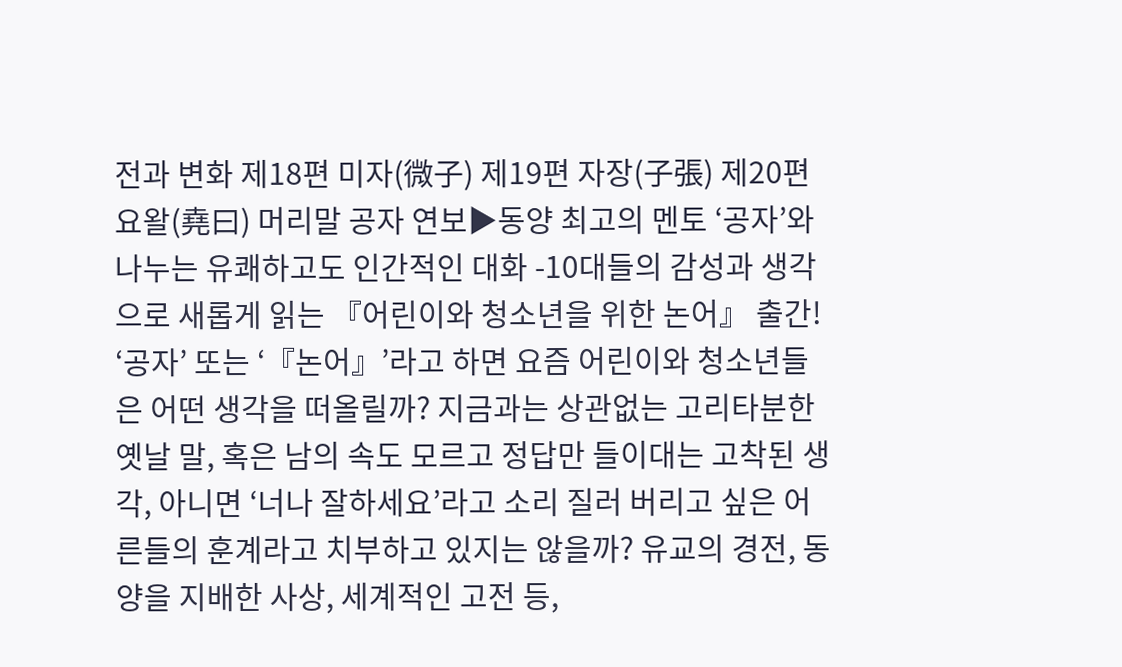전과 변화 제18편 미자(微子) 제19편 자장(子張) 제20편 요왈(堯曰) 머리말 공자 연보▶동양 최고의 멘토 ‘공자’와 나누는 유쾌하고도 인간적인 대화 -10대들의 감성과 생각으로 새롭게 읽는 『어린이와 청소년을 위한 논어』 출간! ‘공자’ 또는 ‘『논어』’라고 하면 요즘 어린이와 청소년들은 어떤 생각을 떠올릴까? 지금과는 상관없는 고리타분한 옛날 말, 혹은 남의 속도 모르고 정답만 들이대는 고착된 생각, 아니면 ‘너나 잘하세요’라고 소리 질러 버리고 싶은 어른들의 훈계라고 치부하고 있지는 않을까? 유교의 경전, 동양을 지배한 사상, 세계적인 고전 등,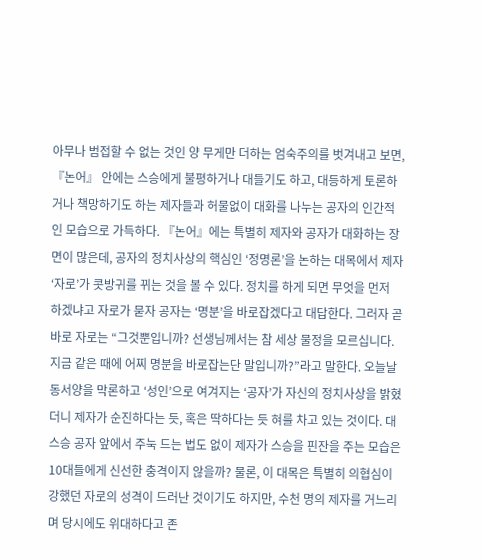아무나 범접할 수 없는 것인 양 무게만 더하는 엄숙주의를 벗겨내고 보면, 『논어』 안에는 스승에게 불평하거나 대들기도 하고, 대등하게 토론하거나 책망하기도 하는 제자들과 허물없이 대화를 나누는 공자의 인간적인 모습으로 가득하다. 『논어』에는 특별히 제자와 공자가 대화하는 장면이 많은데, 공자의 정치사상의 핵심인 ‘정명론’을 논하는 대목에서 제자 ‘자로’가 콧방귀를 뀌는 것을 볼 수 있다. 정치를 하게 되면 무엇을 먼저 하겠냐고 자로가 묻자 공자는 ‘명분’을 바로잡겠다고 대답한다. 그러자 곧바로 자로는 “그것뿐입니까? 선생님께서는 참 세상 물정을 모르십니다. 지금 같은 때에 어찌 명분을 바로잡는단 말입니까?”라고 말한다. 오늘날 동서양을 막론하고 ‘성인’으로 여겨지는 ‘공자’가 자신의 정치사상을 밝혔더니 제자가 순진하다는 듯, 혹은 딱하다는 듯 혀를 차고 있는 것이다. 대스승 공자 앞에서 주눅 드는 법도 없이 제자가 스승을 핀잔을 주는 모습은 10대들에게 신선한 충격이지 않을까? 물론, 이 대목은 특별히 의협심이 강했던 자로의 성격이 드러난 것이기도 하지만, 수천 명의 제자를 거느리며 당시에도 위대하다고 존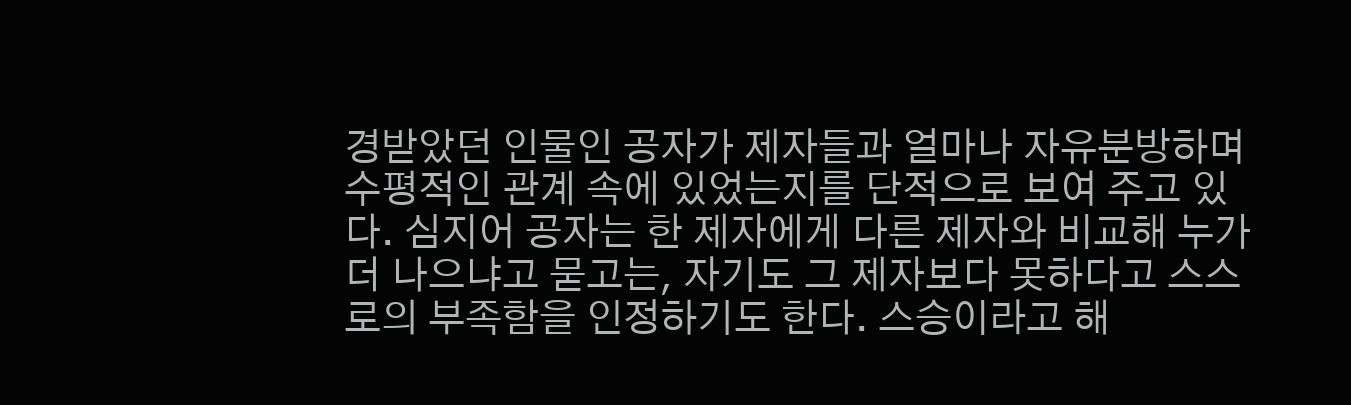경받았던 인물인 공자가 제자들과 얼마나 자유분방하며 수평적인 관계 속에 있었는지를 단적으로 보여 주고 있다. 심지어 공자는 한 제자에게 다른 제자와 비교해 누가 더 나으냐고 묻고는, 자기도 그 제자보다 못하다고 스스로의 부족함을 인정하기도 한다. 스승이라고 해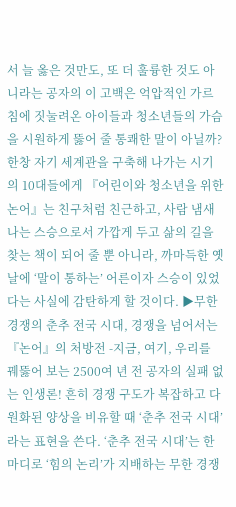서 늘 옳은 것만도, 또 더 훌륭한 것도 아니라는 공자의 이 고백은 억압적인 가르침에 짓눌려온 아이들과 청소년들의 가슴을 시원하게 뚫어 줄 통쾌한 말이 아닐까? 한창 자기 세계관을 구축해 나가는 시기의 10대들에게 『어린이와 청소년을 위한 논어』는 친구처럼 친근하고, 사람 냄새 나는 스승으로서 가깝게 두고 삶의 길을 찾는 책이 되어 줄 뿐 아니라, 까마득한 옛날에 ‘말이 통하는’ 어른이자 스승이 있었다는 사실에 감탄하게 할 것이다. ▶무한 경쟁의 춘추 전국 시대, 경쟁을 넘어서는 『논어』의 처방전 -지금, 여기, 우리를 꿰뚫어 보는 2500여 년 전 공자의 실패 없는 인생론! 흔히 경쟁 구도가 복잡하고 다원화된 양상을 비유할 때 ‘춘추 전국 시대’라는 표현을 쓴다. ‘춘추 전국 시대’는 한마디로 ‘힘의 논리’가 지배하는 무한 경쟁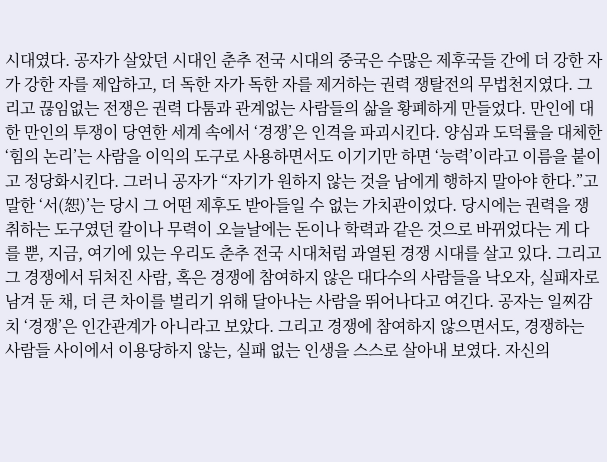시대였다. 공자가 살았던 시대인 춘추 전국 시대의 중국은 수많은 제후국들 간에 더 강한 자가 강한 자를 제압하고, 더 독한 자가 독한 자를 제거하는 권력 쟁탈전의 무법천지였다. 그리고 끊임없는 전쟁은 권력 다툼과 관계없는 사람들의 삶을 황폐하게 만들었다. 만인에 대한 만인의 투쟁이 당연한 세계 속에서 ‘경쟁’은 인격을 파괴시킨다. 양심과 도덕률을 대체한 ‘힘의 논리’는 사람을 이익의 도구로 사용하면서도 이기기만 하면 ‘능력’이라고 이름을 붙이고 정당화시킨다. 그러니 공자가 “자기가 원하지 않는 것을 남에게 행하지 말아야 한다.”고 말한 ‘서(恕)’는 당시 그 어떤 제후도 받아들일 수 없는 가치관이었다. 당시에는 권력을 쟁취하는 도구였던 칼이나 무력이 오늘날에는 돈이나 학력과 같은 것으로 바뀌었다는 게 다를 뿐, 지금, 여기에 있는 우리도 춘추 전국 시대처럼 과열된 경쟁 시대를 살고 있다. 그리고 그 경쟁에서 뒤처진 사람, 혹은 경쟁에 참여하지 않은 대다수의 사람들을 낙오자, 실패자로 남겨 둔 채, 더 큰 차이를 벌리기 위해 달아나는 사람을 뛰어나다고 여긴다. 공자는 일찌감치 ‘경쟁’은 인간관계가 아니라고 보았다. 그리고 경쟁에 참여하지 않으면서도, 경쟁하는 사람들 사이에서 이용당하지 않는, 실패 없는 인생을 스스로 살아내 보였다. 자신의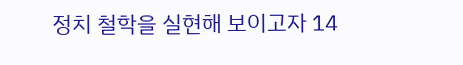정치 철학을 실현해 보이고자 14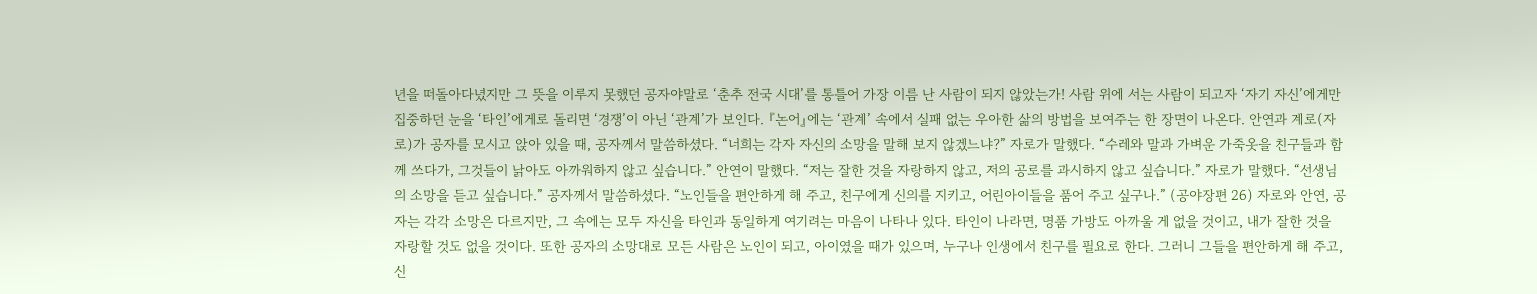년을 떠돌아다녔지만 그 뜻을 이루지 못했던 공자야말로 ‘춘추 전국 시대’를 통틀어 가장 이름 난 사람이 되지 않았는가! 사람 위에 서는 사람이 되고자 ‘자기 자신’에게만 집중하던 눈을 ‘타인’에게로 돌리면 ‘경쟁’이 아닌 ‘관계’가 보인다. 『논어』에는 ‘관계’ 속에서 실패 없는 우아한 삶의 방법을 보여주는 한 장면이 나온다. 안연과 계로(자로)가 공자를 모시고 앉아 있을 때, 공자께서 말씀하셨다. “너희는 각자 자신의 소망을 말해 보지 않겠느냐?” 자로가 말했다. “수레와 말과 가벼운 가죽옷을 친구들과 함께 쓰다가, 그것들이 낡아도 아까워하지 않고 싶습니다.” 안연이 말했다. “저는 잘한 것을 자랑하지 않고, 저의 공로를 과시하지 않고 싶습니다.” 자로가 말했다. “선생님의 소망을 듣고 싶습니다.” 공자께서 말씀하셨다. “노인들을 편안하게 해 주고, 친구에게 신의를 지키고, 어린아이들을 품어 주고 싶구나.” (공야장편 26) 자로와 안연, 공자는 각각 소망은 다르지만, 그 속에는 모두 자신을 타인과 동일하게 여기려는 마음이 나타나 있다. 타인이 나라면, 명품 가방도 아까울 게 없을 것이고, 내가 잘한 것을 자랑할 것도 없을 것이다. 또한 공자의 소망대로 모든 사람은 노인이 되고, 아이였을 때가 있으며, 누구나 인생에서 친구를 필요로 한다. 그러니 그들을 편안하게 해 주고, 신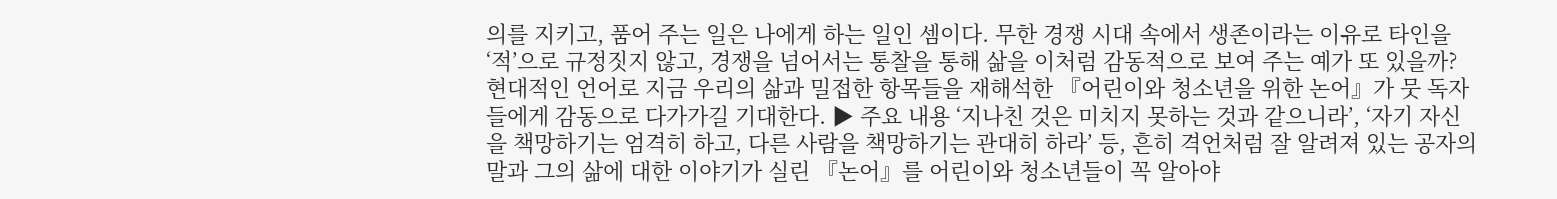의를 지키고, 품어 주는 일은 나에게 하는 일인 셈이다. 무한 경쟁 시대 속에서 생존이라는 이유로 타인을 ‘적’으로 규정짓지 않고, 경쟁을 넘어서는 통찰을 통해 삶을 이처럼 감동적으로 보여 주는 예가 또 있을까? 현대적인 언어로 지금 우리의 삶과 밀접한 항목들을 재해석한 『어린이와 청소년을 위한 논어』가 뭇 독자들에게 감동으로 다가가길 기대한다. ▶ 주요 내용 ‘지나친 것은 미치지 못하는 것과 같으니라’, ‘자기 자신을 책망하기는 엄격히 하고, 다른 사람을 책망하기는 관대히 하라’ 등, 흔히 격언처럼 잘 알려져 있는 공자의 말과 그의 삶에 대한 이야기가 실린 『논어』를 어린이와 청소년들이 꼭 알아야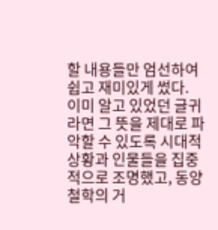할 내용들만 엄선하여 쉽고 재미있게 썼다. 이미 알고 있었던 글귀라면 그 뜻을 제대로 파악할 수 있도록 시대적 상황과 인물들을 집중적으로 조명했고, 동양 철학의 거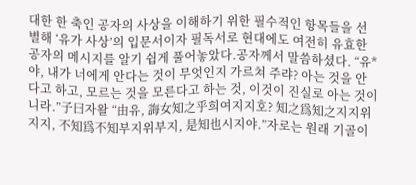대한 한 축인 공자의 사상을 이해하기 위한 필수적인 항목들을 선별해 ‘유가 사상’의 입문서이자 필독서로 현대에도 여전히 유효한 공자의 메시지를 알기 쉽게 풀어놓았다.공자께서 말씀하셨다. “유*야, 내가 너에게 안다는 것이 무엇인지 가르쳐 주랴? 아는 것을 안다고 하고, 모르는 것을 모른다고 하는 것, 이것이 진실로 아는 것이니라.”子曰자왈 “由유, 誨女知之乎희여지지호? 知之爲知之지지위지지, 不知爲不知부지위부지, 是知也시지야.”자로는 원래 기골이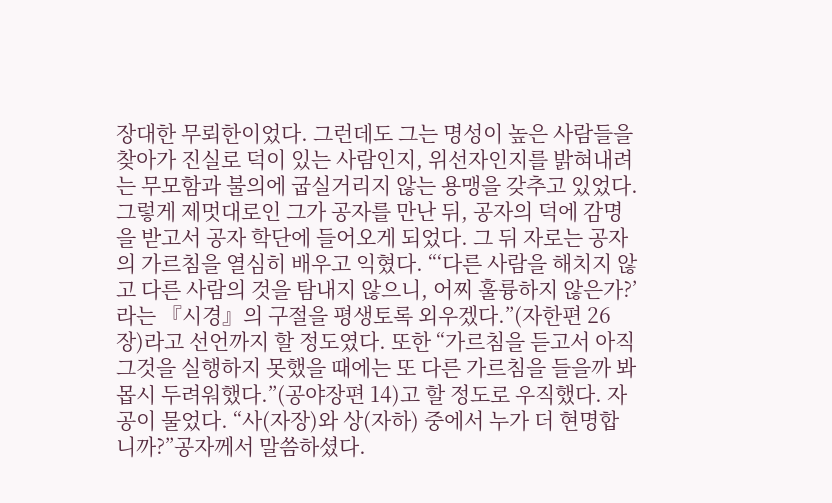장대한 무뢰한이었다. 그런데도 그는 명성이 높은 사람들을 찾아가 진실로 덕이 있는 사람인지, 위선자인지를 밝혀내려는 무모함과 불의에 굽실거리지 않는 용맹을 갖추고 있었다. 그렇게 제멋대로인 그가 공자를 만난 뒤, 공자의 덕에 감명을 받고서 공자 학단에 들어오게 되었다. 그 뒤 자로는 공자의 가르침을 열심히 배우고 익혔다. “‘다른 사람을 해치지 않고 다른 사람의 것을 탐내지 않으니, 어찌 훌륭하지 않은가?’라는 『시경』의 구절을 평생토록 외우겠다.”(자한편 26장)라고 선언까지 할 정도였다. 또한 “가르침을 듣고서 아직 그것을 실행하지 못했을 때에는 또 다른 가르침을 들을까 봐 몹시 두려워했다.”(공야장편 14)고 할 정도로 우직했다. 자공이 물었다. “사(자장)와 상(자하) 중에서 누가 더 현명합니까?”공자께서 말씀하셨다.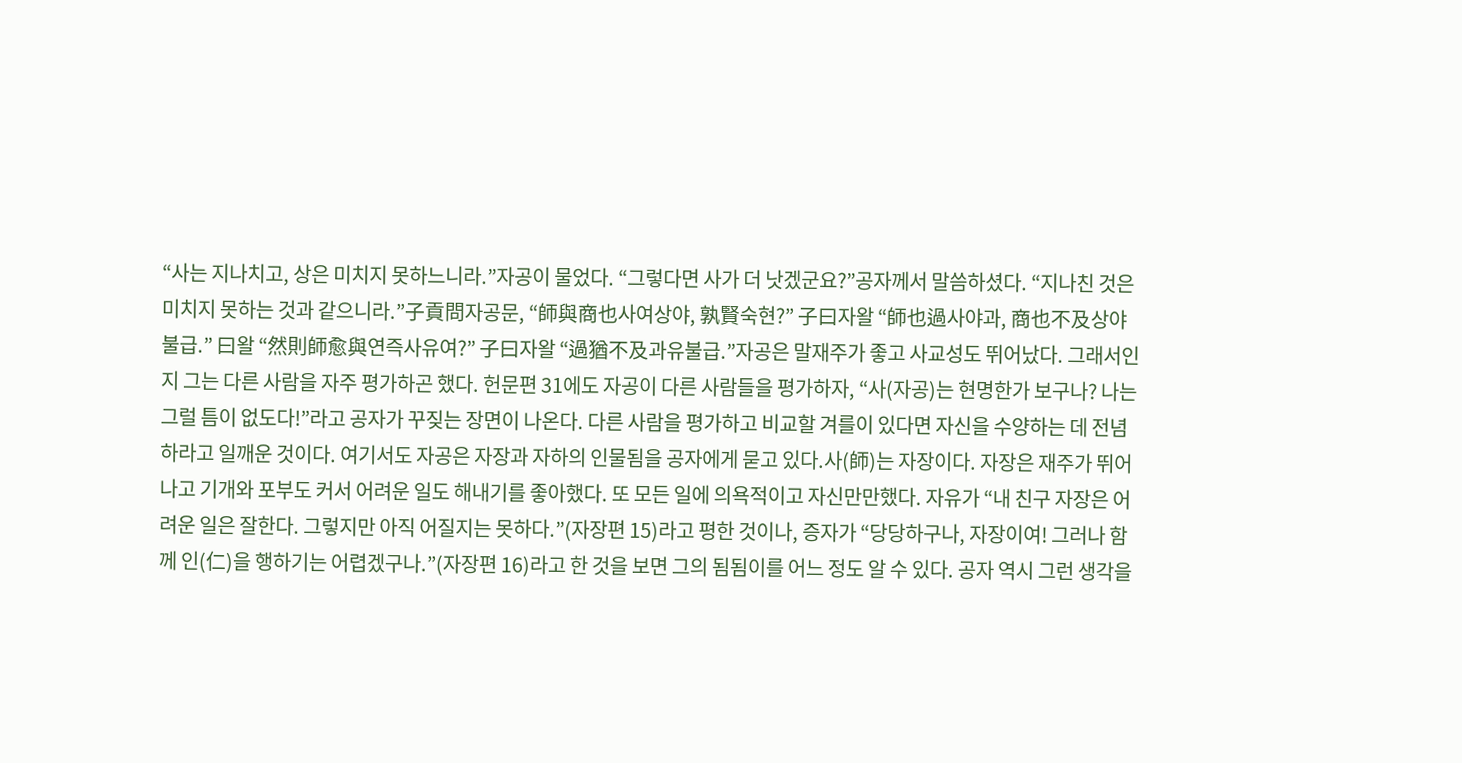“사는 지나치고, 상은 미치지 못하느니라.”자공이 물었다. “그렇다면 사가 더 낫겠군요?”공자께서 말씀하셨다. “지나친 것은 미치지 못하는 것과 같으니라.”子貢問자공문, “師與商也사여상야, 孰賢숙현?” 子曰자왈 “師也過사야과, 商也不及상야불급.” 曰왈 “然則師愈與연즉사유여?” 子曰자왈 “過猶不及과유불급.”자공은 말재주가 좋고 사교성도 뛰어났다. 그래서인지 그는 다른 사람을 자주 평가하곤 했다. 헌문편 31에도 자공이 다른 사람들을 평가하자, “사(자공)는 현명한가 보구나? 나는 그럴 틈이 없도다!”라고 공자가 꾸짖는 장면이 나온다. 다른 사람을 평가하고 비교할 겨를이 있다면 자신을 수양하는 데 전념하라고 일깨운 것이다. 여기서도 자공은 자장과 자하의 인물됨을 공자에게 묻고 있다.사(師)는 자장이다. 자장은 재주가 뛰어나고 기개와 포부도 커서 어려운 일도 해내기를 좋아했다. 또 모든 일에 의욕적이고 자신만만했다. 자유가 “내 친구 자장은 어려운 일은 잘한다. 그렇지만 아직 어질지는 못하다.”(자장편 15)라고 평한 것이나, 증자가 “당당하구나, 자장이여! 그러나 함께 인(仁)을 행하기는 어렵겠구나.”(자장편 16)라고 한 것을 보면 그의 됨됨이를 어느 정도 알 수 있다. 공자 역시 그런 생각을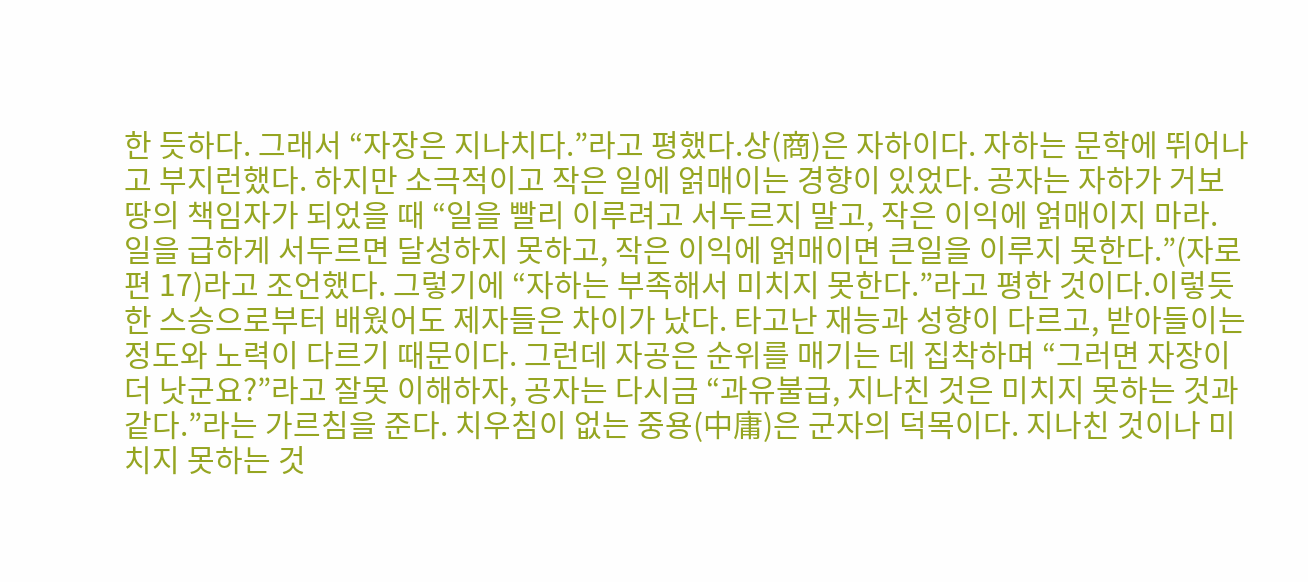한 듯하다. 그래서 “자장은 지나치다.”라고 평했다.상(商)은 자하이다. 자하는 문학에 뛰어나고 부지런했다. 하지만 소극적이고 작은 일에 얽매이는 경향이 있었다. 공자는 자하가 거보 땅의 책임자가 되었을 때 “일을 빨리 이루려고 서두르지 말고, 작은 이익에 얽매이지 마라. 일을 급하게 서두르면 달성하지 못하고, 작은 이익에 얽매이면 큰일을 이루지 못한다.”(자로편 17)라고 조언했다. 그렇기에 “자하는 부족해서 미치지 못한다.”라고 평한 것이다.이렇듯 한 스승으로부터 배웠어도 제자들은 차이가 났다. 타고난 재능과 성향이 다르고, 받아들이는 정도와 노력이 다르기 때문이다. 그런데 자공은 순위를 매기는 데 집착하며 “그러면 자장이 더 낫군요?”라고 잘못 이해하자, 공자는 다시금 “과유불급, 지나친 것은 미치지 못하는 것과 같다.”라는 가르침을 준다. 치우침이 없는 중용(中庸)은 군자의 덕목이다. 지나친 것이나 미치지 못하는 것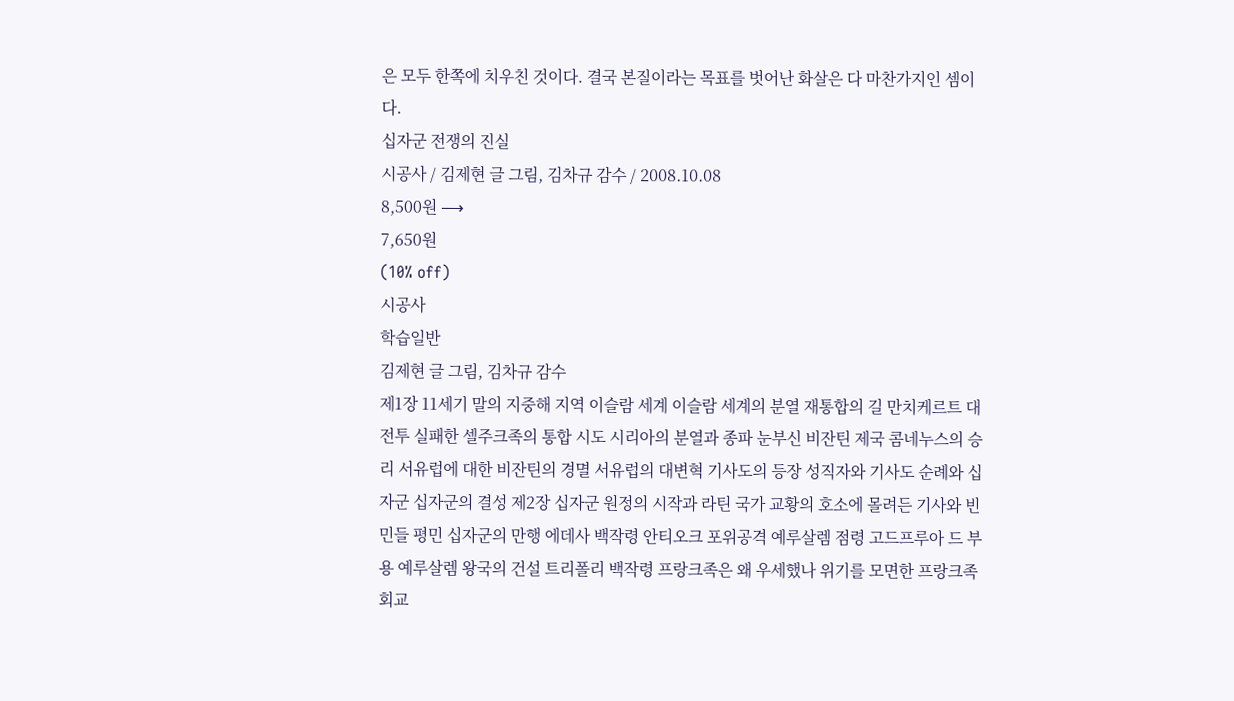은 모두 한쪽에 치우친 것이다. 결국 본질이라는 목표를 벗어난 화살은 다 마찬가지인 셈이다.
십자군 전쟁의 진실
시공사 / 김제현 글 그림, 김차규 감수 / 2008.10.08
8,500원 ⟶
7,650원
(10% off)
시공사
학습일반
김제현 글 그림, 김차규 감수
제1장 11세기 말의 지중해 지역 이슬람 세계 이슬람 세계의 분열 재통합의 길 만치케르트 대전투 실패한 셀주크족의 통합 시도 시리아의 분열과 종파 눈부신 비잔틴 제국 콤네누스의 승리 서유럽에 대한 비잔틴의 경멸 서유럽의 대변혁 기사도의 등장 성직자와 기사도 순례와 십자군 십자군의 결성 제2장 십자군 원정의 시작과 라틴 국가 교황의 호소에 몰려든 기사와 빈민들 평민 십자군의 만행 에데사 백작령 안티오크 포위공격 예루살렘 점령 고드프루아 드 부용 예루살렘 왕국의 건설 트리폴리 백작령 프랑크족은 왜 우세했나 위기를 모면한 프랑크족 회교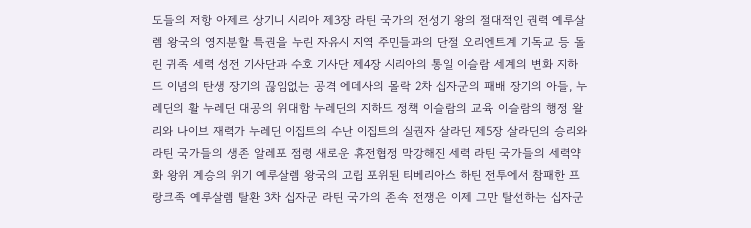도들의 저항 아제르 상기니 시리아 제3장 라틴 국가의 전성기 왕의 절대적인 권력 예루살렘 왕국의 영지분할 특권을 누린 자유시 지역 주민들과의 단절 오리엔트계 기독교 등 돌린 귀족 세력 성전 기사단과 수호 기사단 제4장 시리아의 통일 이슬람 세계의 변화 지하드 이념의 탄생 장기의 끊임없는 공격 에데사의 몰락 2차 십자군의 패배 장기의 아들, 누레딘의 활 누레딘 대공의 위대함 누레딘의 지하드 정책 이슬람의 교육 이슬람의 행정 왈리와 나이브 재력가 누레딘 이집트의 수난 이집트의 실권자 살라딘 제5장 살라딘의 승리와 라틴 국가들의 생존 알레포 점령 새로운 휴전협정 막강해진 세력 라틴 국가들의 세력약화 왕위 계승의 위기 예루살렘 왕국의 고립 포위된 티베리아스 하틴 전투에서 참패한 프랑크족 예루살렘 탈환 3차 십자군 라틴 국가의 존속 전쟁은 이제 그만 탈선하는 십자군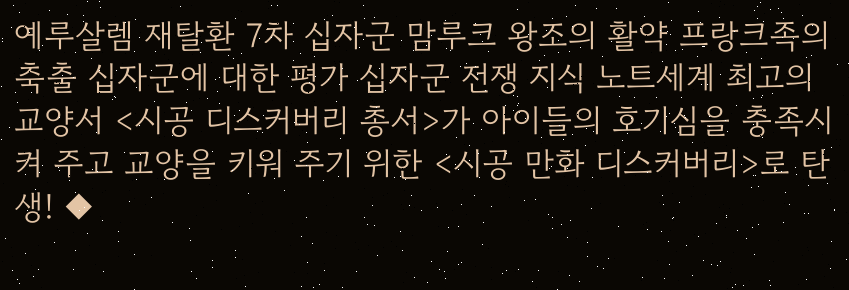예루살렘 재탈환 7차 십자군 맘루크 왕조의 활약 프랑크족의 축출 십자군에 대한 평가 십자군 전쟁 지식 노트세계 최고의 교양서 <시공 디스커버리 총서>가 아이들의 호기심을 충족시켜 주고 교양을 키워 주기 위한 <시공 만화 디스커버리>로 탄생! ◆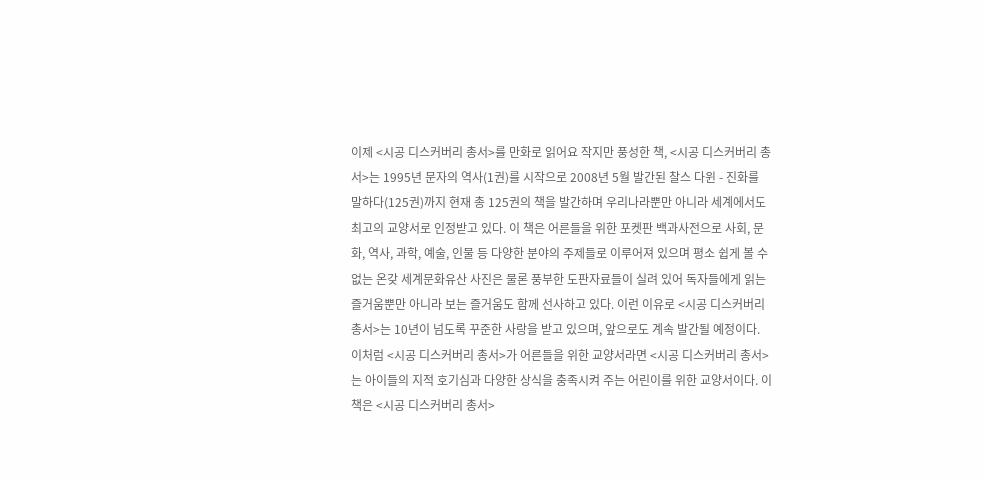이제 <시공 디스커버리 총서>를 만화로 읽어요 작지만 풍성한 책, <시공 디스커버리 총서>는 1995년 문자의 역사(1권)를 시작으로 2008년 5월 발간된 찰스 다윈 - 진화를 말하다(125권)까지 현재 총 125권의 책을 발간하며 우리나라뿐만 아니라 세계에서도 최고의 교양서로 인정받고 있다. 이 책은 어른들을 위한 포켓판 백과사전으로 사회, 문화, 역사, 과학, 예술, 인물 등 다양한 분야의 주제들로 이루어져 있으며 평소 쉽게 볼 수 없는 온갖 세계문화유산 사진은 물론 풍부한 도판자료들이 실려 있어 독자들에게 읽는 즐거움뿐만 아니라 보는 즐거움도 함께 선사하고 있다. 이런 이유로 <시공 디스커버리 총서>는 10년이 넘도록 꾸준한 사랑을 받고 있으며, 앞으로도 계속 발간될 예정이다. 이처럼 <시공 디스커버리 총서>가 어른들을 위한 교양서라면 <시공 디스커버리 총서>는 아이들의 지적 호기심과 다양한 상식을 충족시켜 주는 어린이를 위한 교양서이다. 이 책은 <시공 디스커버리 총서>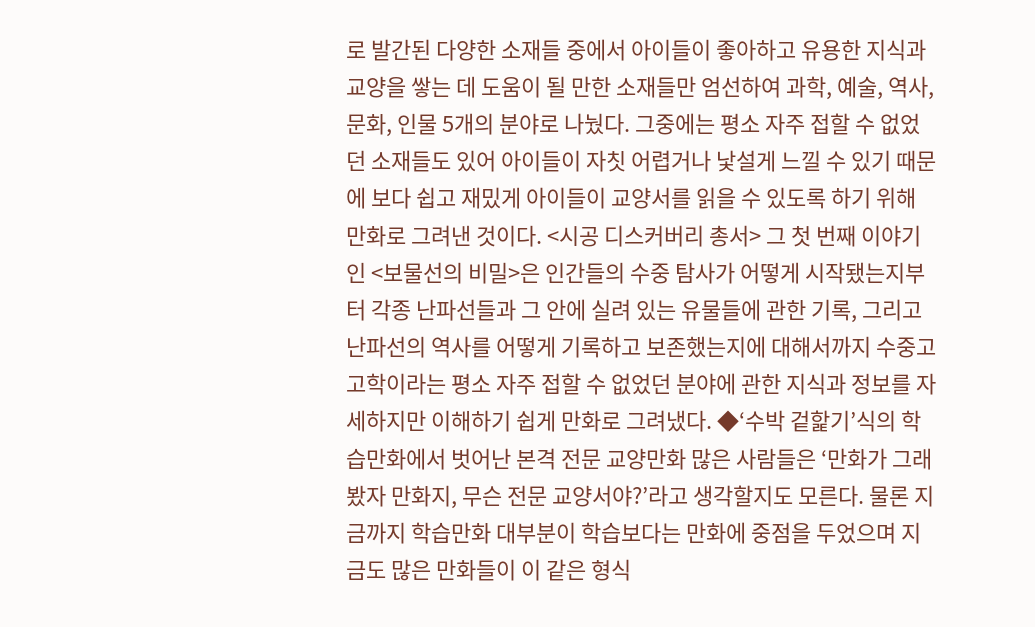로 발간된 다양한 소재들 중에서 아이들이 좋아하고 유용한 지식과 교양을 쌓는 데 도움이 될 만한 소재들만 엄선하여 과학, 예술, 역사, 문화, 인물 5개의 분야로 나눴다. 그중에는 평소 자주 접할 수 없었던 소재들도 있어 아이들이 자칫 어렵거나 낯설게 느낄 수 있기 때문에 보다 쉽고 재밌게 아이들이 교양서를 읽을 수 있도록 하기 위해 만화로 그려낸 것이다. <시공 디스커버리 총서> 그 첫 번째 이야기인 <보물선의 비밀>은 인간들의 수중 탐사가 어떻게 시작됐는지부터 각종 난파선들과 그 안에 실려 있는 유물들에 관한 기록, 그리고 난파선의 역사를 어떻게 기록하고 보존했는지에 대해서까지 수중고고학이라는 평소 자주 접할 수 없었던 분야에 관한 지식과 정보를 자세하지만 이해하기 쉽게 만화로 그려냈다. ◆‘수박 겉핥기’식의 학습만화에서 벗어난 본격 전문 교양만화 많은 사람들은 ‘만화가 그래 봤자 만화지, 무슨 전문 교양서야?’라고 생각할지도 모른다. 물론 지금까지 학습만화 대부분이 학습보다는 만화에 중점을 두었으며 지금도 많은 만화들이 이 같은 형식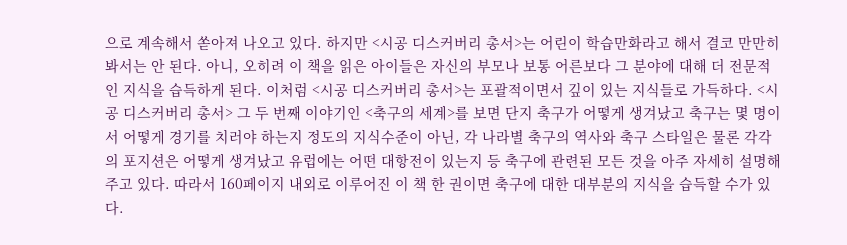으로 계속해서 쏟아져 나오고 있다. 하지만 <시공 디스커버리 총서>는 어린이 학습만화라고 해서 결코 만만히 봐서는 안 된다. 아니, 오히려 이 책을 읽은 아이들은 자신의 부모나 보통 어른보다 그 분야에 대해 더 전문적인 지식을 습득하게 된다. 이처럼 <시공 디스커버리 총서>는 포괄적이면서 깊이 있는 지식들로 가득하다. <시공 디스커버리 총서> 그 두 번째 이야기인 <축구의 세계>를 보면 단지 축구가 어떻게 생겨났고 축구는 몇 명이서 어떻게 경기를 치러야 하는지 정도의 지식수준이 아닌, 각 나라별 축구의 역사와 축구 스타일은 물론 각각의 포지션은 어떻게 생겨났고 유럽에는 어떤 대항전이 있는지 등 축구에 관련된 모든 것을 아주 자세히 설명해 주고 있다. 따라서 160페이지 내외로 이루어진 이 책 한 권이면 축구에 대한 대부분의 지식을 습득할 수가 있다.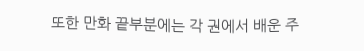또한 만화 끝부분에는 각 권에서 배운 주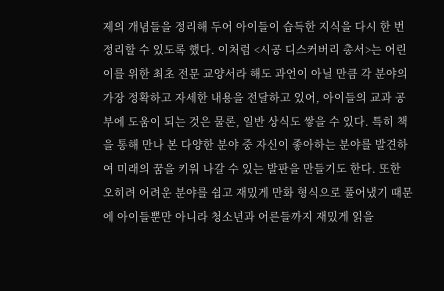제의 개념들을 정리해 두어 아이들이 습득한 지식을 다시 한 번 정리할 수 있도록 했다. 이처럼 <시공 디스커버리 총서>는 어린이를 위한 최초 전문 교양서라 해도 과언이 아닐 만큼 각 분야의 가장 정확하고 자세한 내용을 전달하고 있어, 아이들의 교과 공부에 도움이 되는 것은 물론, 일반 상식도 쌓을 수 있다. 특히 책을 통해 만나 본 다양한 분야 중 자신이 좋아하는 분야를 발견하여 미래의 꿈을 키워 나갈 수 있는 발판을 만들기도 한다. 또한 오히려 어려운 분야를 쉽고 재밌게 만화 형식으로 풀어냈기 때문에 아이들뿐만 아니라 청소년과 어른들까지 재밌게 읽을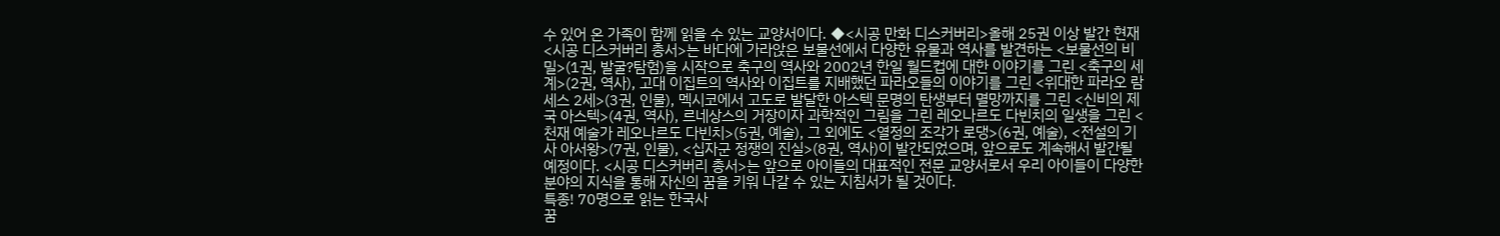수 있어 온 가족이 함께 읽을 수 있는 교양서이다. ◆<시공 만화 디스커버리>올해 25권 이상 발간 현재 <시공 디스커버리 총서>는 바다에 가라앉은 보물선에서 다양한 유물과 역사를 발견하는 <보물선의 비밀>(1권, 발굴?탐험)을 시작으로 축구의 역사와 2002년 한일 월드컵에 대한 이야기를 그린 <축구의 세계>(2권, 역사), 고대 이집트의 역사와 이집트를 지배했던 파라오들의 이야기를 그린 <위대한 파라오 람세스 2세>(3권, 인물), 멕시코에서 고도로 발달한 아스텍 문명의 탄생부터 멸망까지를 그린 <신비의 제국 아스텍>(4권, 역사), 르네상스의 거장이자 과학적인 그림을 그린 레오나르도 다빈치의 일생을 그린 <천재 예술가 레오나르도 다빈치>(5권, 예술), 그 외에도 <열정의 조각가 로댕>(6권, 예술), <전설의 기사 아서왕>(7권, 인물), <십자군 정쟁의 진실>(8권, 역사)이 발간되었으며, 앞으로도 계속해서 발간될 예정이다. <시공 디스커버리 총서>는 앞으로 아이들의 대표적인 전문 교양서로서 우리 아이들이 다양한 분야의 지식을 통해 자신의 꿈을 키워 나갈 수 있는 지침서가 될 것이다.
특종! 70명으로 읽는 한국사
꿈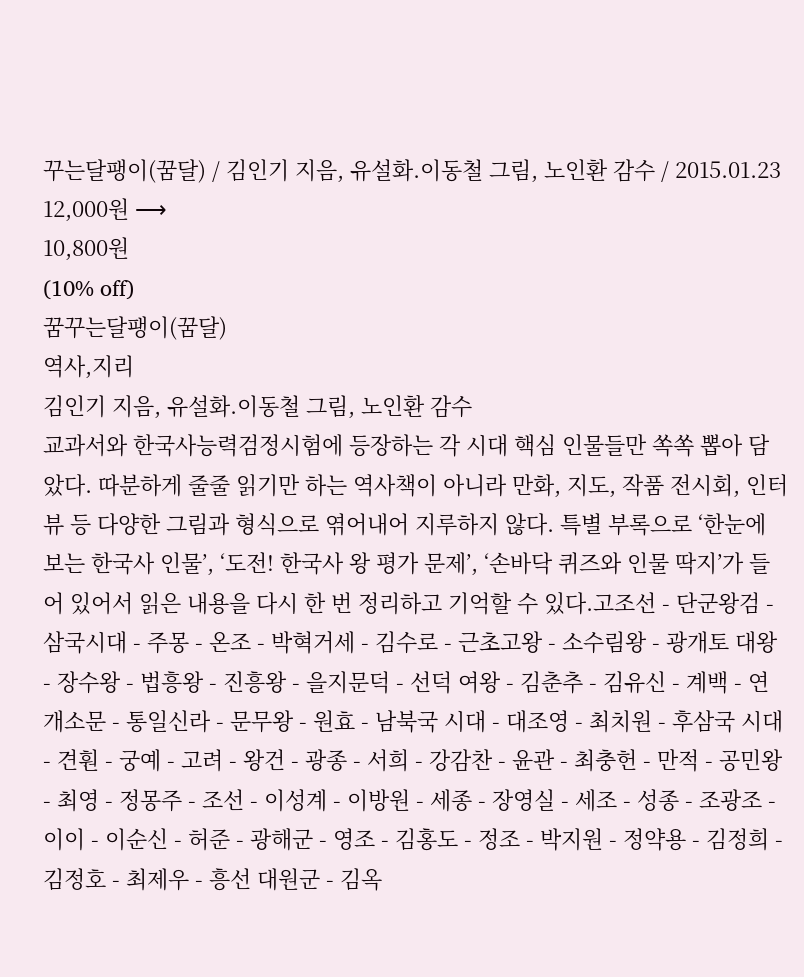꾸는달팽이(꿈달) / 김인기 지음, 유설화.이동철 그림, 노인환 감수 / 2015.01.23
12,000원 ⟶
10,800원
(10% off)
꿈꾸는달팽이(꿈달)
역사,지리
김인기 지음, 유설화.이동철 그림, 노인환 감수
교과서와 한국사능력검정시험에 등장하는 각 시대 핵심 인물들만 쏙쏙 뽑아 담았다. 따분하게 줄줄 읽기만 하는 역사책이 아니라 만화, 지도, 작품 전시회, 인터뷰 등 다양한 그림과 형식으로 엮어내어 지루하지 않다. 특별 부록으로 ‘한눈에 보는 한국사 인물’, ‘도전! 한국사 왕 평가 문제’, ‘손바닥 퀴즈와 인물 딱지’가 들어 있어서 읽은 내용을 다시 한 번 정리하고 기억할 수 있다.고조선 - 단군왕검 - 삼국시대 - 주몽 - 온조 - 박혁거세 - 김수로 - 근초고왕 - 소수림왕 - 광개토 대왕 - 장수왕 - 법흥왕 - 진흥왕 - 을지문덕 - 선덕 여왕 - 김춘추 - 김유신 - 계백 - 연개소문 - 통일신라 - 문무왕 - 원효 - 남북국 시대 - 대조영 - 최치원 - 후삼국 시대 - 견훤 - 궁예 - 고려 - 왕건 - 광종 - 서희 - 강감찬 - 윤관 - 최충헌 - 만적 - 공민왕 - 최영 - 정몽주 - 조선 - 이성계 - 이방원 - 세종 - 장영실 - 세조 - 성종 - 조광조 - 이이 - 이순신 - 허준 - 광해군 - 영조 - 김홍도 - 정조 - 박지원 - 정약용 - 김정희 - 김정호 - 최제우 - 흥선 대원군 - 김옥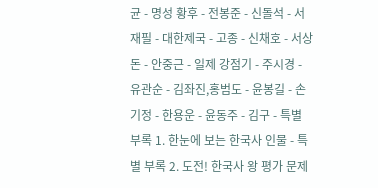균 - 명성 황후 - 전봉준 - 신돌석 - 서재필 - 대한제국 - 고종 - 신채호 - 서상돈 - 안중근 - 일제 강점기 - 주시경 - 유관순 - 김좌진,홍범도 - 윤봉길 - 손기정 - 한용운 - 윤동주 - 김구 - 특별 부록 1. 한눈에 보는 한국사 인물 - 특별 부록 2. 도전! 한국사 왕 평가 문제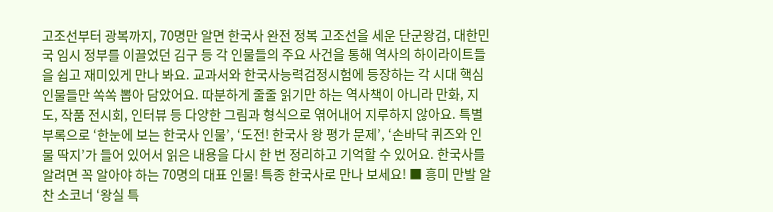고조선부터 광복까지, 70명만 알면 한국사 완전 정복 고조선을 세운 단군왕검, 대한민국 임시 정부를 이끌었던 김구 등 각 인물들의 주요 사건을 통해 역사의 하이라이트들을 쉽고 재미있게 만나 봐요. 교과서와 한국사능력검정시험에 등장하는 각 시대 핵심 인물들만 쏙쏙 뽑아 담았어요. 따분하게 줄줄 읽기만 하는 역사책이 아니라 만화, 지도, 작품 전시회, 인터뷰 등 다양한 그림과 형식으로 엮어내어 지루하지 않아요. 특별 부록으로 ‘한눈에 보는 한국사 인물’, ‘도전! 한국사 왕 평가 문제’, ‘손바닥 퀴즈와 인물 딱지’가 들어 있어서 읽은 내용을 다시 한 번 정리하고 기억할 수 있어요. 한국사를 알려면 꼭 알아야 하는 70명의 대표 인물! 특종 한국사로 만나 보세요! ■ 흥미 만발 알찬 소코너 ‘왕실 특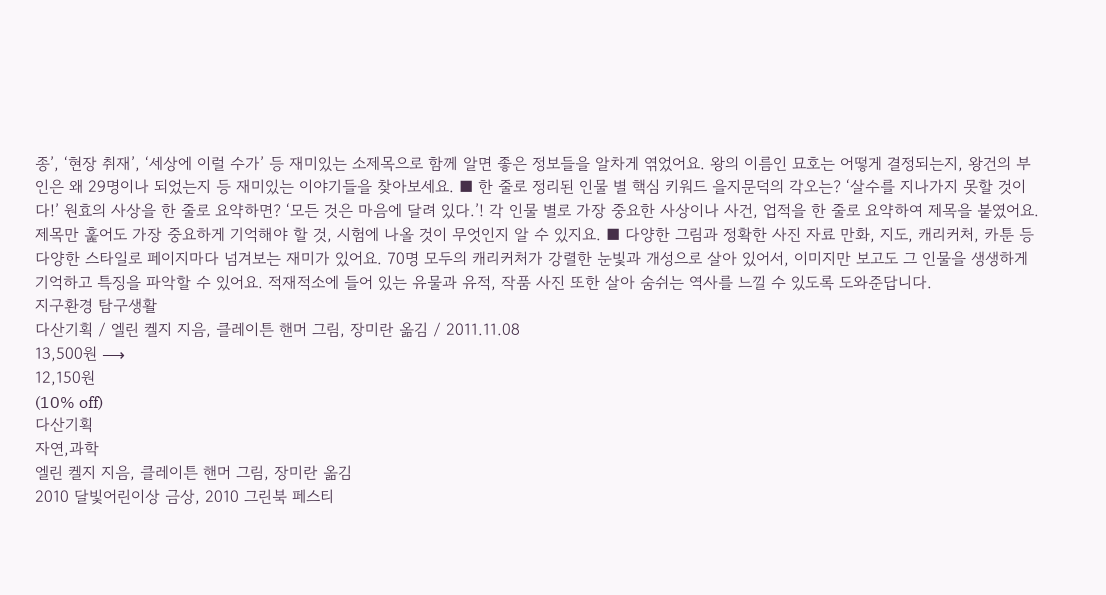종’, ‘현장 취재’, ‘세상에 이럴 수가’ 등 재미있는 소제목으로 함께 알면 좋은 정보들을 알차게 엮었어요. 왕의 이름인 묘호는 어떻게 결정되는지, 왕건의 부인은 왜 29명이나 되었는지 등 재미있는 이야기들을 찾아보세요. ■ 한 줄로 정리된 인물 별 핵심 키워드 을지문덕의 각오는? ‘살수를 지나가지 못할 것이다!’ 원효의 사상을 한 줄로 요약하면? ‘모든 것은 마음에 달려 있다.’! 각 인물 별로 가장 중요한 사상이나 사건, 업적을 한 줄로 요약하여 제목을 붙였어요. 제목만 훑어도 가장 중요하게 기억해야 할 것, 시험에 나올 것이 무엇인지 알 수 있지요. ■ 다양한 그림과 정확한 사진 자료 만화, 지도, 캐리커처, 카툰 등 다양한 스타일로 페이지마다 넘겨보는 재미가 있어요. 70명 모두의 캐리커처가 강렬한 눈빛과 개성으로 살아 있어서, 이미지만 보고도 그 인물을 생생하게 기억하고 특징을 파악할 수 있어요. 적재적소에 들어 있는 유물과 유적, 작품 사진 또한 살아 숨쉬는 역사를 느낄 수 있도록 도와준답니다.
지구환경 탐구생활
다산기획 / 엘린 켈지 지음, 클레이튼 핸머 그림, 장미란 옮김 / 2011.11.08
13,500원 ⟶
12,150원
(10% off)
다산기획
자연,과학
엘린 켈지 지음, 클레이튼 핸머 그림, 장미란 옮김
2010 달빛어린이상 금상, 2010 그린북 페스티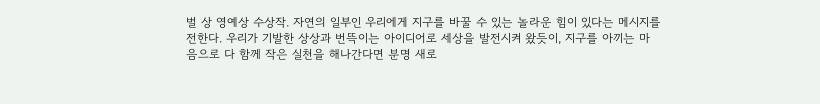벌 상 영예상 수상작. 자연의 일부인 우리에게 지구를 바꿀 수 있는 놀라운 힘이 있다는 메시지를 전한다. 우리가 기발한 상상과 번뜩이는 아이디어로 세상을 발전시켜 왔듯이, 지구를 아끼는 마음으로 다 함께 작은 실천을 해나간다면 분명 새로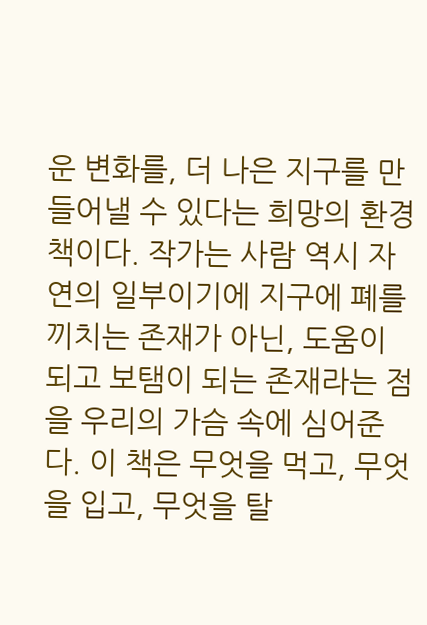운 변화를, 더 나은 지구를 만들어낼 수 있다는 희망의 환경책이다. 작가는 사람 역시 자연의 일부이기에 지구에 폐를 끼치는 존재가 아닌, 도움이 되고 보탬이 되는 존재라는 점을 우리의 가슴 속에 심어준다. 이 책은 무엇을 먹고, 무엇을 입고, 무엇을 탈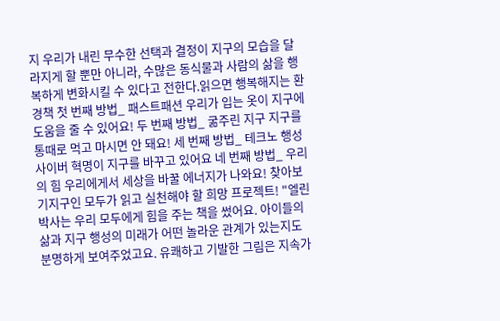지 우리가 내린 무수한 선택과 결정이 지구의 모습을 달라지게 할 뿐만 아니라, 수많은 동식물과 사람의 삶을 행복하게 변화시킬 수 있다고 전한다.읽으면 행복해지는 환경책 첫 번째 방법_ 패스트패션 우리가 입는 옷이 지구에 도움을 줄 수 있어요! 두 번째 방법_ 굶주린 지구 지구를 통때로 먹고 마시면 안 돼요! 세 번째 방법_ 테크노 행성 사이버 혁명이 지구를 바꾸고 있어요 네 번째 방법_ 우리의 힘 우리에게서 세상을 바꿀 에너지가 나와요! 찾아보기지구인 모두가 읽고 실천해야 할 희망 프로젝트! "엘린 박사는 우리 모두에게 힘을 주는 책을 썼어요. 아이들의 삶과 지구 행성의 미래가 어떤 놀라운 관계가 있는지도 분명하게 보여주었고요. 유쾌하고 기발한 그림은 지속가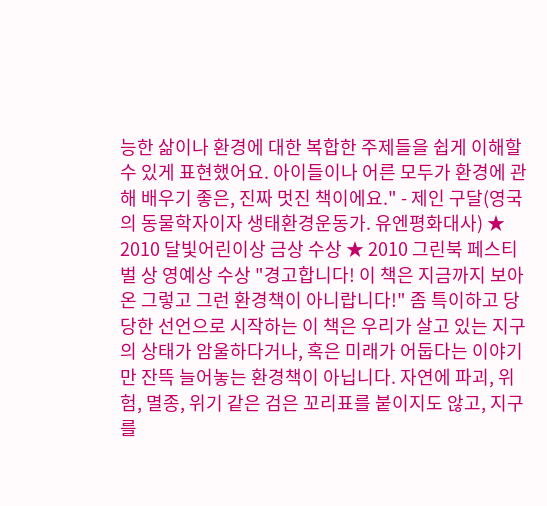능한 삶이나 환경에 대한 복합한 주제들을 쉽게 이해할 수 있게 표현했어요. 아이들이나 어른 모두가 환경에 관해 배우기 좋은, 진짜 멋진 책이에요." - 제인 구달(영국의 동물학자이자 생태환경운동가. 유엔평화대사) ★ 2010 달빛어린이상 금상 수상 ★ 2010 그린북 페스티벌 상 영예상 수상 "경고합니다! 이 책은 지금까지 보아 온 그렇고 그런 환경책이 아니랍니다!" 좀 특이하고 당당한 선언으로 시작하는 이 책은 우리가 살고 있는 지구의 상태가 암울하다거나, 혹은 미래가 어둡다는 이야기만 잔뜩 늘어놓는 환경책이 아닙니다. 자연에 파괴, 위험, 멸종, 위기 같은 검은 꼬리표를 붙이지도 않고, 지구를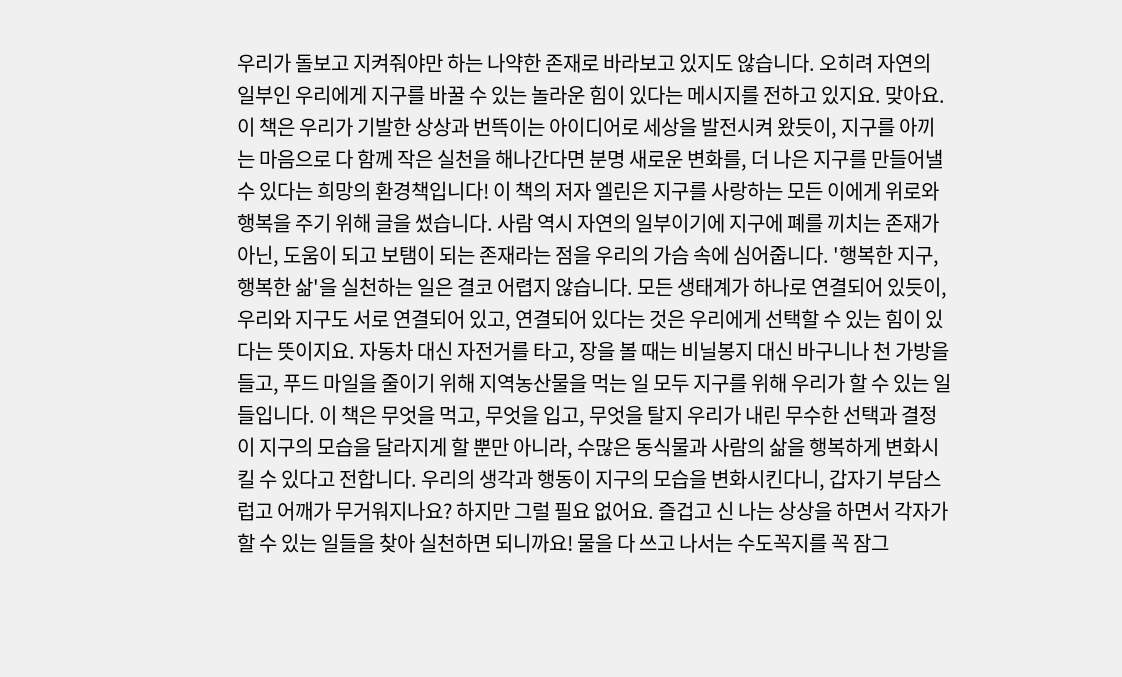우리가 돌보고 지켜줘야만 하는 나약한 존재로 바라보고 있지도 않습니다. 오히려 자연의 일부인 우리에게 지구를 바꿀 수 있는 놀라운 힘이 있다는 메시지를 전하고 있지요. 맞아요. 이 책은 우리가 기발한 상상과 번뜩이는 아이디어로 세상을 발전시켜 왔듯이, 지구를 아끼는 마음으로 다 함께 작은 실천을 해나간다면 분명 새로운 변화를, 더 나은 지구를 만들어낼 수 있다는 희망의 환경책입니다! 이 책의 저자 엘린은 지구를 사랑하는 모든 이에게 위로와 행복을 주기 위해 글을 썼습니다. 사람 역시 자연의 일부이기에 지구에 폐를 끼치는 존재가 아닌, 도움이 되고 보탬이 되는 존재라는 점을 우리의 가슴 속에 심어줍니다. '행복한 지구, 행복한 삶'을 실천하는 일은 결코 어렵지 않습니다. 모든 생태계가 하나로 연결되어 있듯이, 우리와 지구도 서로 연결되어 있고, 연결되어 있다는 것은 우리에게 선택할 수 있는 힘이 있다는 뜻이지요. 자동차 대신 자전거를 타고, 장을 볼 때는 비닐봉지 대신 바구니나 천 가방을 들고, 푸드 마일을 줄이기 위해 지역농산물을 먹는 일 모두 지구를 위해 우리가 할 수 있는 일들입니다. 이 책은 무엇을 먹고, 무엇을 입고, 무엇을 탈지 우리가 내린 무수한 선택과 결정이 지구의 모습을 달라지게 할 뿐만 아니라, 수많은 동식물과 사람의 삶을 행복하게 변화시킬 수 있다고 전합니다. 우리의 생각과 행동이 지구의 모습을 변화시킨다니, 갑자기 부담스럽고 어깨가 무거워지나요? 하지만 그럴 필요 없어요. 즐겁고 신 나는 상상을 하면서 각자가 할 수 있는 일들을 찾아 실천하면 되니까요! 물을 다 쓰고 나서는 수도꼭지를 꼭 잠그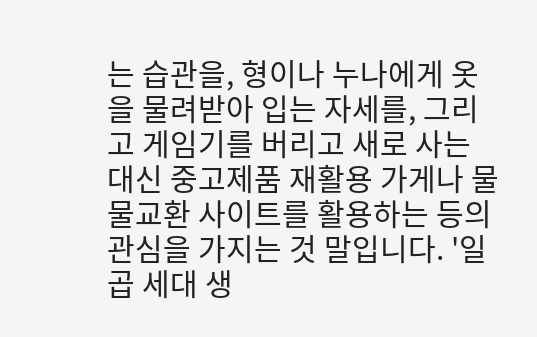는 습관을, 형이나 누나에게 옷을 물려받아 입는 자세를, 그리고 게임기를 버리고 새로 사는 대신 중고제품 재활용 가게나 물물교환 사이트를 활용하는 등의 관심을 가지는 것 말입니다. '일곱 세대 생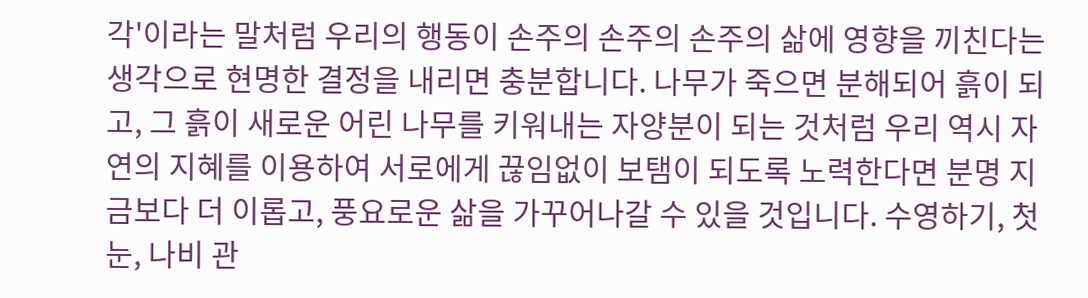각'이라는 말처럼 우리의 행동이 손주의 손주의 손주의 삶에 영향을 끼친다는 생각으로 현명한 결정을 내리면 충분합니다. 나무가 죽으면 분해되어 흙이 되고, 그 흙이 새로운 어린 나무를 키워내는 자양분이 되는 것처럼 우리 역시 자연의 지혜를 이용하여 서로에게 끊임없이 보탬이 되도록 노력한다면 분명 지금보다 더 이롭고, 풍요로운 삶을 가꾸어나갈 수 있을 것입니다. 수영하기, 첫눈, 나비 관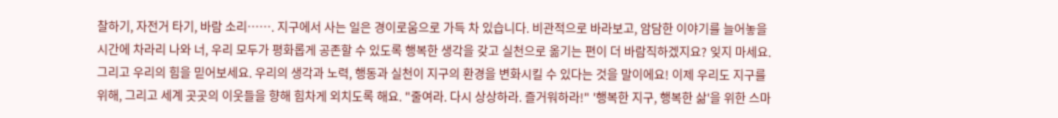찰하기, 자전거 타기, 바람 소리……. 지구에서 사는 일은 경이로움으로 가득 차 있습니다. 비관적으로 바라보고, 암담한 이야기를 늘어놓을 시간에 차라리 나와 너, 우리 모두가 평화롭게 공존할 수 있도록 행복한 생각을 갖고 실천으로 옮기는 편이 더 바람직하겠지요? 잊지 마세요. 그리고 우리의 힘을 믿어보세요. 우리의 생각과 노력, 행동과 실천이 지구의 환경을 변화시킬 수 있다는 것을 말이에요! 이제 우리도 지구를 위해, 그리고 세계 곳곳의 이웃들을 향해 힘차게 외치도록 해요. "줄여라. 다시 상상하라. 즐거워하라!" '행복한 지구, 행복한 삶'을 위한 스마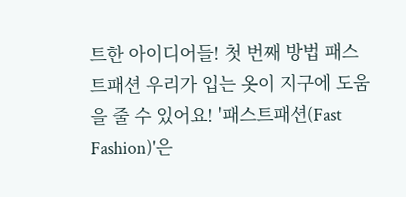트한 아이디어들! 첫 번째 방법 패스트패션 우리가 입는 옷이 지구에 도움을 줄 수 있어요! '패스트패션(Fast Fashion)'은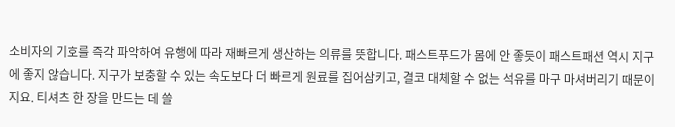소비자의 기호를 즉각 파악하여 유행에 따라 재빠르게 생산하는 의류를 뜻합니다. 패스트푸드가 몸에 안 좋듯이 패스트패션 역시 지구에 좋지 않습니다. 지구가 보충할 수 있는 속도보다 더 빠르게 원료를 집어삼키고, 결코 대체할 수 없는 석유를 마구 마셔버리기 때문이지요. 티셔츠 한 장을 만드는 데 쓸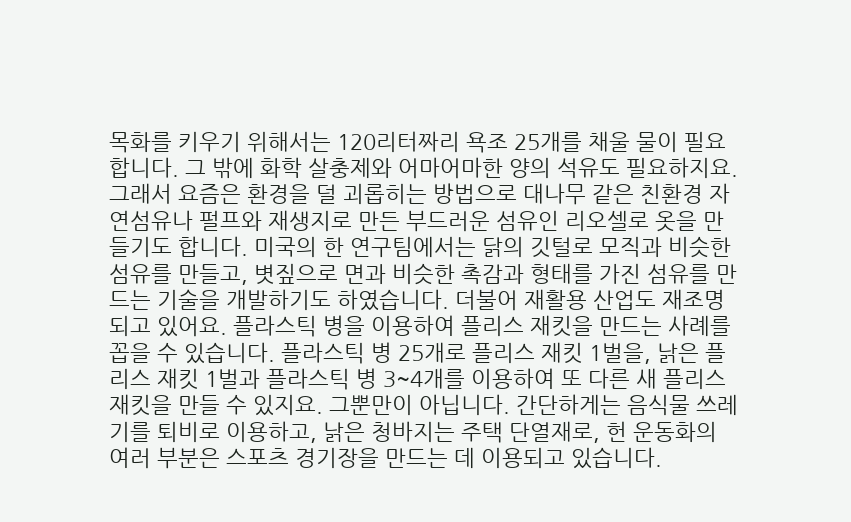목화를 키우기 위해서는 120리터짜리 욕조 25개를 채울 물이 필요합니다. 그 밖에 화학 살충제와 어마어마한 양의 석유도 필요하지요. 그래서 요즘은 환경을 덜 괴롭히는 방법으로 대나무 같은 친환경 자연섬유나 펄프와 재생지로 만든 부드러운 섬유인 리오셀로 옷을 만들기도 합니다. 미국의 한 연구팀에서는 닭의 깃털로 모직과 비슷한 섬유를 만들고, 볏짚으로 면과 비슷한 촉감과 형태를 가진 섬유를 만드는 기술을 개발하기도 하였습니다. 더불어 재활용 산업도 재조명되고 있어요. 플라스틱 병을 이용하여 플리스 재킷을 만드는 사례를 꼽을 수 있습니다. 플라스틱 병 25개로 플리스 재킷 1벌을, 낡은 플리스 재킷 1벌과 플라스틱 병 3~4개를 이용하여 또 다른 새 플리스 재킷을 만들 수 있지요. 그뿐만이 아닙니다. 간단하게는 음식물 쓰레기를 퇴비로 이용하고, 낡은 청바지는 주택 단열재로, 헌 운동화의 여러 부분은 스포츠 경기장을 만드는 데 이용되고 있습니다.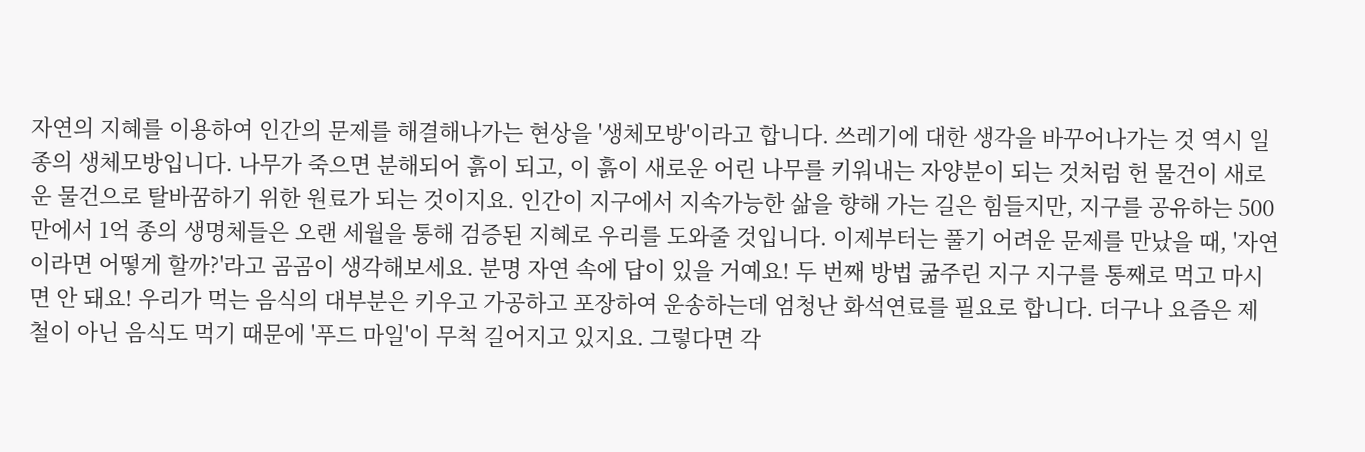자연의 지혜를 이용하여 인간의 문제를 해결해나가는 현상을 '생체모방'이라고 합니다. 쓰레기에 대한 생각을 바꾸어나가는 것 역시 일종의 생체모방입니다. 나무가 죽으면 분해되어 흙이 되고, 이 흙이 새로운 어린 나무를 키워내는 자양분이 되는 것처럼 헌 물건이 새로운 물건으로 탈바꿈하기 위한 원료가 되는 것이지요. 인간이 지구에서 지속가능한 삶을 향해 가는 길은 힘들지만, 지구를 공유하는 500만에서 1억 종의 생명체들은 오랜 세월을 통해 검증된 지혜로 우리를 도와줄 것입니다. 이제부터는 풀기 어려운 문제를 만났을 때, '자연이라면 어떻게 할까?'라고 곰곰이 생각해보세요. 분명 자연 속에 답이 있을 거예요! 두 번째 방법 굶주린 지구 지구를 통째로 먹고 마시면 안 돼요! 우리가 먹는 음식의 대부분은 키우고 가공하고 포장하여 운송하는데 엄청난 화석연료를 필요로 합니다. 더구나 요즘은 제철이 아닌 음식도 먹기 때문에 '푸드 마일'이 무척 길어지고 있지요. 그렇다면 각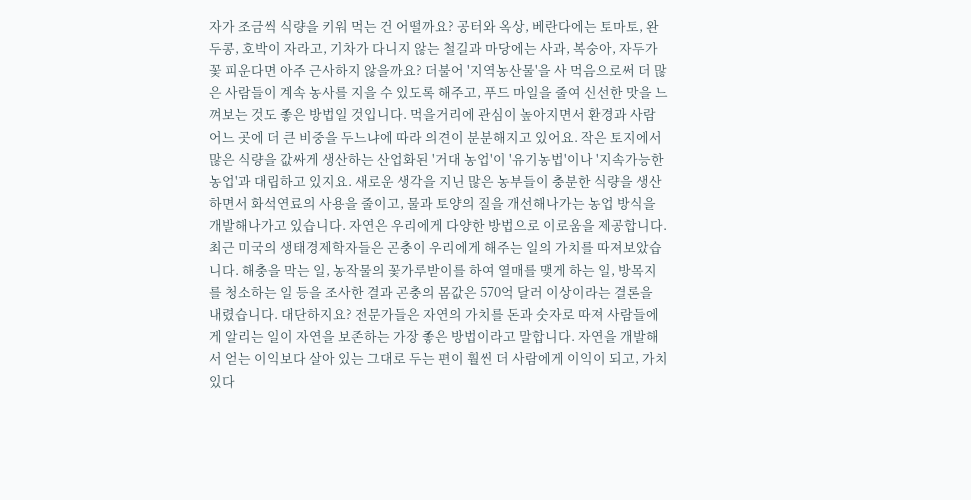자가 조금씩 식량을 키워 먹는 건 어떨까요? 공터와 옥상, 베란다에는 토마토, 완두콩, 호박이 자라고, 기차가 다니지 않는 철길과 마당에는 사과, 복숭아, 자두가 꽃 피운다면 아주 근사하지 않을까요? 더불어 '지역농산물'을 사 먹음으로써 더 많은 사람들이 계속 농사를 지을 수 있도록 해주고, 푸드 마일을 줄여 신선한 맛을 느껴보는 것도 좋은 방법일 것입니다. 먹을거리에 관심이 높아지면서 환경과 사람 어느 곳에 더 큰 비중을 두느냐에 따라 의견이 분분해지고 있어요. 작은 토지에서 많은 식량을 값싸게 생산하는 산업화된 '거대 농업'이 '유기농법'이나 '지속가능한 농업'과 대립하고 있지요. 새로운 생각을 지닌 많은 농부들이 충분한 식량을 생산하면서 화석연료의 사용을 줄이고, 물과 토양의 질을 개선해나가는 농업 방식을 개발해나가고 있습니다. 자연은 우리에게 다양한 방법으로 이로움을 제공합니다. 최근 미국의 생태경제학자들은 곤충이 우리에게 해주는 일의 가치를 따져보았습니다. 해충을 막는 일, 농작물의 꽃가루받이를 하여 열매를 맺게 하는 일, 방목지를 청소하는 일 등을 조사한 결과 곤충의 몸값은 570억 달러 이상이라는 결론을 내렸습니다. 대단하지요? 전문가들은 자연의 가치를 돈과 숫자로 따져 사람들에게 알리는 일이 자연을 보존하는 가장 좋은 방법이라고 말합니다. 자연을 개발해서 얻는 이익보다 살아 있는 그대로 두는 편이 훨씬 더 사람에게 이익이 되고, 가치 있다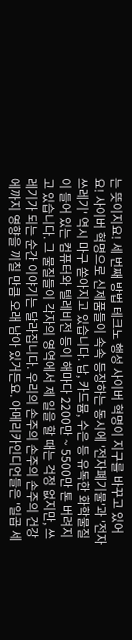는 뜻이지요! 세 번째 방법 테크노 행성 사이버 혁명이 지구를 바꾸고 있어요! 사이버 혁명으로 신제품들이 속속 등장하는 동시에 '전자폐기물'과 '전자쓰레기' 역시 마구 쏟아지고 있습니다. 납, 카드뮴, 수은 등 유독한 화학물질이 들어 있는 컴퓨터와 텔레비전 등이 해마다 2200만 ~ 5500만 톤 버려지고 있습니다. 그 물질들이 각자의 영역에서 제 일을 할 때는 걱정 없지만, 쓰레기가 되는 순간 이야기는 달라집니다. 우리의 손주의 손주의 손주의 건강에까지 영향을 끼칠 만큼 오래 남아 있거든요. 아메리카인디언들은 '일곱 세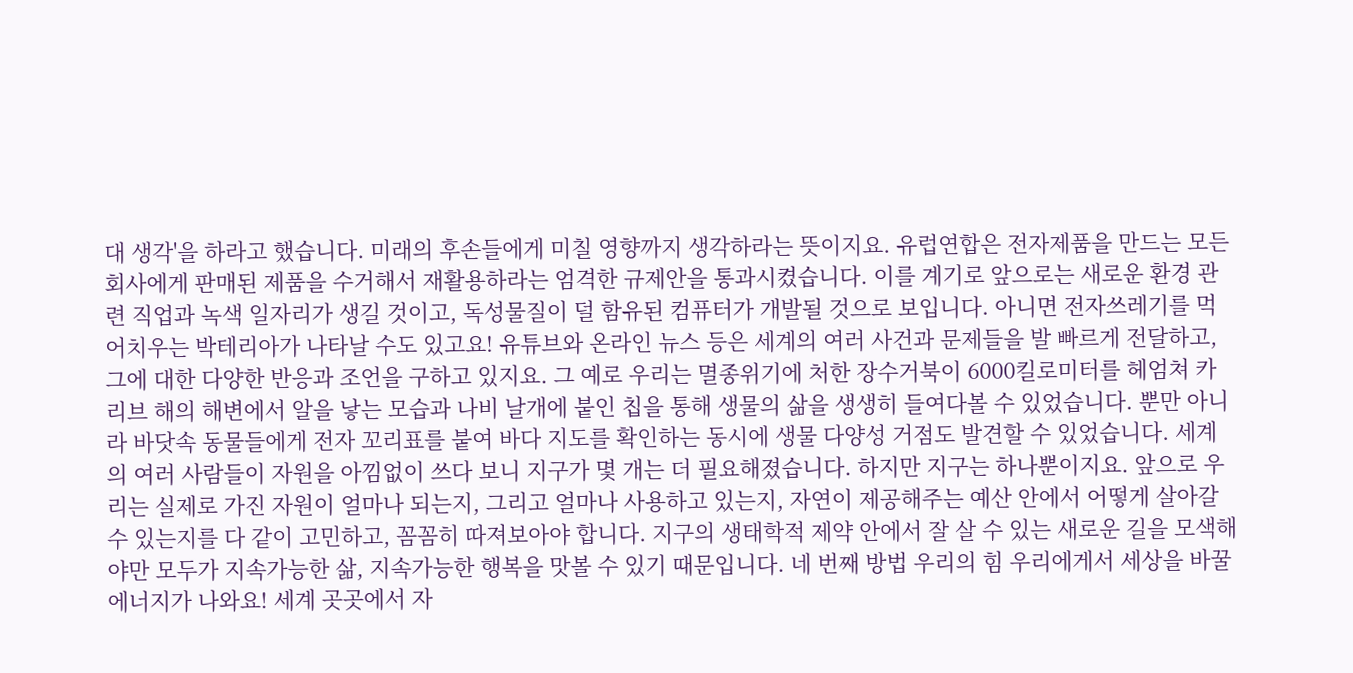대 생각'을 하라고 했습니다. 미래의 후손들에게 미칠 영향까지 생각하라는 뜻이지요. 유럽연합은 전자제품을 만드는 모든 회사에게 판매된 제품을 수거해서 재활용하라는 엄격한 규제안을 통과시켰습니다. 이를 계기로 앞으로는 새로운 환경 관련 직업과 녹색 일자리가 생길 것이고, 독성물질이 덜 함유된 컴퓨터가 개발될 것으로 보입니다. 아니면 전자쓰레기를 먹어치우는 박테리아가 나타날 수도 있고요! 유튜브와 온라인 뉴스 등은 세계의 여러 사건과 문제들을 발 빠르게 전달하고, 그에 대한 다양한 반응과 조언을 구하고 있지요. 그 예로 우리는 멸종위기에 처한 장수거북이 6000킬로미터를 헤엄쳐 카리브 해의 해변에서 알을 낳는 모습과 나비 날개에 붙인 칩을 통해 생물의 삶을 생생히 들여다볼 수 있었습니다. 뿐만 아니라 바닷속 동물들에게 전자 꼬리표를 붙여 바다 지도를 확인하는 동시에 생물 다양성 거점도 발견할 수 있었습니다. 세계의 여러 사람들이 자원을 아낌없이 쓰다 보니 지구가 몇 개는 더 필요해졌습니다. 하지만 지구는 하나뿐이지요. 앞으로 우리는 실제로 가진 자원이 얼마나 되는지, 그리고 얼마나 사용하고 있는지, 자연이 제공해주는 예산 안에서 어떻게 살아갈 수 있는지를 다 같이 고민하고, 꼼꼼히 따져보아야 합니다. 지구의 생태학적 제약 안에서 잘 살 수 있는 새로운 길을 모색해야만 모두가 지속가능한 삶, 지속가능한 행복을 맛볼 수 있기 때문입니다. 네 번째 방법 우리의 힘 우리에게서 세상을 바꿀 에너지가 나와요! 세계 곳곳에서 자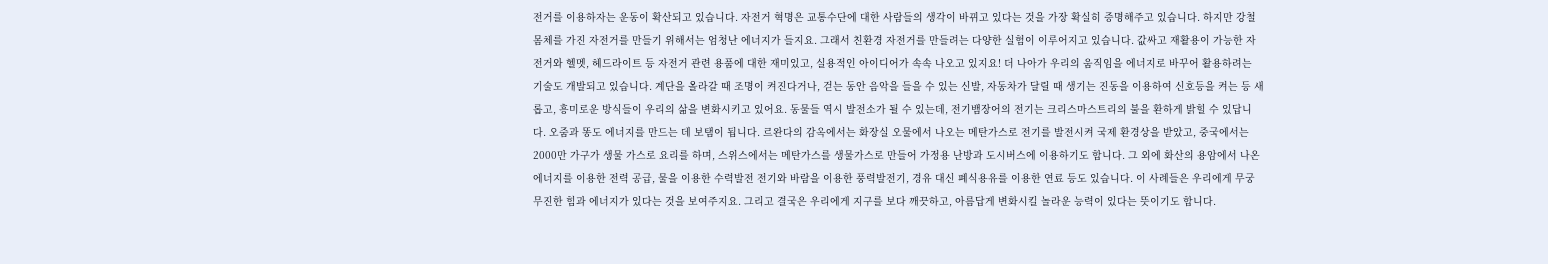전거를 이용하자는 운동이 확산되고 있습니다. 자전거 혁명은 교통수단에 대한 사람들의 생각이 바뀌고 있다는 것을 가장 확실히 증명해주고 있습니다. 하지만 강철 몸체를 가진 자전거를 만들기 위해서는 엄청난 에너지가 들지요. 그래서 친환경 자전거를 만들려는 다양한 실험이 이루어지고 있습니다. 값싸고 재활용이 가능한 자전거와 헬멧, 헤드라이트 등 자전거 관련 용품에 대한 재미있고, 실용적인 아이디어가 속속 나오고 있지요! 더 나아가 우리의 움직임을 에너지로 바꾸어 활용하려는 기술도 개발되고 있습니다. 계단을 올라갈 때 조명이 켜진다거나, 걷는 동안 음악을 들을 수 있는 신발, 자동차가 달릴 때 생기는 진동을 이용하여 신호등을 켜는 등 새롭고, 흥미로운 방식들이 우리의 삶을 변화시키고 있어요. 동물들 역시 발전소가 될 수 있는데, 전기뱀장어의 전기는 크리스마스트리의 불을 환하게 밝힐 수 있답니다. 오줌과 똥도 에너지를 만드는 데 보탬이 됩니다. 르완다의 감옥에서는 화장실 오물에서 나오는 메탄가스로 전기를 발전시켜 국제 환경상을 받았고, 중국에서는 2000만 가구가 생물 가스로 요리를 하며, 스위스에서는 메탄가스를 생물가스로 만들어 가정용 난방과 도시버스에 이용하기도 합니다. 그 외에 화산의 용암에서 나온 에너지를 이용한 전력 공급, 물을 이용한 수력발전 전기와 바람을 이용한 풍력발전기, 경유 대신 폐식용유를 이용한 연료 등도 있습니다. 이 사례들은 우리에게 무궁무진한 힘과 에너지가 있다는 것을 보여주지요. 그리고 결국은 우리에게 지구를 보다 깨끗하고, 아름답게 변화시킬 놀라운 능력이 있다는 뜻이기도 합니다.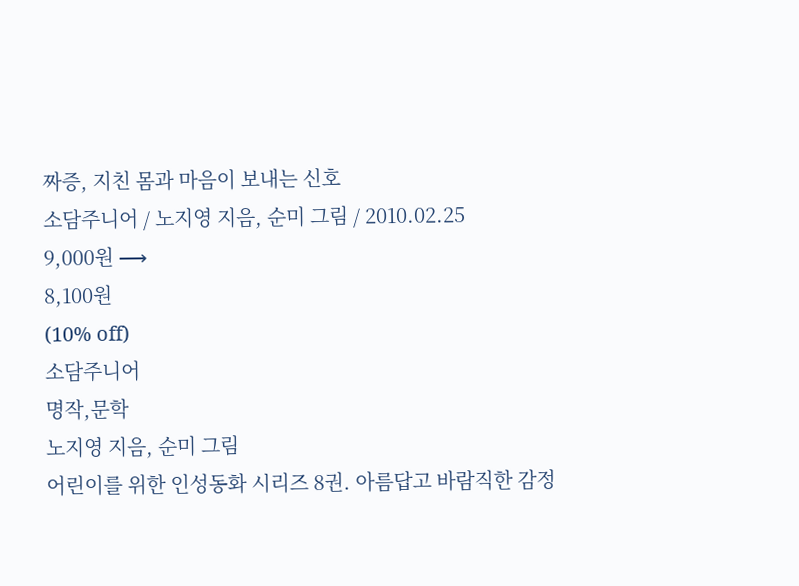짜증, 지친 몸과 마음이 보내는 신호
소담주니어 / 노지영 지음, 순미 그림 / 2010.02.25
9,000원 ⟶
8,100원
(10% off)
소담주니어
명작,문학
노지영 지음, 순미 그림
어린이를 위한 인성동화 시리즈 8권. 아름답고 바람직한 감정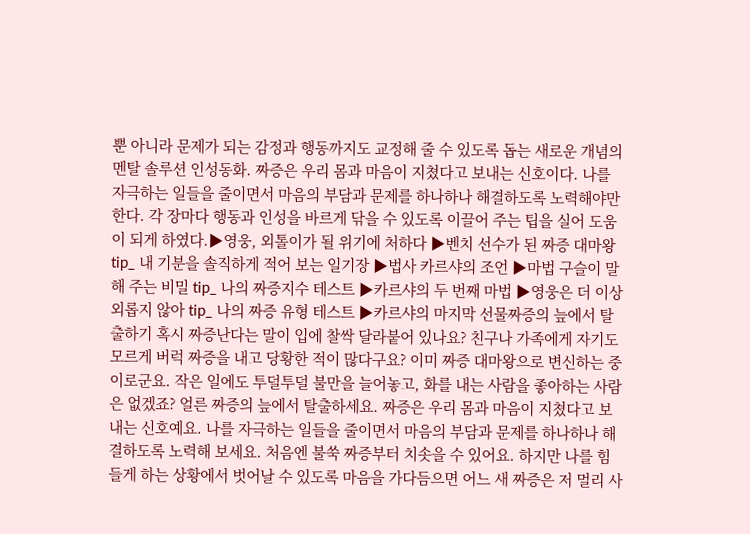뿐 아니라 문제가 되는 감정과 행동까지도 교정해 줄 수 있도록 돕는 새로운 개념의 멘탈 솔루션 인성동화. 짜증은 우리 몸과 마음이 지쳤다고 보내는 신호이다. 나를 자극하는 일들을 줄이면서 마음의 부담과 문제를 하나하나 해결하도록 노력해야만 한다. 각 장마다 행동과 인성을 바르게 닦을 수 있도록 이끌어 주는 팁을 실어 도움이 되게 하였다.▶영웅, 외톨이가 될 위기에 처하다 ▶벤치 선수가 된 짜증 대마왕 tip_ 내 기분을 솔직하게 적어 보는 일기장 ▶법사 카르샤의 조언 ▶마법 구슬이 말해 주는 비밀 tip_ 나의 짜증지수 테스트 ▶카르샤의 두 번째 마법 ▶영웅은 더 이상 외롭지 않아 tip_ 나의 짜증 유형 테스트 ▶카르샤의 마지막 선물짜증의 늪에서 탈출하기 혹시 짜증난다는 말이 입에 찰싹 달라붙어 있나요? 친구나 가족에게 자기도 모르게 버럭 짜증을 내고 당황한 적이 많다구요? 이미 짜증 대마왕으로 변신하는 중이로군요. 작은 일에도 투덜투덜 불만을 늘어놓고, 화를 내는 사람을 좋아하는 사람은 없겠죠? 얼른 짜증의 늪에서 탈출하세요. 짜증은 우리 몸과 마음이 지쳤다고 보내는 신호예요. 나를 자극하는 일들을 줄이면서 마음의 부담과 문제를 하나하나 해결하도록 노력해 보세요. 처음엔 불쑥 짜증부터 치솟을 수 있어요. 하지만 나를 힘들게 하는 상황에서 벗어날 수 있도록 마음을 가다듬으면 어느 새 짜증은 저 멀리 사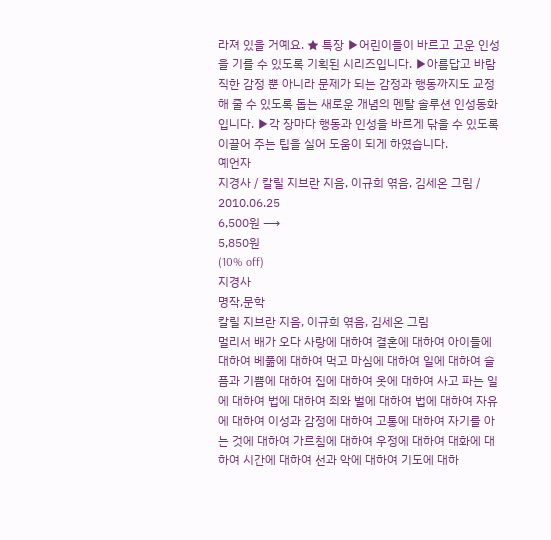라져 있을 거예요. ★ 특장 ▶어린이들이 바르고 고운 인성을 기를 수 있도록 기획된 시리즈입니다. ▶아름답고 바람직한 감정 뿐 아니라 문제가 되는 감정과 행동까지도 교정해 줄 수 있도록 돕는 새로운 개념의 멘탈 솔루션 인성동화입니다. ▶각 장마다 행동과 인성을 바르게 닦을 수 있도록 이끌어 주는 팁을 실어 도움이 되게 하였습니다.
예언자
지경사 / 칼릴 지브란 지음, 이규희 엮음, 김세온 그림 / 2010.06.25
6,500원 ⟶
5,850원
(10% off)
지경사
명작,문학
칼릴 지브란 지음, 이규희 엮음, 김세온 그림
멀리서 배가 오다 사랑에 대하여 결혼에 대하여 아이들에 대하여 베풂에 대하여 먹고 마심에 대하여 일에 대하여 슬픔과 기쁨에 대하여 집에 대하여 옷에 대하여 사고 파는 일에 대하여 법에 대하여 죄와 벌에 대하여 법에 대하여 자유에 대하여 이성과 감정에 대하여 고통에 대하여 자기를 아는 것에 대하여 가르침에 대하여 우정에 대하여 대화에 대하여 시간에 대하여 선과 악에 대하여 기도에 대하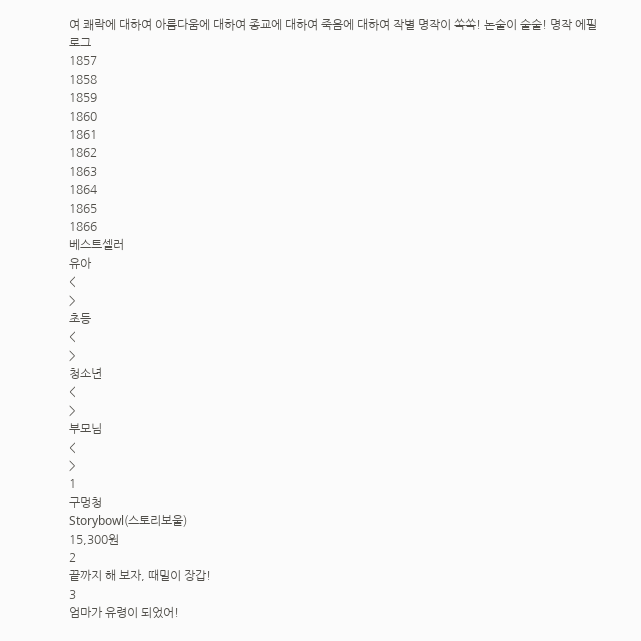여 쾌락에 대하여 아름다움에 대하여 종교에 대하여 죽음에 대하여 작별 명작이 쏙쏙! 논술이 술술! 명작 에필로그
1857
1858
1859
1860
1861
1862
1863
1864
1865
1866
베스트셀러
유아
<
>
초등
<
>
청소년
<
>
부모님
<
>
1
구멍청
Storybowl(스토리보울)
15,300원
2
끝까지 해 보자, 때밀이 장갑!
3
엄마가 유령이 되었어!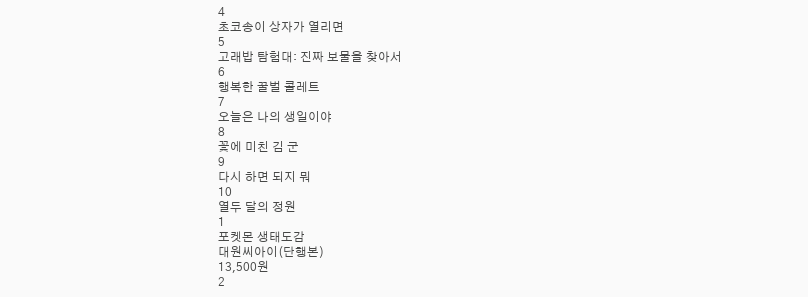4
초코송이 상자가 열리면
5
고래밥 탐험대: 진짜 보물을 찾아서
6
행복한 꿀벌 콜레트
7
오늘은 나의 생일이야
8
꽃에 미친 김 군
9
다시 하면 되지 뭐
10
열두 달의 정원
1
포켓몬 생태도감
대원씨아이(단행본)
13,500원
2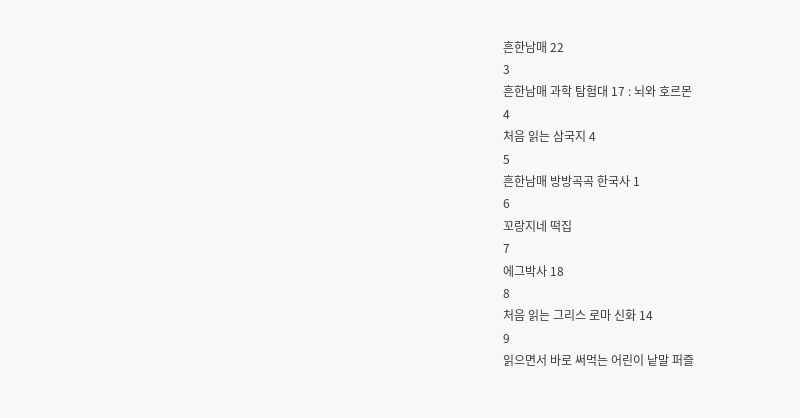흔한남매 22
3
흔한남매 과학 탐험대 17 : 뇌와 호르몬
4
처음 읽는 삼국지 4
5
흔한남매 방방곡곡 한국사 1
6
꼬랑지네 떡집
7
에그박사 18
8
처음 읽는 그리스 로마 신화 14
9
읽으면서 바로 써먹는 어린이 낱말 퍼즐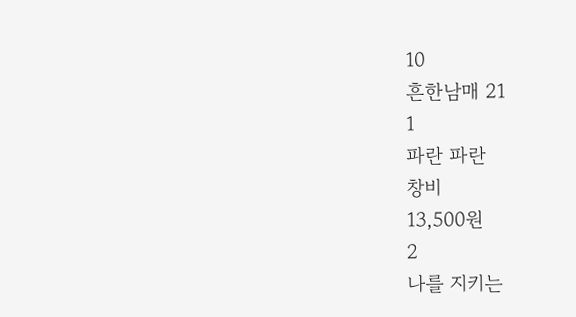10
흔한남매 21
1
파란 파란
창비
13,500원
2
나를 지키는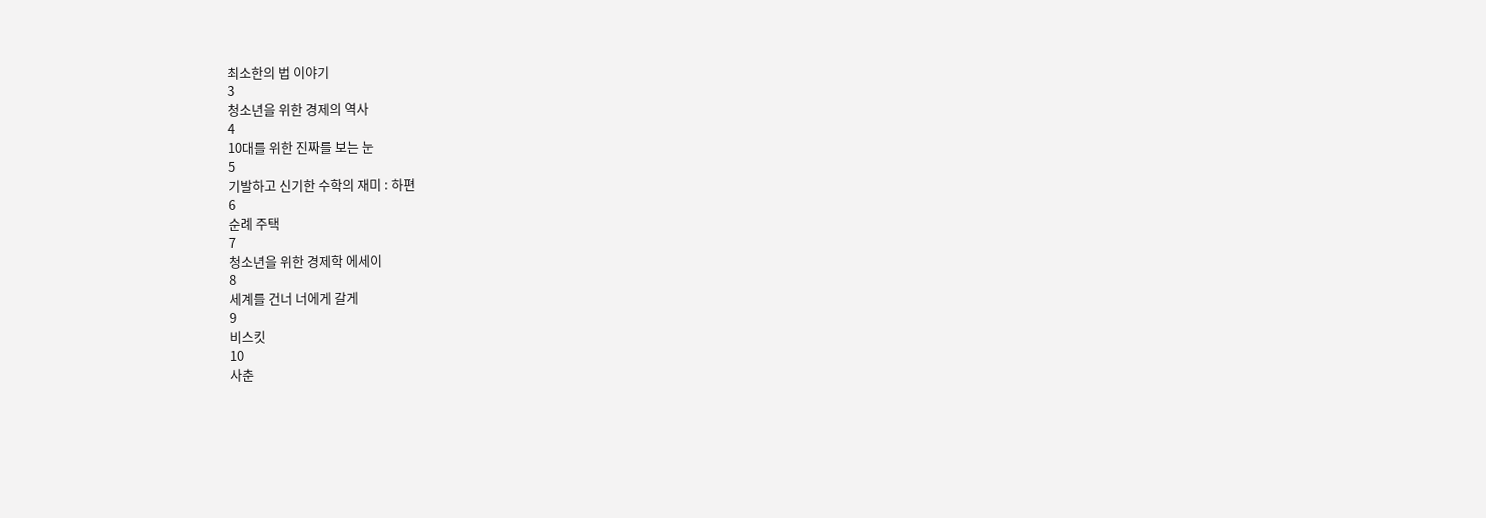최소한의 법 이야기
3
청소년을 위한 경제의 역사
4
10대를 위한 진짜를 보는 눈
5
기발하고 신기한 수학의 재미 : 하편
6
순례 주택
7
청소년을 위한 경제학 에세이
8
세계를 건너 너에게 갈게
9
비스킷
10
사춘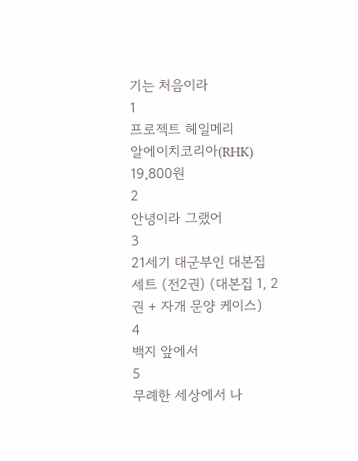기는 처음이라
1
프로젝트 헤일메리
알에이치코리아(RHK)
19,800원
2
안녕이라 그랬어
3
21세기 대군부인 대본집 세트 (전2권) (대본집 1, 2권 + 자개 문양 케이스)
4
백지 앞에서
5
무례한 세상에서 나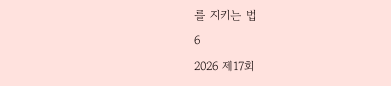를 지키는 법
6
2026 제17회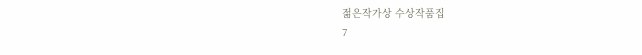젊은작가상 수상작품집
7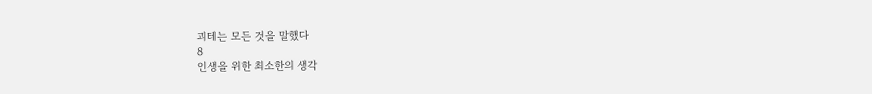괴테는 모든 것을 말했다
8
인생을 위한 최소한의 생각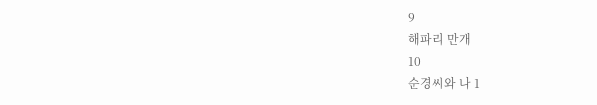9
해파리 만개
10
순경씨와 나 1